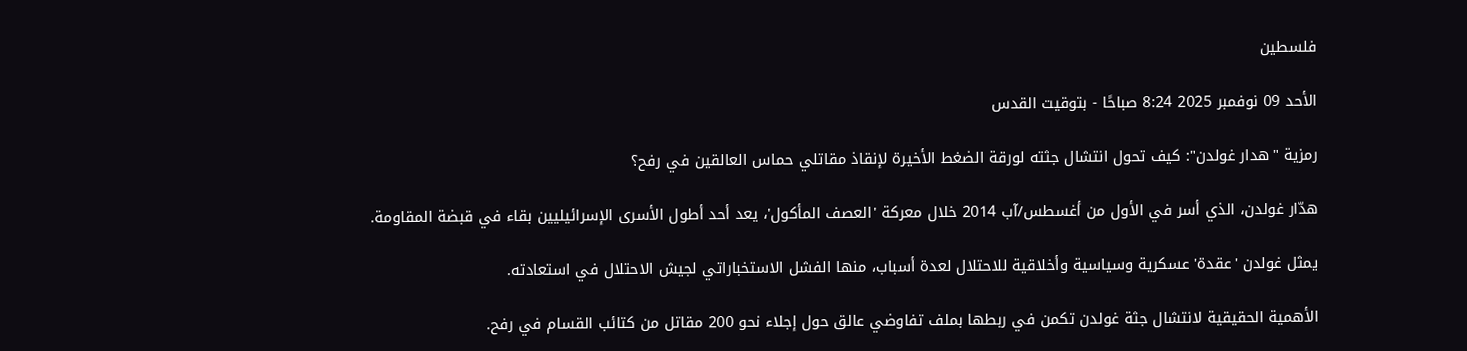فلسطين

الأحد 09 نوفمبر 2025 8:24 صباحًا - بتوقيت القدس

رمزية "هدار غولدن": كيف تحول انتشال جثته لورقة الضغط الأخيرة لإنقاذ مقاتلي حماس العالقين في رفح؟

هدّار غولدن، الذي أسر في الأول من أغسطس/آب 2014 خلال معركة 'العصف المأكول'، يعد أحد أطول الأسرى الإسرائيليين بقاء في قبضة المقاومة.

يمثل غولدن 'عقدة' عسكرية وسياسية وأخلاقية للاحتلال لعدة أسباب، منها الفشل الاستخباراتي لجيش الاحتلال في استعادته.

الأهمية الحقيقية لانتشال جثة غولدن تكمن في ربطها بملف تفاوضي عالق حول إجلاء نحو 200 مقاتل من كتائب القسام في رفح.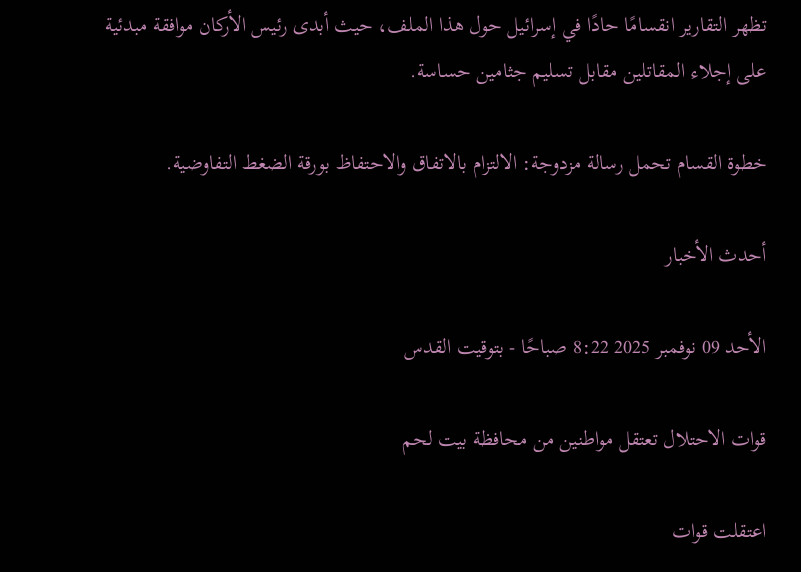تظهر التقارير انقسامًا حادًا في إسرائيل حول هذا الملف، حيث أبدى رئيس الأركان موافقة مبدئية على إجلاء المقاتلين مقابل تسليم جثامين حساسة.

خطوة القسام تحمل رسالة مزدوجة: الالتزام بالاتفاق والاحتفاظ بورقة الضغط التفاوضية.

أحدث الأخبار

الأحد 09 نوفمبر 2025 8:22 صباحًا - بتوقيت القدس

قوات الاحتلال تعتقل مواطنين من محافظة بيت لحم

اعتقلت قوات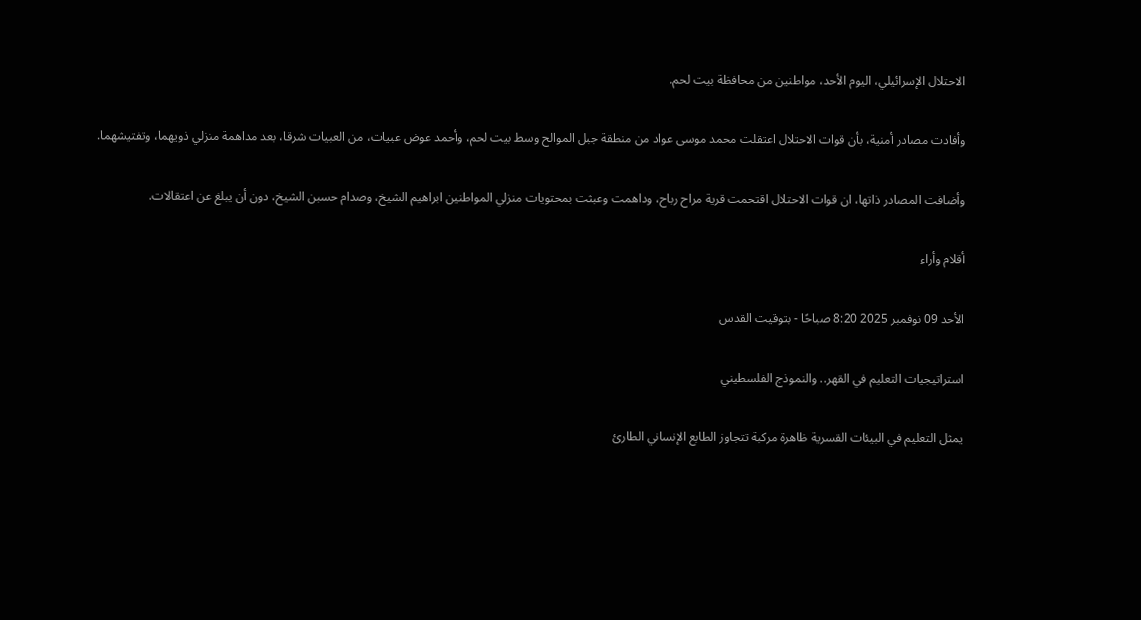الاحتلال الإسرائيلي، اليوم الأحد، مواطنين من محافظة بيت لحم.

وأفادت مصادر أمنية، بأن قوات الاحتلال اعتقلت محمد موسى عواد من منطقة جبل الموالح وسط بيت لحم، وأحمد عوض عبيات، من العبيات شرقا، بعد مداهمة منزلي ذويهما، وتفتيشهما.

وأضافت المصادر ذاتها، ان قوات الاحتلال اقتحمت قرية مراح رباح، وداهمت وعبثت بمحتويات منزلي المواطنين ابراهيم الشيخ، وصدام حسبن الشيخ، دون أن يبلغ عن اعتقالات.

أقلام وأراء

الأحد 09 نوفمبر 2025 8:20 صباحًا - بتوقيت القدس

استراتيجيات التعليم في القهر.. والنموذج الفلسطيني

يمثل التعليم في البيئات القسرية ظاهرة مركبة تتجاوز الطابع الإنساني الطارئ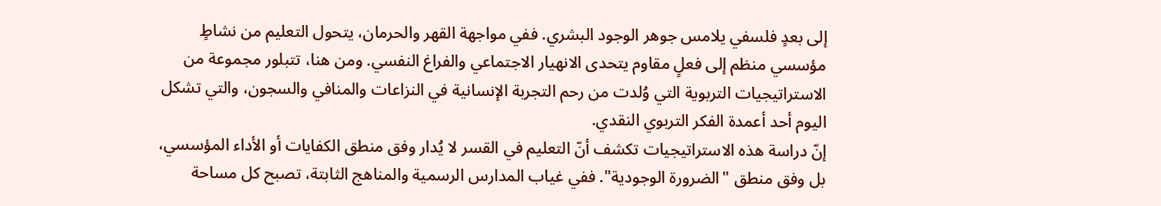إلى بعدٍ فلسفي يلامس جوهر الوجود البشري. ففي مواجهة القهر والحرمان، يتحول التعليم من نشاطٍ مؤسسي منظم إلى فعلٍ مقاوم يتحدى الانهيار الاجتماعي والفراغ النفسي. ومن هنا، تتبلور مجموعة من الاستراتيجيات التربوية التي وُلدت من رحم التجربة الإنسانية في النزاعات والمنافي والسجون، والتي تشكل اليوم أحد أعمدة الفكر التربوي النقدي.
إنّ دراسة هذه الاستراتيجيات تكشف أنّ التعليم في القسر لا يُدار وفق منطق الكفايات أو الأداء المؤسسي، بل وفق منطق "الضرورة الوجودية". ففي غياب المدارس الرسمية والمناهج الثابتة، تصبح كل مساحة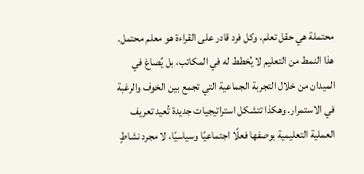محتملة هي حقل تعلم، وكل فرد قادر على القراءة هو معلم محتمل. هذا النمط من التعليم لا يُخطط له في المكاتب، بل يُصاغ في الميدان من خلال التجربة الجماعية التي تجمع بين الخوف والرغبة في الاستمرار. وهكذا تتشكل استراتيجيات جديدة تُعيد تعريف العملية التعليمية بوصفها فعلًا اجتماعيًا وسياسيًا، لا مجرد نشاطٍ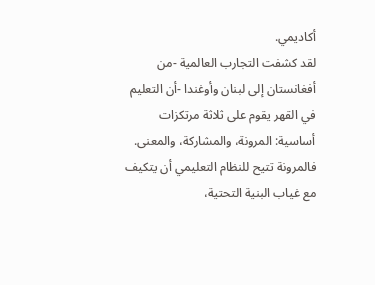أكاديمي.
لقد كشفت التجارب العالمية -من أفغانستان إلى لبنان وأوغندا -أن التعليم في القهر يقوم على ثلاثة مرتكزات أساسية: المرونة، والمشاركة، والمعنى. فالمرونة تتيح للنظام التعليمي أن يتكيف مع غياب البنية التحتية،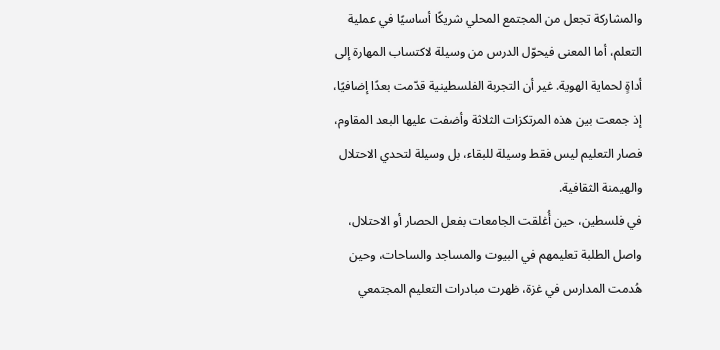والمشاركة تجعل من المجتمع المحلي شريكًا أساسيًا في عملية التعلم، أما المعنى فيحوّل الدرس من وسيلة لاكتساب المهارة إلى أداةٍ لحماية الهوية. غير أن التجربة الفلسطينية قدّمت بعدًا إضافيًا، إذ جمعت بين هذه المرتكزات الثلاثة وأضفت عليها البعد المقاوم، فصار التعليم ليس فقط وسيلة للبقاء، بل وسيلة لتحدي الاحتلال والهيمنة الثقافية.
في فلسطين، حين أُغلقت الجامعات بفعل الحصار أو الاحتلال، واصل الطلبة تعليمهم في البيوت والمساجد والساحات، وحين هُدمت المدارس في غزة، ظهرت مبادرات التعليم المجتمعي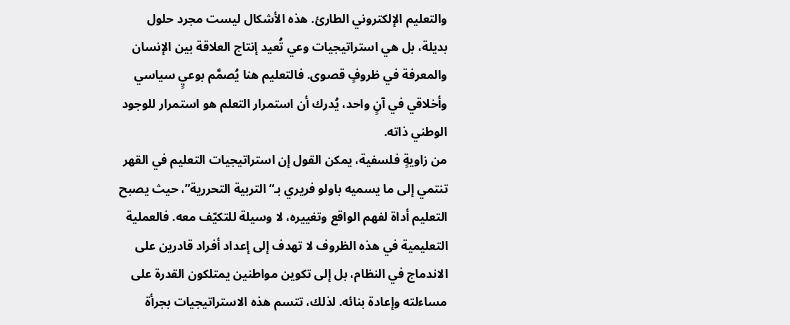والتعليم الإلكتروني الطارئ. هذه الأشكال ليست مجرد حلول بديلة، بل هي استراتيجيات وعي تُعيد إنتاج العلاقة بين الإنسان والمعرفة في ظروفٍ قصوى. فالتعليم هنا يُصمَّم بوعيٍ سياسي وأخلاقي في آنٍ واحد، يُدرك أن استمرار التعلم هو استمرار للوجود الوطني ذاته.
من زاويةٍ فلسفية، يمكن القول إن استراتيجيات التعليم في القهر تنتمي إلى ما يسميه باولو فريري بـ“التربية التحررية”، حيث يصبح التعليم أداة لفهم الواقع وتغييره، لا وسيلة للتكيّف معه. فالعملية التعليمية في هذه الظروف لا تهدف إلى إعداد أفراد قادرين على الاندماج في النظام، بل إلى تكوين مواطنين يمتلكون القدرة على مساءلته وإعادة بنائه. لذلك، تتسم هذه الاستراتيجيات بجرأة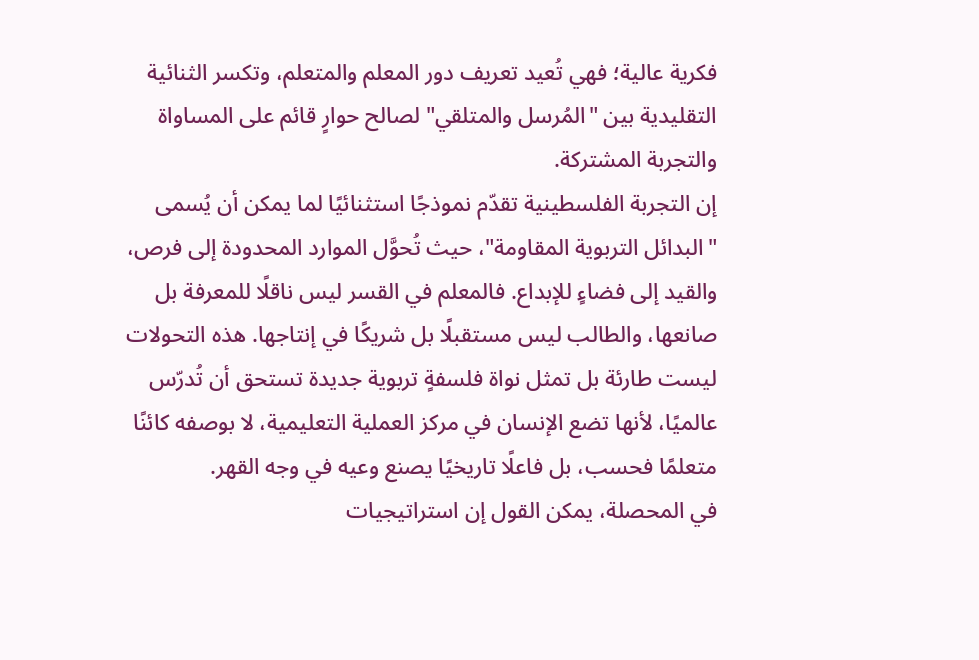فكرية عالية؛ فهي تُعيد تعريف دور المعلم والمتعلم، وتكسر الثنائية التقليدية بين "المُرسل والمتلقي" لصالح حوارٍ قائم على المساواة والتجربة المشتركة.
إن التجربة الفلسطينية تقدّم نموذجًا استثنائيًا لما يمكن أن يُسمى "البدائل التربوية المقاومة"، حيث تُحوَّل الموارد المحدودة إلى فرص، والقيد إلى فضاءٍ للإبداع. فالمعلم في القسر ليس ناقلًا للمعرفة بل صانعها، والطالب ليس مستقبلًا بل شريكًا في إنتاجها. هذه التحولات ليست طارئة بل تمثل نواة فلسفةٍ تربوية جديدة تستحق أن تُدرّس عالميًا، لأنها تضع الإنسان في مركز العملية التعليمية، لا بوصفه كائنًا متعلمًا فحسب، بل فاعلًا تاريخيًا يصنع وعيه في وجه القهر.
في المحصلة، يمكن القول إن استراتيجيات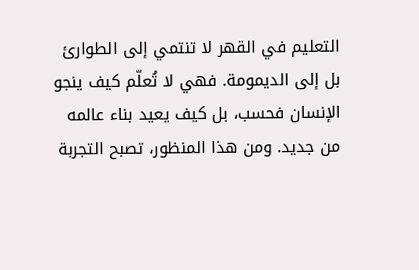التعليم في القهر لا تنتمي إلى الطوارئ بل إلى الديمومة. فهي لا تُعلّم كيف ينجو الإنسان فحسب، بل كيف يعيد بناء عالمه من جديد. ومن هذا المنظور، تصبح التجربة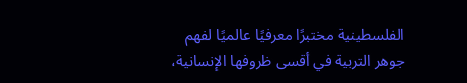الفلسطينية مختبرًا معرفيًا عالميًا لفهم جوهر التربية في أقسى ظروفها الإنسانية،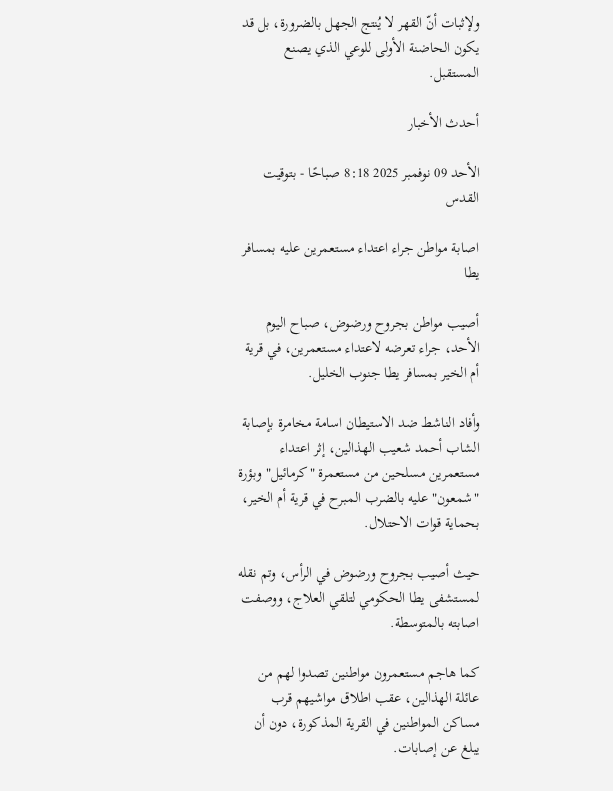ولإثبات أنّ القهر لا يُنتج الجهل بالضرورة، بل قد يكون الحاضنة الأولى للوعي الذي يصنع المستقبل.

أحدث الأخبار

الأحد 09 نوفمبر 2025 8:18 صباحًا - بتوقيت القدس

اصابة مواطن جراء اعتداء مستعمرين عليه بمسافر يطا

أصيب مواطن بجروح ورضوض، صباح اليوم الأحد، جراء تعرضه لاعتداء مستعمرين، في قرية أم الخير بمسافر يطا جنوب الخليل.

وأفاد الناشط ضد الاستيطان اسامة مخامرة بإصابة الشاب أحمد شعيب الهذالين، إثر اعتداء مستعمرين مسلحين من مستعمرة "كرمائيل" وبؤرة "شمعون" عليه بالضرب المبرح في قرية أم الخير، بحماية قوات الاحتلال.

حيث أصيب بجروح ورضوض في الرأس، وتم نقله لمستشفى يطا الحكومي لتلقي العلاج، ووصفت اصابته بالمتوسطة.

كما هاجم مستعمرون مواطنين تصدوا لهم من عائلة الهذالين، عقب اطلاق مواشيهم قرب مساكن المواطنين في القرية المذكورة، دون أن يبلغ عن إصابات.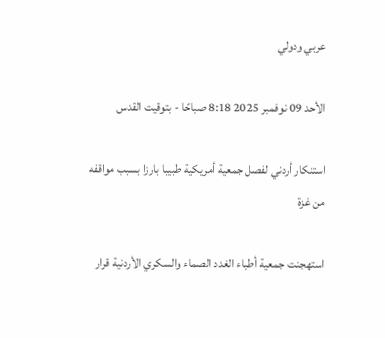عربي ودولي

الأحد 09 نوفمبر 2025 8:18 صباحًا - بتوقيت القدس

استنكار أردني لفصل جمعية أمريكية طبيبا بارزا بسبب مواقفه من غزة

استهجنت جمعية أطباء الغدد الصماء والسكري الأردنية قرار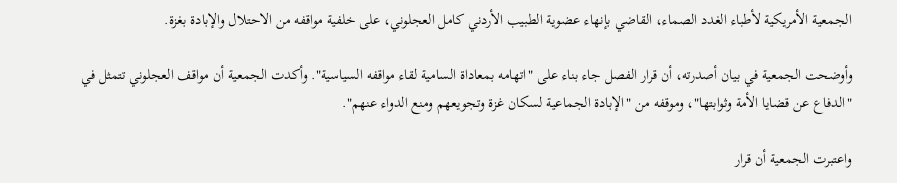الجمعية الأمريكية لأطباء الغدد الصماء، القاضي بإنهاء عضوية الطبيب الأردني كامل العجلوني، على خلفية مواقفه من الاحتلال والإبادة بغزة.

وأوضحت الجمعية في بيان أصدرته، أن قرار الفصل جاء بناء على "اتهامه بمعاداة السامية لقاء مواقفه السياسية". وأكدت الجمعية أن مواقف العجلوني تتمثل في "الدفاع عن قضايا الأمة وثوابتها"، وموقفه من "الإبادة الجماعية لسكان غزة وتجويعهم ومنع الدواء عنهم".

واعتبرت الجمعية أن قرار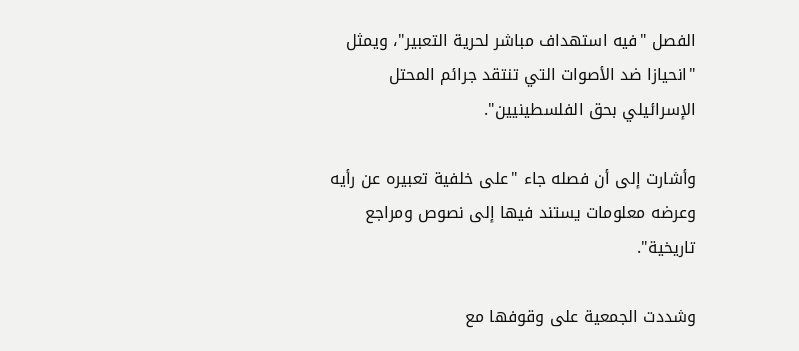الفصل "فيه استهداف مباشر لحرية التعبير"، ويمثل "انحيازا ضد الأصوات التي تنتقد جرائم المحتل الإسرائيلي بحق الفلسطينيين".

وأشارت إلى أن فصله جاء "على خلفية تعبيره عن رأيه وعرضه معلومات يستند فيها إلى نصوص ومراجع تاريخية".

وشددت الجمعية على وقوفها مع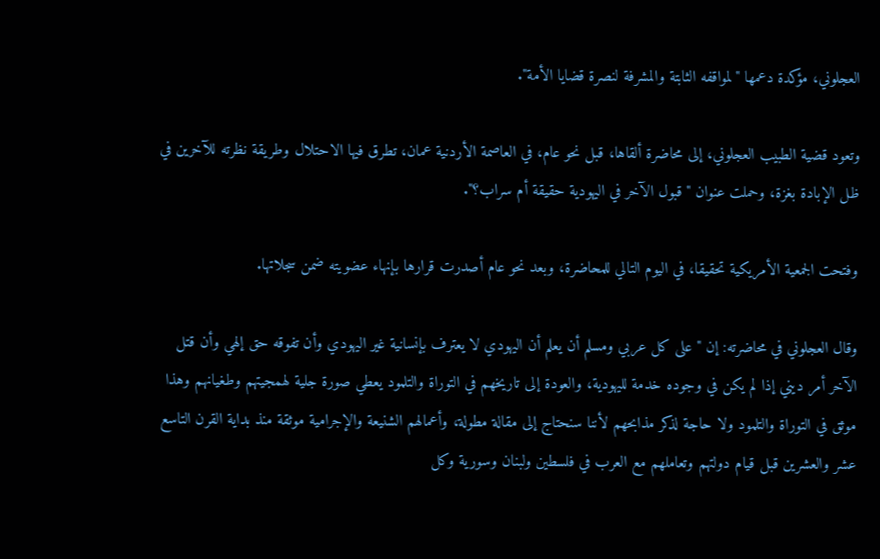العجلوني، مؤكدة دعمها "لمواقفه الثابتة والمشرفة لنصرة قضايا الأمة".

وتعود قضية الطبيب العجلوني، إلى محاضرة ألقاها، قبل نحو عام، في العاصمة الأردنية عمان، تطرق فيها الاحتلال وطريقة نظرته للآخرين في ظل الإبادة بغزة، وحملت عنوان "قبول الآخر في اليهودية حقيقة أم سراب؟".

وفتحت الجمعية الأمريكية تحقيقا، في اليوم التالي للمحاضرة، وبعد نحو عام أصدرت قرارها بإنهاء عضويته ضمن سجلاتها.

وقال العجلوني في محاضرته: إن "على كل عربي ومسلم أن يعلم أن اليهودي لا يعترف بإنسانية غير اليهودي وأن تفوقه حق إلهي وأن قتل الآخر أمر ديني إذا لم يكن في وجوده خدمة لليهودية، والعودة إلى تاريخهم في التوراة والتلمود يعطي صورة جلية لهمجيتهم وطغيانهم وهذا موثق في التوراة والتلمود ولا حاجة لذكر مذابحهم لأننا سنحتاج إلى مقالة مطولة، وأعمالهم الشنيعة والإجرامية موثقة منذ بداية القرن التاسع عشر والعشرين قبل قيام دولتهم وتعاملهم مع العرب في فلسطين ولبنان وسورية وكل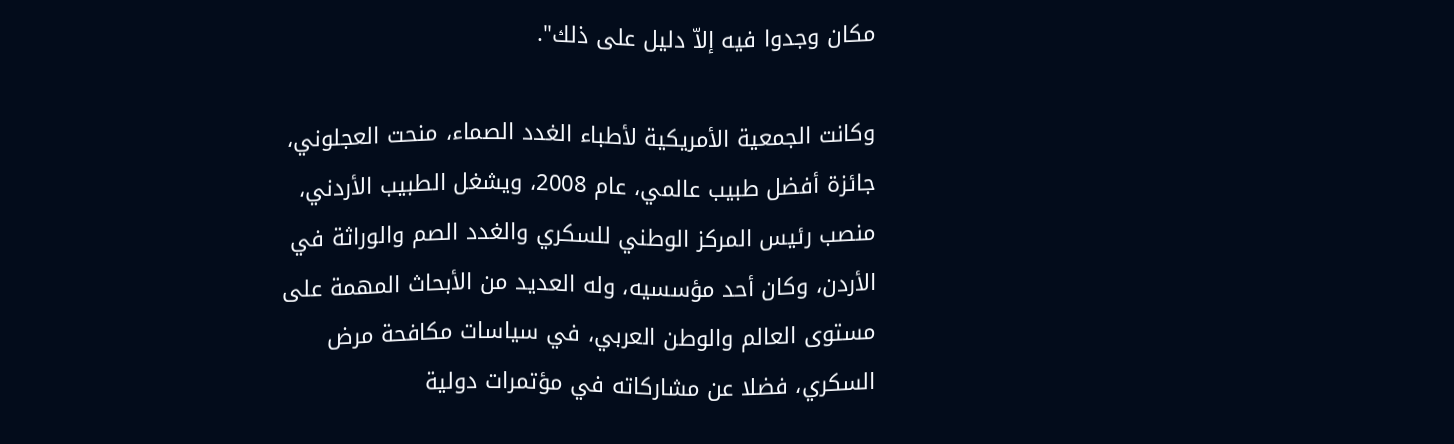مكان وجدوا فيه إلاّ دليل على ذلك".

وكانت الجمعية الأمريكية لأطباء الغدد الصماء، منحت العجلوني، جائزة أفضل طبيب عالمي، عام 2008، ويشغل الطبيب الأردني، منصب رئيس المركز الوطني للسكري والغدد الصم والوراثة في الأردن، وكان أحد مؤسسيه، وله العديد من الأبحاث المهمة على مستوى العالم والوطن العربي، في سياسات مكافحة مرض السكري، فضلا عن مشاركاته في مؤتمرات دولية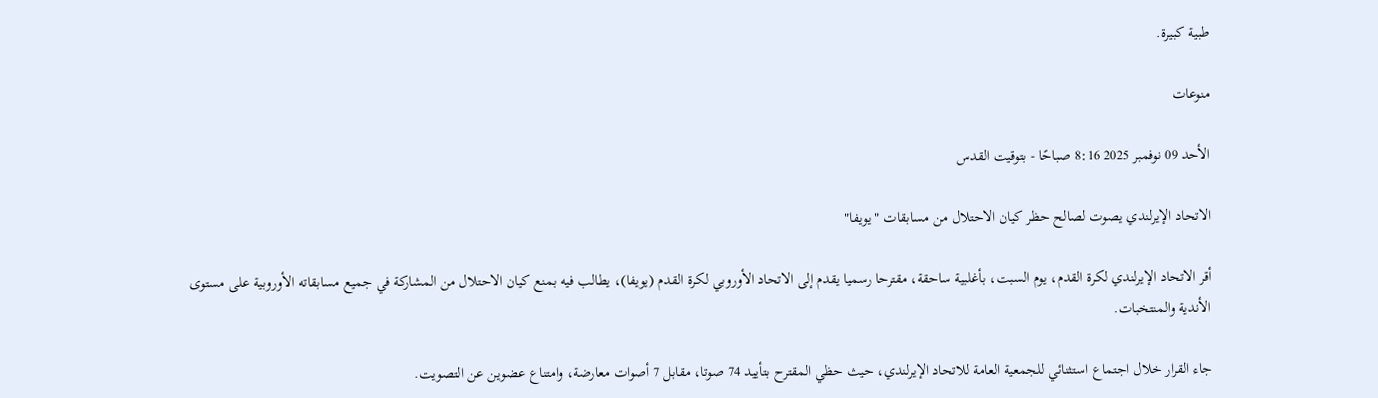طبية كبيرة.

منوعات

الأحد 09 نوفمبر 2025 8:16 صباحًا - بتوقيت القدس

الاتحاد الإيرلندي يصوت لصالح حظر كيان الاحتلال من مسابقات "يويفا"

أقر الاتحاد الإيرلندي لكرة القدم، يوم السبت، بأغلبية ساحقة، مقترحا رسميا يقدم إلى الاتحاد الأوروبي لكرة القدم (يويفا)، يطالب فيه بمنع كيان الاحتلال من المشاركة في جميع مسابقاته الأوروبية على مستوى الأندية والمنتخبات.

جاء القرار خلال اجتماع استثنائي للجمعية العامة للاتحاد الإيرلندي، حيث حظي المقترح بتأييد 74 صوتا، مقابل 7 أصوات معارضة، وامتناع عضوين عن التصويت.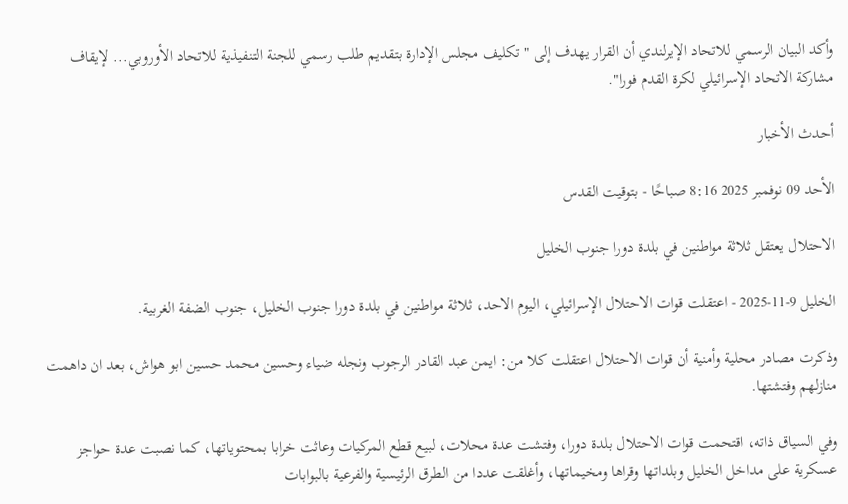وأكد البيان الرسمي للاتحاد الإيرلندي أن القرار يهدف إلى "تكليف مجلس الإدارة بتقديم طلب رسمي للجنة التنفيذية للاتحاد الأوروبي... لإيقاف مشاركة الاتحاد الإسرائيلي لكرة القدم فورا".

أحدث الأخبار

الأحد 09 نوفمبر 2025 8:16 صباحًا - بتوقيت القدس

الاحتلال يعتقل ثلاثة مواطنين في بلدة دورا جنوب الخليل

الخليل 9-11-2025 - اعتقلت قوات الاحتلال الإسرائيلي، اليوم الاحد، ثلاثة مواطنين في بلدة دورا جنوب الخليل، جنوب الضفة الغربية.

وذكرت مصادر محلية وأمنية أن قوات الاحتلال اعتقلت كلا من: ايمن عبد القادر الرجوب ونجله ضياء وحسين محمد حسين ابو هواش، بعد ان داهمت منازلهم وفتشتها.

وفي السياق ذاته، اقتحمت قوات الاحتلال بلدة دورا، وفتشت عدة محلات، لبيع قطع المركيات وعاثت خرابا بمحتوياتها، كما نصبت عدة حواجز عسكرية على مداخل الخليل وبلداتها وقراها ومخيماتها، وأغلقت عددا من الطرق الرئيسية والفرعية بالبوابات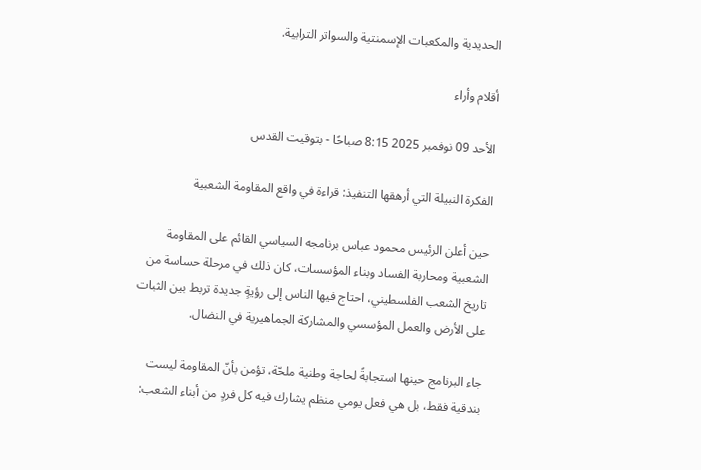الحديدية والمكعبات الإسمنتية والسواتر الترابية.

أقلام وأراء

الأحد 09 نوفمبر 2025 8:15 صباحًا - بتوقيت القدس

الفكرة النبيلة التي أرهقها التنفيذ: قراءة في واقع المقاومة الشعبية

حين أعلن الرئيس محمود عباس برنامجه السياسي القائم على المقاومة الشعبية ومحاربة الفساد وبناء المؤسسات، كان ذلك في مرحلة حساسة من تاريخ الشعب الفلسطيني، احتاج فيها الناس إلى رؤيةٍ جديدة تربط بين الثبات على الأرض والعمل المؤسسي والمشاركة الجماهيرية في النضال.

جاء البرنامج حينها استجابةً لحاجة وطنية ملحّة، تؤمن بأنّ المقاومة ليست بندقية فقط، بل هي فعل يومي منظم يشارك فيه كل فردٍ من أبناء الشعب: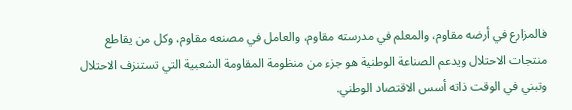فالمزارع في أرضه مقاوم، والمعلم في مدرسته مقاوم، والعامل في مصنعه مقاوم، وكل من يقاطع منتجات الاحتلال ويدعم الصناعة الوطنية هو جزء من منظومة المقاومة الشعبية التي تستنزف الاحتلال وتبني في الوقت ذاته أسس الاقتصاد الوطني.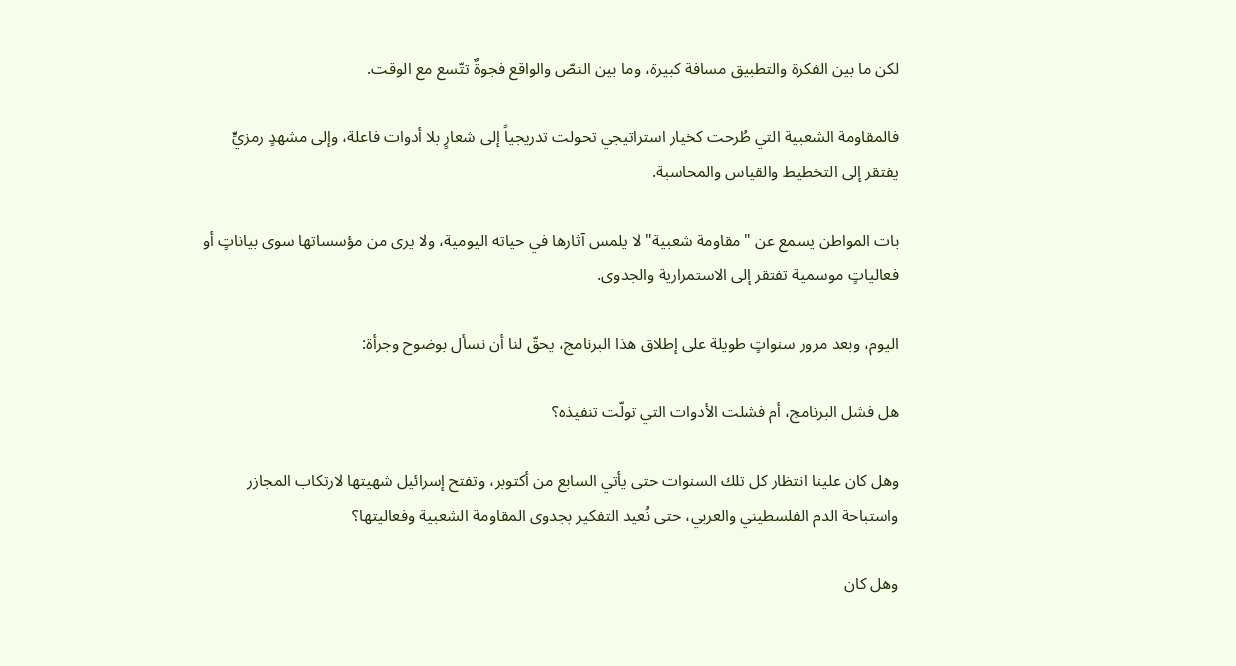لكن ما بين الفكرة والتطبيق مسافة كبيرة، وما بين النصّ والواقع فجوةٌ تتّسع مع الوقت.

فالمقاومة الشعبية التي طُرحت كخيار استراتيجي تحولت تدريجياً إلى شعارٍ بلا أدوات فاعلة، وإلى مشهدٍ رمزيٍّ يفتقر إلى التخطيط والقياس والمحاسبة.

بات المواطن يسمع عن "مقاومة شعبية" لا يلمس آثارها في حياته اليومية، ولا يرى من مؤسساتها سوى بياناتٍ أو فعالياتٍ موسمية تفتقر إلى الاستمرارية والجدوى.

اليوم، وبعد مرور سنواتٍ طويلة على إطلاق هذا البرنامج، يحقّ لنا أن نسأل بوضوح وجرأة:

هل فشل البرنامج، أم فشلت الأدوات التي تولّت تنفيذه؟

وهل كان علينا انتظار كل تلك السنوات حتى يأتي السابع من أكتوبر، وتفتح إسرائيل شهيتها لارتكاب المجازر واستباحة الدم الفلسطيني والعربي، حتى نُعيد التفكير بجدوى المقاومة الشعبية وفعاليتها؟

وهل كان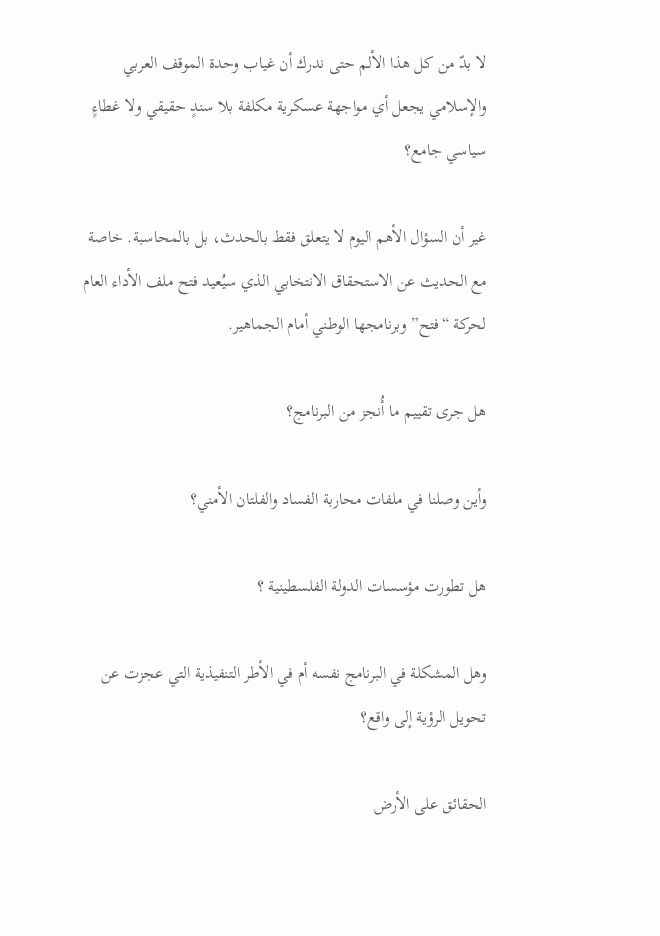لا بدّ من كل هذا الألم حتى ندرك أن غياب وحدة الموقف العربي والإسلامي يجعل أي مواجهة عسكرية مكلفة بلا سندٍ حقيقي ولا غطاءٍ سياسي جامع؟

غير أن السؤال الأهم اليوم لا يتعلق فقط بالحدث، بل بالمحاسبة. خاصة مع الحديث عن الاستحقاق الانتخابي الذي سيُعيد فتح ملف الأداء العام لحركة “فتح” وبرنامجها الوطني أمام الجماهير.

هل جرى تقييم ما أُنجز من البرنامج؟

وأين وصلنا في ملفات محاربة الفساد والفلتان الأمني؟

هل تطورت مؤسسات الدولة الفلسطينية ؟

وهل المشكلة في البرنامج نفسه أم في الأطر التنفيذية التي عجزت عن تحويل الرؤية إلى واقع؟

الحقائق على الأرض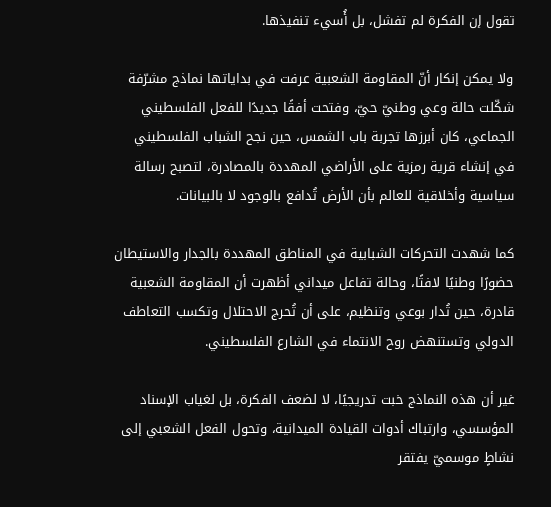تقول إن الفكرة لم تفشل، بل أُسيء تنفيذها.

ولا يمكن إنكار أنّ المقاومة الشعبية عرفت في بداياتها نماذج مشرّفة شكّلت حالة وعي وطنيّ حيّ، وفتحت أفقًا جديدًا للفعل الفلسطيني الجماعي، كان أبرزها تجربة باب الشمس، حين نجح الشباب الفلسطيني في إنشاء قرية رمزية على الأراضي المهددة بالمصادرة، لتصبح رسالة سياسية وأخلاقية للعالم بأن الأرض تُدافع بالوجود لا بالبيانات.

كما شهدت التحركات الشبابية في المناطق المهددة بالجدار والاستيطان حضورًا وطنيًا لافتًا، وحالة تفاعل ميداني أظهرت أن المقاومة الشعبية قادرة، حين تُدار بوعي وتنظيم، على أن تُحرج الاحتلال وتكسب التعاطف الدولي وتستنهض روح الانتماء في الشارع الفلسطيني.

غير أن هذه النماذج خبت تدريجيًا، لا لضعف الفكرة، بل لغياب الإسناد المؤسسي، وارتباك أدوات القيادة الميدانية، وتحول الفعل الشعبي إلى نشاطٍ موسميّ يفتقر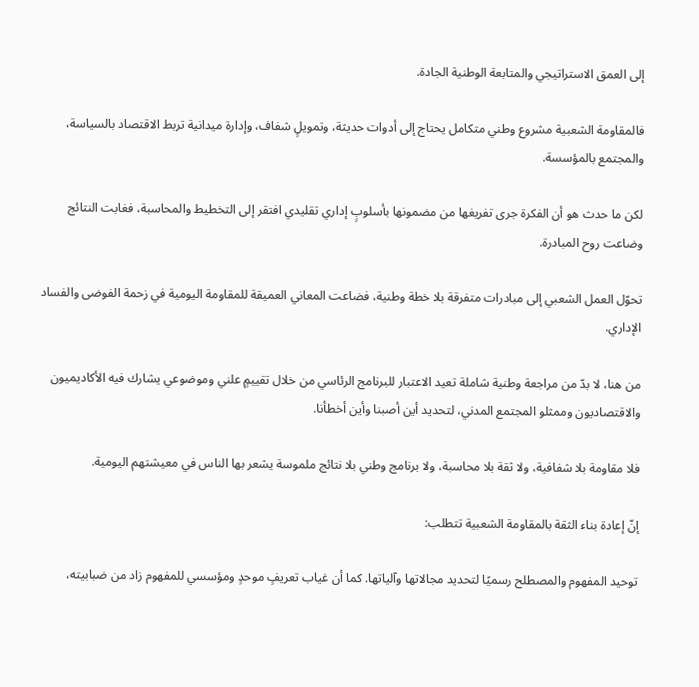إلى العمق الاستراتيجي والمتابعة الوطنية الجادة.

فالمقاومة الشعبية مشروع وطني متكامل يحتاج إلى أدوات حديثة، وتمويلٍ شفاف، وإدارة ميدانية تربط الاقتصاد بالسياسة، والمجتمع بالمؤسسة.

لكن ما حدث هو أن الفكرة جرى تفريغها من مضمونها بأسلوبٍ إداري تقليدي افتقر إلى التخطيط والمحاسبة، فغابت النتائج وضاعت روح المبادرة.

تحوّل العمل الشعبي إلى مبادرات متفرقة بلا خطة وطنية، فضاعت المعاني العميقة للمقاومة اليومية في زحمة الفوضى والفساد الإداري.

من هنا، لا بدّ من مراجعة وطنية شاملة تعيد الاعتبار للبرنامج الرئاسي من خلال تقييمٍ علني وموضوعي يشارك فيه الأكاديميون والاقتصاديون وممثلو المجتمع المدني، لتحديد أين أصبنا وأين أخطأنا.

فلا مقاومة بلا شفافية، ولا ثقة بلا محاسبة، ولا برنامج وطني بلا نتائج ملموسة يشعر بها الناس في معيشتهم اليومية.

إنّ إعادة بناء الثقة بالمقاومة الشعبية تتطلب:

توحيد المفهوم والمصطلح رسميًا لتحديد مجالاتها وآلياتها. كما أن غياب تعريفٍ موحدٍ ومؤسسي للمفهوم زاد من ضبابيته،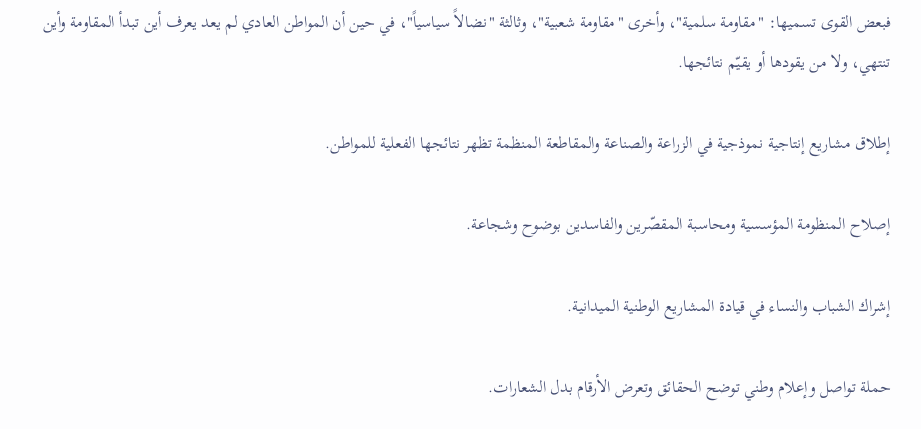فبعض القوى تسميها: "مقاومة سلمية"، وأخرى "مقاومة شعبية"، وثالثة "نضالاً سياسياً"، في حين أن المواطن العادي لم يعد يعرف أين تبدأ المقاومة وأين تنتهي، ولا من يقودها أو يقيّم نتائجها.

إطلاق مشاريع إنتاجية نموذجية في الزراعة والصناعة والمقاطعة المنظمة تظهر نتائجها الفعلية للمواطن.

إصلاح المنظومة المؤسسية ومحاسبة المقصّرين والفاسدين بوضوح وشجاعة.

إشراك الشباب والنساء في قيادة المشاريع الوطنية الميدانية.

حملة تواصل وإعلام وطني توضح الحقائق وتعرض الأرقام بدل الشعارات.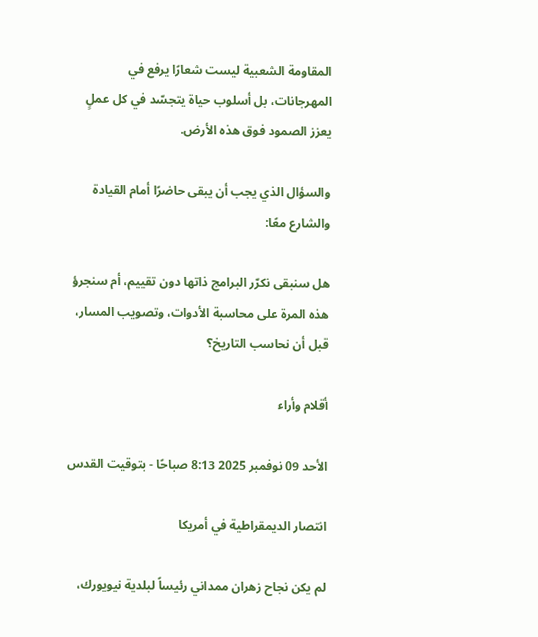المقاومة الشعبية ليست شعارًا يرفع في المهرجانات، بل أسلوب حياة يتجسّد في كل عملٍ يعزز الصمود فوق هذه الأرض.

والسؤال الذي يجب أن يبقى حاضرًا أمام القيادة والشارع معًا:

هل سنبقى نكرّر البرامج ذاتها دون تقييم، أم سنجرؤ هذه المرة على محاسبة الأدوات، وتصويب المسار، قبل أن نحاسب التاريخ؟

أقلام وأراء

الأحد 09 نوفمبر 2025 8:13 صباحًا - بتوقيت القدس

انتصار الديمقراطية في أمريكا

لم يكن نجاح زهران ممداني رئيساً لبلدية نيويورك،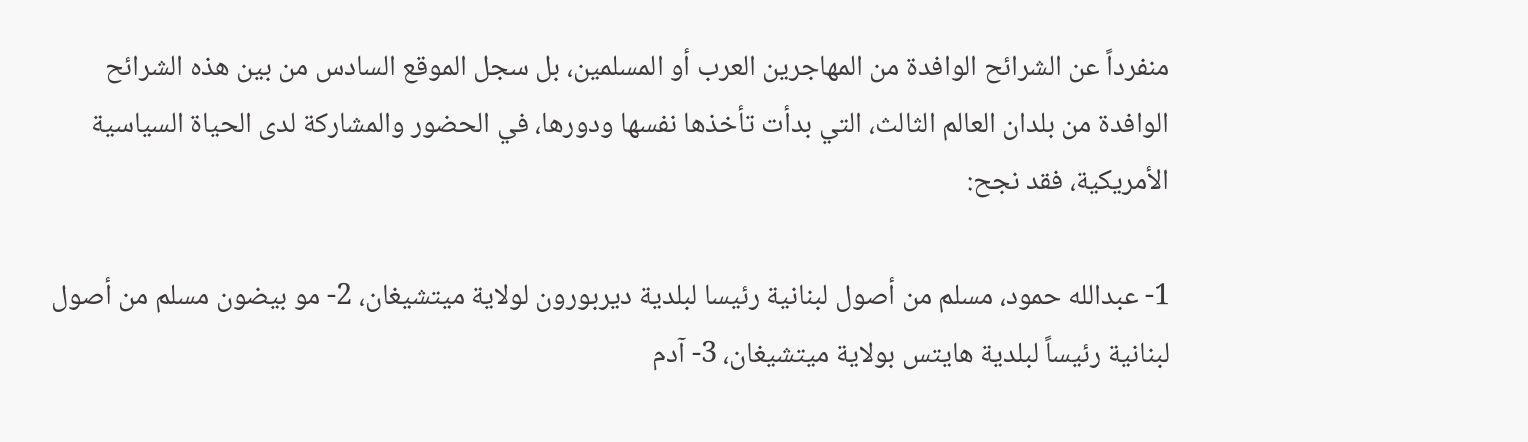منفرداً عن الشرائح الوافدة من المهاجرين العرب أو المسلمين، بل سجل الموقع السادس من بين هذه الشرائح الوافدة من بلدان العالم الثالث، التي بدأت تأخذها نفسها ودورها، في الحضور والمشاركة لدى الحياة السياسية الأمريكية، فقد نجح:

1- عبدالله حمود، مسلم من أصول لبنانية رئيسا لبلدية ديربورون لولاية ميتشيغان، 2- مو بيضون مسلم من أصول لبنانية رئيساً لبلدية هايتس بولاية ميتشيغان، 3- آدم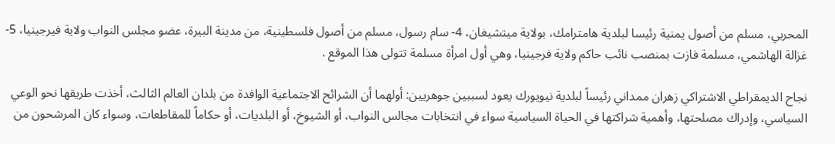المحربي، مسلم من أصول يمنية رئيسا لبلدية هامترامك، بولاية ميتشيغان، 4- سام رسول، مسلم من أصول فلسطينية، من مدينة البيرة، عضو مجلس النواب ولاية فيرجينيا، 5- غزالة الهاشمي، مسلمة فازت بمنصب نائب حاكم ولاية فرجينيا، وهي أول امرأة مسلمة تتولى هذا الموقع .

نجاح الديمقراطي الاشتراكي زهران ممداني رئيساً لبلدية نيويورك يعود لسببين جوهريين: أولهما أن الشرائح الاجتماعية الوافدة من بلدان العالم الثالث، أخذت طريقها نحو الوعي السياسي، وإدراك مصلحتها، وأهمية شراكتها في الحياة السياسية سواء في انتخابات مجالس النواب، أو الشيوخ، أو البلديات، أو حكاماً للمقاطعات، وسواء كان المرشحون من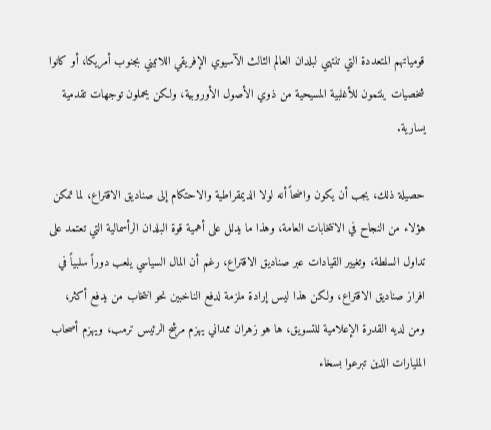قومياتهم المتعددة التي تنتهي لبلدان العالم الثالث الآسيوي الإفريقي اللاتيني بجنوب أمريكا، أو كانوا شخصيات ينتمون للأغلبية المسيحية من ذوي الأصول الأوروبية، ولكن يحملون توجهات تقدمية يسارية.

حصيلة ذلك، يجب أن يكون واضحاً أنه لولا الديمقراطية والاحتكام إلى صناديق الاقتراع، لما تمكن هؤلاء من النجاح في الانتخابات العامة، وهذا ما يدلل على أهمية قوة البلدان الرأسمالية التي تعتمد على تداول السلطة، وتغيير القيادات عبر صناديق الاقتراع، رغم أن المال السياسي يلعب دوراً سلبياً في افراز صناديق الاقتراع، ولكن هذا ليس إرادة ملزمة لدفع الناخبين نحو انتخاب من يدفع أكثر، ومن لديه القدرة الإعلامية للتسويق، ها هو زهران ممداني يهزم مرشح الرئيس ترمب، ويهزم أصحاب المليارات الذين تبرعوا بسخاء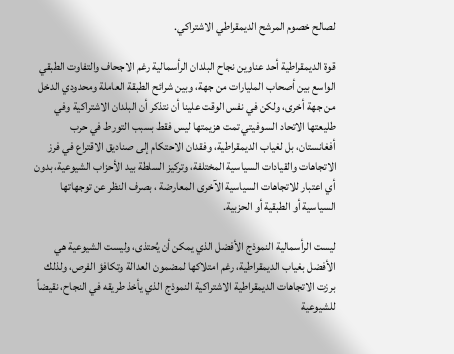لصالح خصوم المرشح الديمقراطي الاشتراكي.

قوة الديمقراطية أحد عناوين نجاح البلدان الرأسمالية رغم الاجحاف والتفاوت الطبقي الواسع بين أصحاب المليارات من جهة، وبين شرائح الطبقة العاملة ومحدودي الدخل من جهة أخرى، ولكن في نفس الوقت علينا أن نتذكر أن البلدان الاشتراكية وفي طليعتها الاتحاد السوفيتي تمت هزيمتها ليس فقط بسبب التورط في حرب أفغانستان، بل لغياب الديمقراطية، وفقدان الاحتكام إلى صناديق الاقتراع في فرز الاتجاهات والقيادات السياسية المختلفة، وتركيز السلطة بيد الأحزاب الشيوعية، بدون أي اعتبار للاتجاهات السياسية الآخرى المعارضة ، بصرف النظر عن توجهاتها السياسية أو الطبقية أو الحزبية.

ليست الرأسمالية النموذج الأفضل الذي يمكن أن يُحتذى، وليست الشيوعية هي الأفضل بغياب الديمقراطية، رغم امتلاكها لمضمون العدالة وتكافؤ الفرص، ولذلك برزت الاتجاهات الديمقراطية الاشتراكية النموذج الذي يأخذ طريقه في النجاح، نقيضاً للشيوعية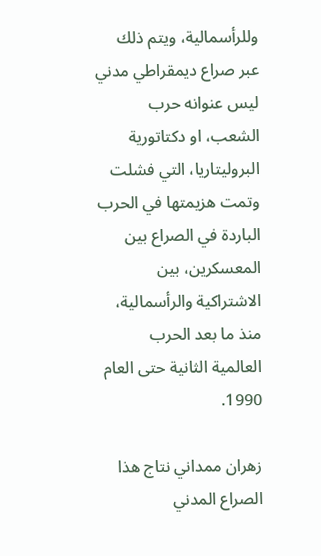وللرأسمالية، ويتم ذلك عبر صراع ديمقراطي مدني ليس عنوانه حرب الشعب، او دكتاتورية البروليتاريا، التي فشلت وتمت هزيمتها في الحرب الباردة في الصراع بين المعسكرين، بين الاشتراكية والرأسمالية، منذ ما بعد الحرب العالمية الثانية حتى العام 1990.

زهران ممداني نتاج هذا الصراع المدني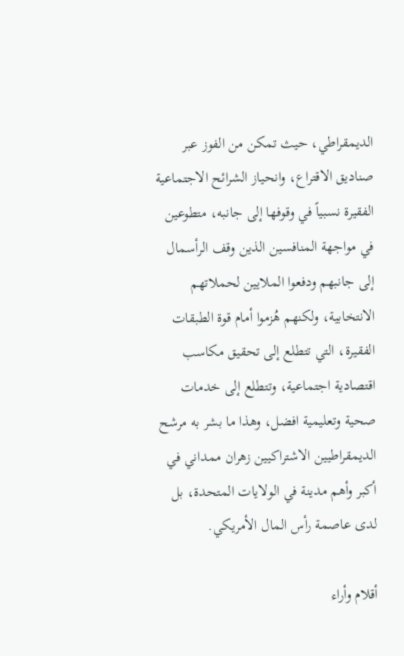الديمقراطي، حيث تمكن من الفوز عبر صناديق الاقتراع، وانحياز الشرائح الاجتماعية الفقيرة نسبياً في وقوفها إلى جانبه، متطوعين في مواجهة المنافسين الذين وقف الرأسمال إلى جانبهم ودفعوا الملايين لحملاتهم الانتخابية، ولكنهم هُزموا أمام قوة الطبقات الفقيرة، التي تتطلع إلى تحقيق مكاسب اقتصادية اجتماعية، وتتطلع إلى خدمات صحية وتعليمية افضل، وهذا ما بشر به مرشح الديمقراطيين الاشتراكيين زهران ممداني في أكبر وأهم مدينة في الولايات المتحدة، بل لدى عاصمة رأس المال الأمريكي.

أقلام وأراء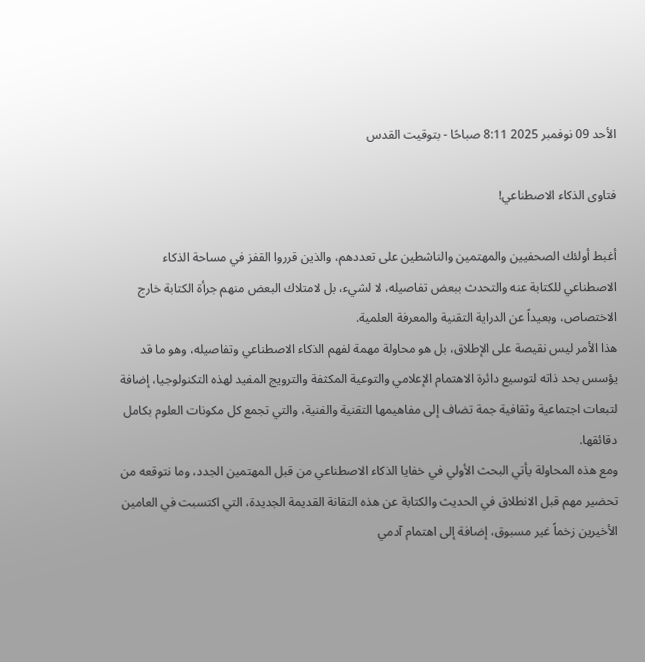الأحد 09 نوفمبر 2025 8:11 صباحًا - بتوقيت القدس

فتاوى الذكاء الاصطناعي!

أغبط أولئك الصحفيين والمهتمين والناشطين على تعددهم، والذين قرروا القفز في مساحة الذكاء الاصطناعي للكتابة عنه والتحدث ببعض تفاصيله، لا لشيء، بل لامتلاك البعض منهم جرأة الكتابة خارج الاختصاص، وبعيداً عن الدراية التقنية والمعرفة العلمية.
هذا الأمر ليس نقيصة على الإطلاق، بل هو محاولة مهمة لفهم الذكاء الاصطناعي وتفاصيله، وهو ما قد يؤسس بحد ذاته لتوسيع دائرة الاهتمام الإعلامي والتوعية المكثفة والترويج المفيد لهذه التكنولوجيا، إضافة لتبعات اجتماعية وثقافية جمة تضاف إلى مفاهيمها التقنية والفنية، والتي تجمع كل مكونات العلوم بكامل دقائقها.
ومع هذه المحاولة يأتي البحث الأولي في خفايا الذكاء الاصطناعي من قبل المهتمين الجدد، وما نتوقعه من تحضير مهم قبل الانطلاق في الحديث والكتابة عن هذه التقانة القديمة الجديدة، التي اكتسبت في العامين الأخيرين زخماً غير مسبوق، إضافة إلى اهتمام آدمي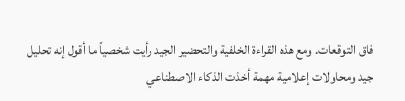فاق التوقعات. ومع هذه القراءة الخلفية والتحضير الجيد رأيت شخصياً ما أقول إنه تحليل جيد ومحاولات إعلامية مهمة أخذت الذكاء الاصطناعي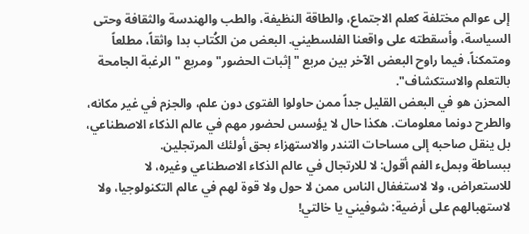إلى عوالم مختلفة كعلم الاجتماع، والطاقة النظيفة، والطب والهندسة والثقافة وحتى السياسة، وأسقطته على واقعنا الفلسطيني. البعض من الكُتاب بدا واثقاً، مطلعاً ومتمكناً، فيما راوح البعض الآخر بين مربع "إثبات الحضور" ومربع "الرغبة الجامحة بالتعلم والاستكشاف".
المحزن هو في البعض القليل جداً ممن حاولوا الفتوى دون علم، والجزم في غير مكانه، والطرح دونما معلومات. هكذا حال لا يؤسس لحضور مهم في عالم الذكاء الاصطناعي، بل ينقل صاحبه إلى مساحات التندر والاستهزاء بحق أولئك المرتجلين.
ببساطة وبملء الفم أقول: لا للارتجال في عالم الذكاء الاصطناعي وغيره، لا للاستعراض، ولا لاستغفال الناس ممن لا حول ولا قوة لهم في عالم التكنولوجيا، ولا لاستهبالهم على أرضية: شوفيني يا خالتي!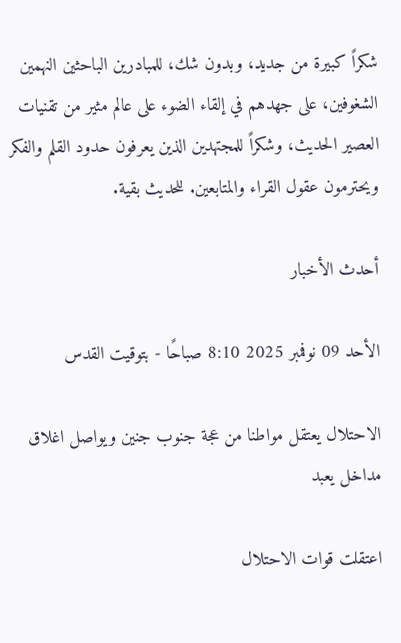شكراً كبيرة من جديد، وبدون شك، للمبادرين الباحثين النهمين الشغوفين، على جهدهم في إلقاء الضوء على عالم مثير من تقنيات العصير الحديث، وشكراً للمجتهدين الذين يعرفون حدود القلم والفكر ويحترمون عقول القراء والمتابعين. للحديث بقية.

أحدث الأخبار

الأحد 09 نوفمبر 2025 8:10 صباحًا - بتوقيت القدس

الاحتلال يعتقل مواطنا من عجة جنوب جنين ويواصل اغلاق مداخل يعبد

اعتقلت قوات الاحتلال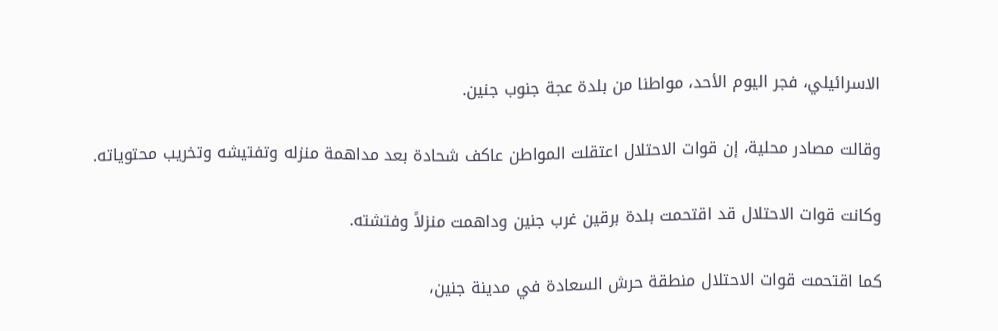الاسرائيلي، فجر اليوم الأحد، مواطنا من بلدة عجة جنوب جنين.

وقالت مصادر محلية، إن قوات الاحتلال اعتقلت المواطن عاكف شحادة بعد مداهمة منزله وتفتيشه وتخريب محتوياته.

وكانت قوات الاحتلال قد اقتحمت بلدة برقين غرب جنين وداهمت منزلاً وفتشته.

كما اقتحمت قوات الاحتلال منطقة حرش السعادة في مدينة جنين،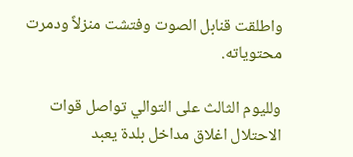واطلقت قنابل الصوت وفتشت منزلاً ودمرت محتوياته.

ولليوم الثالث على التوالي تواصل قوات الاحتلال اغلاق مداخل بلدة يعبد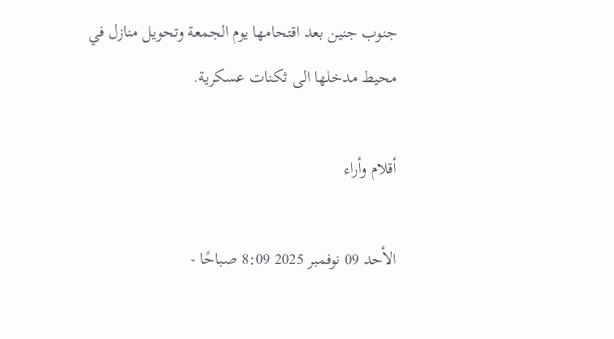جنوب جنين بعد اقتحامها يوم الجمعة وتحويل منازل في محيط مدخلها الى ثكنات عسكرية.

أقلام وأراء

الأحد 09 نوفمبر 2025 8:09 صباحًا -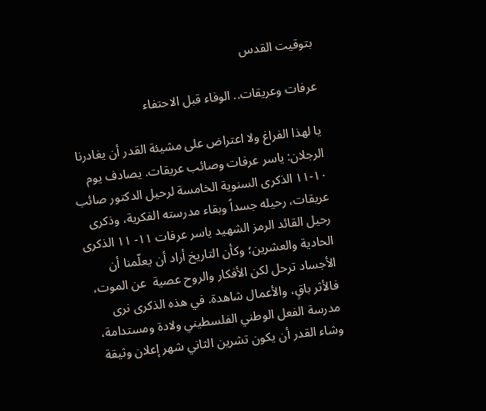بتوقيت القدس

عرفات وعريقات.. الوفاء قبل الاحتفاء

يا لهذا الفراغ ولا اعتراض على مشيئة القدر أن يغادرنا الرجلان: ياسر عرفات وصائب عريقات. يصادف يوم ١٠-١١ الذكرى السنوية الخامسة لرحيل الدكتور صائب عريقات، رحيله جسداً وبقاء مدرسته الفكرية، وذكرى رحيل القائد الرمز الشهيد ياسر عرفات ١١- ١١ الذكرى الحادية والعشرين؛ وكأن التاريخ أراد أن يعلّمنا أن الأجساد ترحل لكن الأفكار والروح عصية  عن الموت، فالأثر باقٍ، والأعمال شاهدة. في هذه الذكرى نرى مدرسة الفعل الوطني الفلسطيني ولادة ومستدامة، وشاء القدر أن يكون تشرين الثاني شهر إعلان وثيقة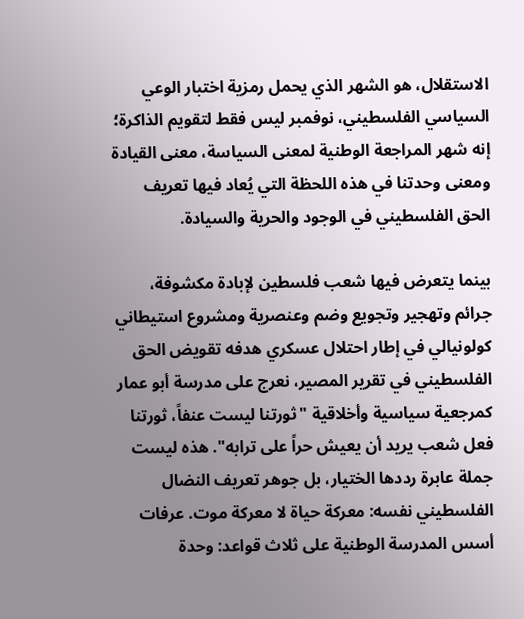الاستقلال، هو الشهر الذي يحمل رمزية اختبار الوعي السياسي الفلسطيني، نوفمبر ليس فقط لتقويم الذاكرة؛ إنه شهر المراجعة الوطنية لمعنى السياسة، معنى القيادة ومعنى وحدتنا في هذه اللحظة التي يُعاد فيها تعريف الحق الفلسطيني في الوجود والحرية والسيادة.

بينما يتعرض فيها شعب فلسطين لإبادة مكشوفة، جرائم وتهجير وتجويع وضم وعنصرية ومشروع استيطاني كولونيالي في إطار احتلال عسكري هدفه تقويض الحق الفلسطيني في تقرير المصير، نعرج على مدرسة أبو عمار كمرجعية سياسية وأخلاقية "ثورتنا ليست عنفاً، ثورتنا فعل شعب يريد أن يعيش حراً على ترابه". هذه ليست جملة عابرة رددها الختيار، بل جوهر تعريف النضال الفلسطيني نفسه: معركة حياة لا معركة موت. عرفات أسس المدرسة الوطنية على ثلاث قواعد: وحدة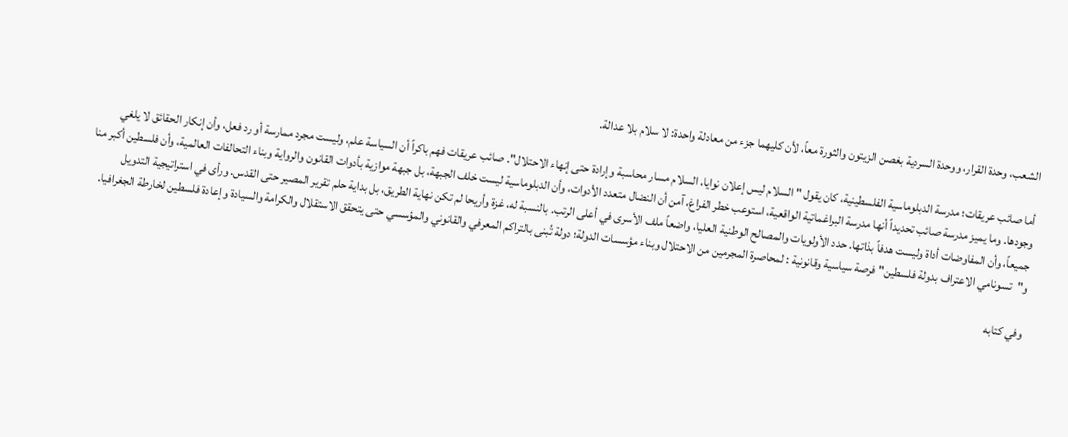الشعب، وحدة القرار، ووحدة السردية بغصن الزيتون والثورة معاً، لأن كليهما جزء من معادلة واحدة: لا سلام بلا عدالة.

أما صائب عريقات؛ مدرسة الدبلوماسية الفلسطينية، كان يقول "السلام ليس إعلان نوايا، السلام مسار محاسبة وإرادة حتى إنهاء الاحتلال". صائب عريقات فهم باكراً أن السياسة علم، وليست مجرد ممارسة أو رد فعل، وأن إنكار الحقائق لا يلغي وجودها. وما يميز مدرسة صائب تحديداً أنها مدرسة البراغماتية الواقعية، استوعب خطر الفراغ، آمن أن النضال متعدد الأدوات، وأن الدبلوماسية ليست خلف الجبهة، بل جبهة موازية بأدوات القانون والرواية وبناء التحالفات العالمية، وأن فلسطين أكبر منا جميعاً، وأن المفاوضات أداة وليست هدفاً بذاتها. حدد الأولويات والمصالح الوطنية العليا، واضعاً ملف الأسرى في أعلى الرتب. بالنسبة له، غزة وأريحا لم تكن نهاية الطريق، بل بداية حلم تقرير المصير حتى القدس. ورأى في استراتيجية التدويل و"تسونامي الاعتراف بدولة فلسطين" فرصة سياسية وقانونية : لمحاصرة المجرمين من الاحتلال وبناء مؤسسات الدولة؛ دولة تُبنى بالتراكم المعرفي والقانوني والمؤسسي حتى يتحقق الاستقلال والكرامة والسيادة وإعادة فلسطين لخارطة الجغرافيا.

وفي كتابه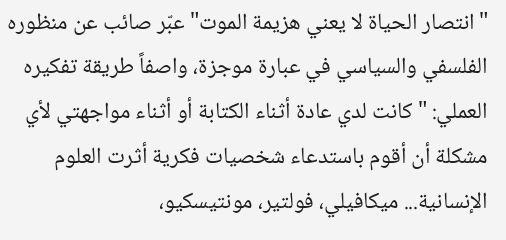"انتصار الحياة لا يعني هزيمة الموت" عبّر صائب عن منظوره الفلسفي والسياسي في عبارة موجزة، واصفاً طريقة تفكيره العملي: "كانت لدي عادة أثناء الكتابة أو أثناء مواجهتي لأي مشكلة أن أقوم باستدعاء شخصيات فكرية أثرت العلوم الإنسانية... ميكافيلي، فولتير، مونتيسكيو،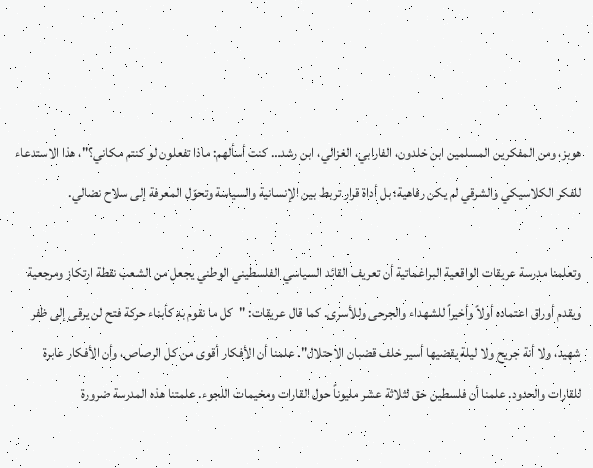هوبز، ومن المفكرين المسلمين ابن خلدون، الفارابي، الغزالي، ابن رشد… كنت أسألهم: ماذا تفعلون لو كنتم مكاني؟"، هذا الاستدعاء للفكر الكلاسيكي والشرقي لم يكن رفاهية؛ بل أداة قرار تربط بين الإنسانية والسياسة وتحوّل المعرفة إلى سلاح نضالي.

وتعلمنا مدرسة عريقات الواقعية البراغماتية أن تعريف القائد السياسي الفلسطيني الوطني يجعل من الشعب نقطة ارتكاز ومرجعية ويقدم أوراق اعتماده أولاً وأخيراً للشهداء والجرحى وللأسرى. كما قال عريقات: "كل ما نقوم به كأبناء حركة فتح لن يرقى إلى ظفر شهيد، ولا أنة جريح ولا ليلة يقضيها أسير خلف قضبان الاحتلال". علمنا أن الأفكار أقوى من كل الرصاص، وأن الأفكار عابرة للقارات والحدود. علمنا أن فلسطين حق لثلاثة عشر مليوناً حول القارات ومخيمات اللجوء. علمتنا هذه المدرسة ضرورة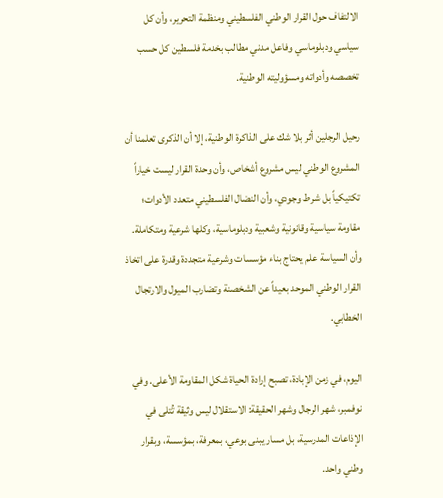الالتفاف حول القرار الوطني الفلسطيني ومنظمة التحرير، وأن كل سياسي ودبلوماسي وفاعل مدني مطالب بخدمة فلسطين كل حسب تخصصه وأدواته ومسؤوليته الوطنية.

رحيل الرجلين أثر بلا شك على الذاكرة الوطنية، إلا أن الذكرى تعلمنا أن المشروع الوطني ليس مشروع أشخاص، وأن وحدة القرار ليست خياراً تكتيكياً بل شرط وجودي، وأن النضال الفلسطيني متعدد الأدوات؛ مقاومة سياسية وقانونية وشعبية ودبلوماسية، وكلها شرعية ومتكاملة. وأن السياسة علم يحتاج بناء مؤسسات وشرعية متجددة وقدرة على اتخاذ القرار الوطني الموحد بعيداً عن الشخصنة وتضارب الميول والارتجال الخطابي.

اليوم، في زمن الإبادة، تصبح إرادة الحياة شكل المقاومة الأعلى. وفي نوفمبر، شهر الرجال وشهر الحقيقة: الاستقلال ليس وثيقة تُتلى في الإذاعات المدرسية، بل مسار يبنى بوعي، بمعرفة، بمؤسسة، وبقرار وطني واحد.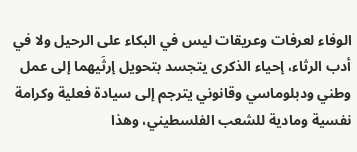الوفاء لعرفات وعريقات ليس في البكاء على الرحيل ولا في أدب الرثاء، إحياء الذكرى يتجسد بتحويل إرثَيهما إلى عمل وطني ودبلوماسي وقانوني يترجم إلى سيادة فعلية وكرامة نفسية ومادية للشعب الفلسطيني، وهذا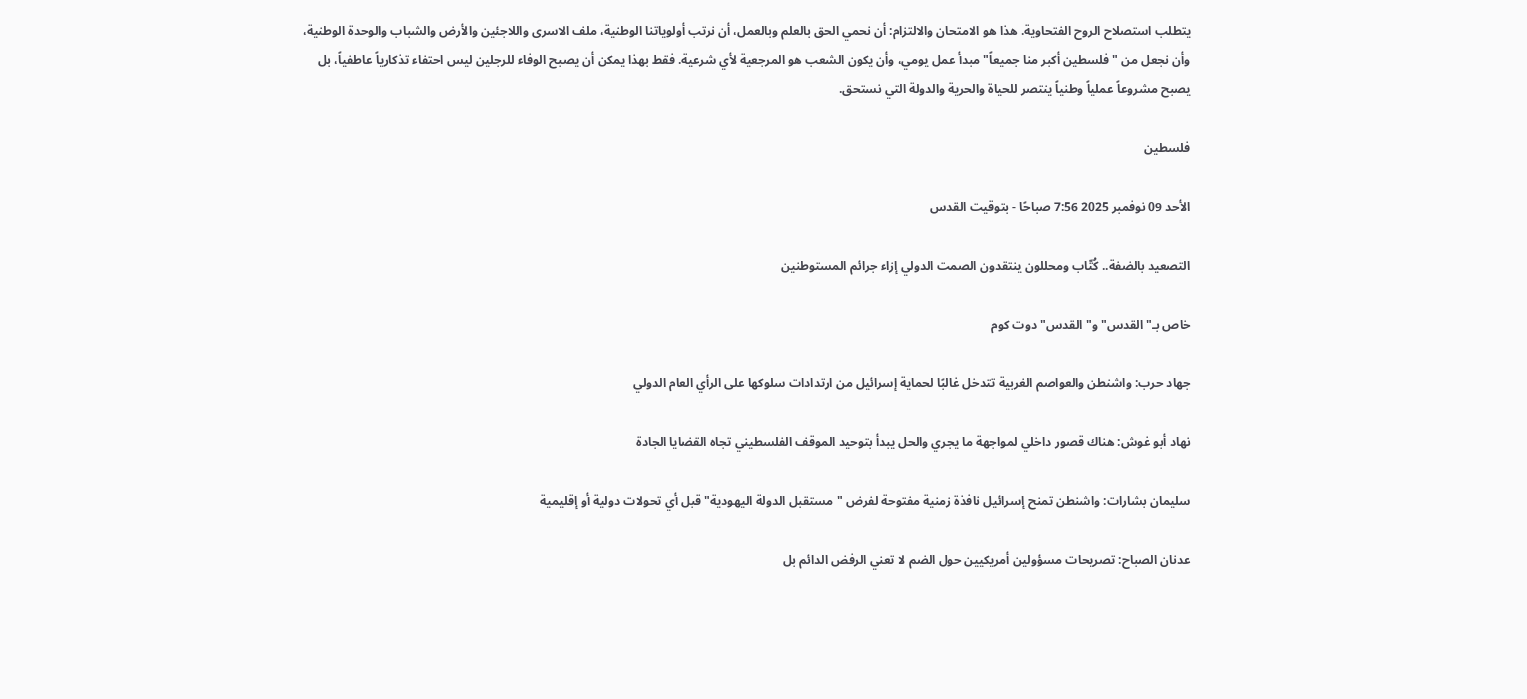يتطلب استصلاح الروح الفتحاوية. هذا هو الامتحان والالتزام: أن نحمي الحق بالعلم وبالعمل، أن نرتب أولوياتنا الوطنية، ملف الاسرى واللاجئين والأرض والشباب والوحدة الوطنية، وأن نجعل من "فلسطين أكبر منا جميعاً" مبدأ عمل يومي، وأن يكون الشعب هو المرجعية لأي شرعية. فقط بهذا يمكن أن يصبح الوفاء للرجلين ليس احتفاء تذكارياً عاطفياً، بل يصبح مشروعاً عملياً وطنياً ينتصر للحياة والحرية والدولة التي نستحق.

فلسطين

الأحد 09 نوفمبر 2025 7:56 صباحًا - بتوقيت القدس

التصعيد بالضفة.. كُتّاب ومحللون ينتقدون الصمت الدولي إزاء جرائم المستوطنين

خاص بـ"القدس" و"القدس" دوت كوم

جهاد حرب: واشنطن والعواصم الغربية تتدخل غالبًا لحماية إسرائيل من ارتدادات سلوكها على الرأي العام الدولي

نهاد أبو غوش: هناك قصور داخلي لمواجهة ما يجري والحل يبدأ بتوحيد الموقف الفلسطيني تجاه القضايا الجادة

سليمان بشارات: واشنطن تمنح إسرائيل نافذة زمنية مفتوحة لفرض "مستقبل الدولة اليهودية" قبل أي تحولات دولية أو إقليمية

عدنان الصباح: تصريحات مسؤولين أمريكيين حول الضم لا تعني الرفض الدائم بل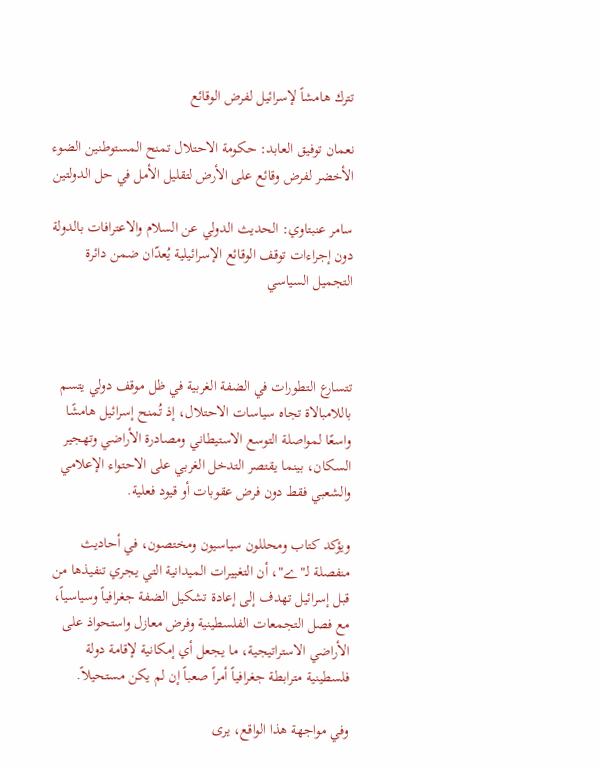تترك هامشاً لإسرائيل لفرض الوقائع

نعمان توفيق العابد: حكومة الاحتلال تمنح المستوطنين الضوء الأخضر لفرض وقائع على الأرض لتقليل الأمل في حل الدولتين

سامر عنبتاوي: الحديث الدولي عن السلام والاعترافات بالدولة دون إجراءات توقف الوقائع الإسرائيلية يُعدّان ضمن دائرة التجميل السياسي



تتسارع التطورات في الضفة الغربية في ظل موقف دولي يتسم باللامبالاة تجاه سياسات الاحتلال، إذ تُمنح إسرائيل هامشًا واسعًا لمواصلة التوسع الاستيطاني ومصادرة الأراضي وتهجير السكان، بينما يقتصر التدخل الغربي على الاحتواء الإعلامي والشعبي فقط دون فرض عقوبات أو قيود فعلية.

ويؤكد كتاب ومحللون سياسيون ومختصون، في أحاديث منفصلة لـ"ے"، أن التغييرات الميدانية التي يجري تنفيذها من قبل إسرائيل تهدف إلى إعادة تشكيل الضفة جغرافياً وسياسياً، مع فصل التجمعات الفلسطينية وفرض معازل واستحواذ على الأراضي الاستراتيجية، ما يجعل أي إمكانية لإقامة دولة فلسطينية مترابطة جغرافياً أمراً صعباً إن لم يكن مستحيلاً.

وفي مواجهة هذا الواقع، يرى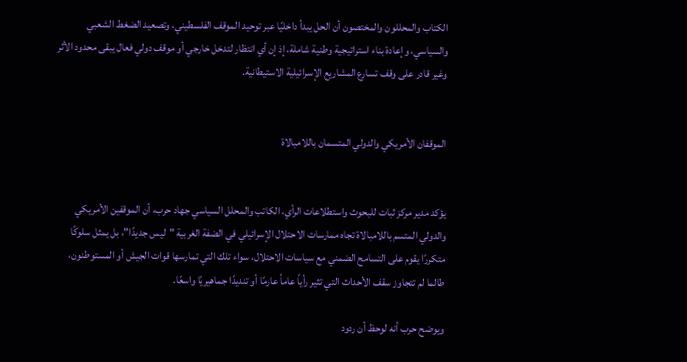الكتاب والمحللون والمختصون أن الحل يبدأ داخليًا عبر توحيد الموقف الفلسطيني، وتصعيد الضغط الشعبي والسياسي، وإعادة بناء استراتيجية وطنية شاملة، إذ إن أي انتظار لتدخل خارجي أو موقف دولي فعال يبقى محدود الأثر وغير قادر على وقف تسارع المشاريع الإسرائيلية الاستيطانية.


الموقفان الأمريكي والدولي المتسمان باللامبالاة


يؤكد مدير مركز ثبات للبحوث واستطلاعات الرأي، الكاتب والمحلل السياسي جهاد حرب، أن الموقفين الأمريكي والدولي المتسم باللامبالاة تجاه ممارسات الاحتلال الإسرائيلي في الضفة الغربية "ليس جديدًا"، بل يمثل سلوكًا متكررًا يقوم على التسامح الضمني مع سياسات الاحتلال، سواء تلك التي تمارسها قوات الجيش أو المستوطنون، طالما لم تتجاوز سقف الأحداث التي تثير رأياً عاماً عارمًا أو تنديدًا جماهيريًا واسعًا.

ويوضح حرب أنه لوحظ أن ردود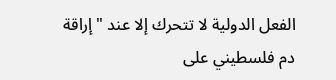الفعل الدولية لا تتحرك إلا عند "إراقة دم فلسطيني على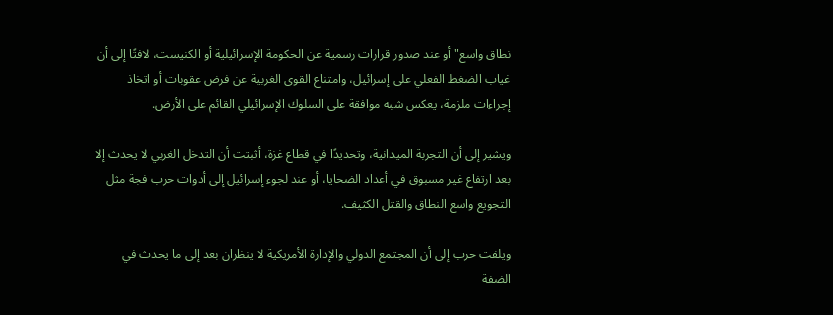نطاق واسع" أو عند صدور قرارات رسمية عن الحكومة الإسرائيلية أو الكنيست، لافتًا إلى أن غياب الضغط الفعلي على إسرائيل، وامتناع القوى الغربية عن فرض عقوبات أو اتخاذ إجراءات ملزمة، يعكس شبه موافقة على السلوك الإسرائيلي القائم على الأرض.

ويشير إلى أن التجربة الميدانية، وتحديدًا في قطاع غزة، أثبتت أن التدخل الغربي لا يحدث إلا بعد ارتفاع غير مسبوق في أعداد الضحايا، أو عند لجوء إسرائيل إلى أدوات حرب فجة مثل التجويع واسع النطاق والقتل الكثيف.

ويلفت حرب إلى أن المجتمع الدولي والإدارة الأمريكية لا ينظران بعد إلى ما يحدث في الضفة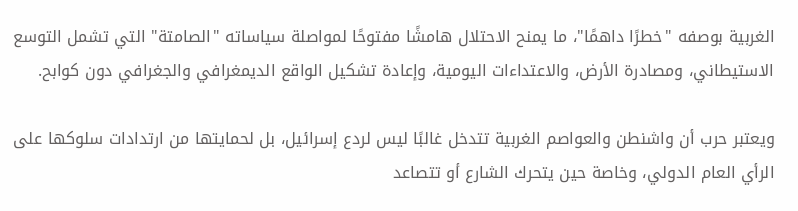الغربية بوصفه "خطرًا داهمًا"، ما يمنح الاحتلال هامشًا مفتوحًا لمواصلة سياساته "الصامتة" التي تشمل التوسع الاستيطاني، ومصادرة الأرض، والاعتداءات اليومية، وإعادة تشكيل الواقع الديمغرافي والجغرافي دون كوابح.

ويعتبر حرب أن واشنطن والعواصم الغربية تتدخل غالبًا ليس لردع إسرائيل، بل لحمايتها من ارتدادات سلوكها على الرأي العام الدولي، وخاصة حين يتحرك الشارع أو تتصاعد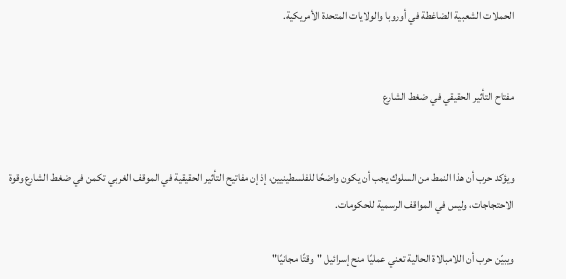الحملات الشعبية الضاغطة في أوروبا والولايات المتحدة الأمريكية.


مفتاح التأثير الحقيقي في ضغط الشارع


ويؤكد حرب أن هذا النمط من السلوك يجب أن يكون واضحًا للفلسطينيين، إذ إن مفاتيح التأثير الحقيقية في الموقف الغربي تكمن في ضغط الشارع وقوة الاحتجاجات، وليس في المواقف الرسمية للحكومات.

ويبيّن حرب أن اللامبالاة الحالية تعني عمليًا منح إسرائيل "وقتًا مجانيًا"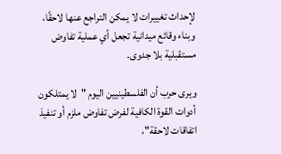لإحداث تغييرات لا يمكن التراجع عنها لاحقًا، وبناء وقائع ميدانية تجعل أي عملية تفاوض مستقبلية بلا جدوى.

ويرى حرب أن الفلسطينيين اليوم "لا يمتلكون أدوات القوة الكافية لفرض تفاوض ملزم أو تنفيذ اتفاقات لاحقة"،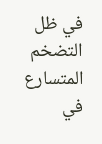في ظل التضخم المتسارع في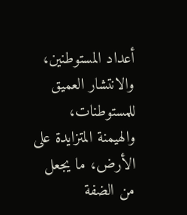أعداد المستوطنين، والانتشار العميق للمستوطنات، والهيمنة المتزايدة على الأرض، ما يجعل من الضفة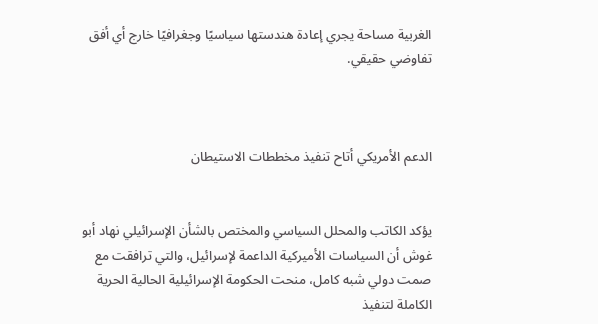الغربية مساحة يجري إعادة هندستها سياسيًا وجغرافيًا خارج أي أفق تفاوضي حقيقي.



الدعم الأمريكي أتاح تنفيذ مخططات الاستيطان


يؤكد الكاتب والمحلل السياسي والمختص بالشأن الإسرائيلي نهاد أبو غوش أن السياسات الأميركية الداعمة لإسرائيل، والتي ترافقت مع صمت دولي شبه كامل، منحت الحكومة الإسرائيلية الحالية الحرية الكاملة لتنفيذ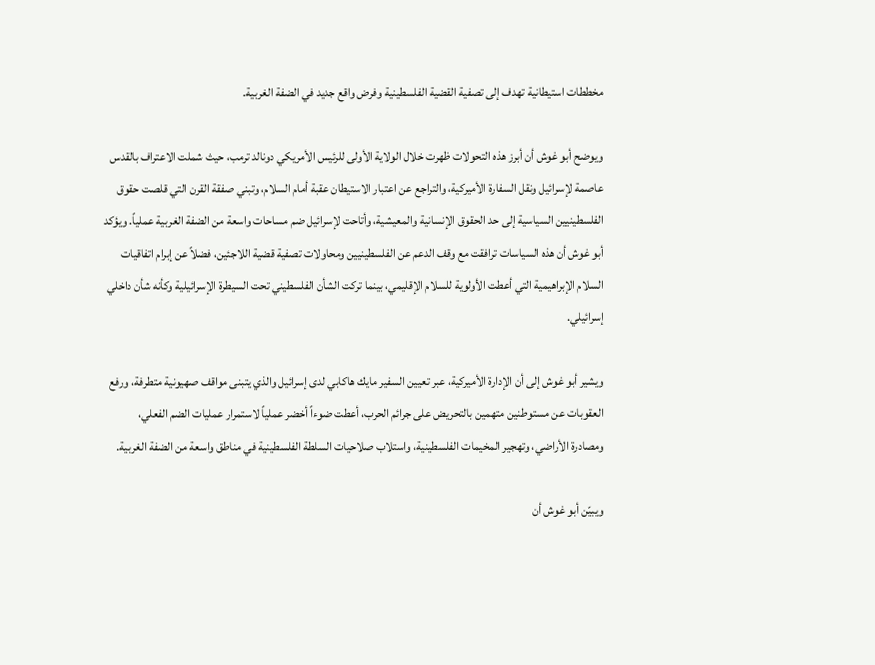مخططات استيطانية تهدف إلى تصفية القضية الفلسطينية وفرض واقع جديد في الضفة الغربية.

ويوضح أبو غوش أن أبرز هذه التحولات ظهرت خلال الولاية الأولى للرئيس الأمريكي دونالد ترمب، حيث شملت الاعتراف بالقدس عاصمة لإسرائيل ونقل السفارة الأميركية، والتراجع عن اعتبار الاستيطان عقبة أمام السلام، وتبني صفقة القرن التي قلصت حقوق الفلسطينيين السياسية إلى حد الحقوق الإنسانية والمعيشية، وأتاحت لإسرائيل ضم مساحات واسعة من الضفة الغربية عملياً. ويؤكد أبو غوش أن هذه السياسات ترافقت مع وقف الدعم عن الفلسطينيين ومحاولات تصفية قضية اللاجئين، فضلاً عن إبرام اتفاقيات السلام الإبراهيمية التي أعطت الأولوية للسلام الإقليمي، بينما تركت الشأن الفلسطيني تحت السيطرة الإسرائيلية وكأنه شأن داخلي إسرائيلي.

ويشير أبو غوش إلى أن الإدارة الأميركية، عبر تعيين السفير مايك هاكابي لدى إسرائيل والذي يتبنى مواقف صهيونية متطرفة، ورفع العقوبات عن مستوطنين متهمين بالتحريض على جرائم الحرب، أعطت ضوءاً أخضر عملياً لاستمرار عمليات الضم الفعلي، ومصادرة الأراضي، وتهجير المخيمات الفلسطينية، واستلاب صلاحيات السلطة الفلسطينية في مناطق واسعة من الضفة الغربية.

ويبيّن أبو غوش أن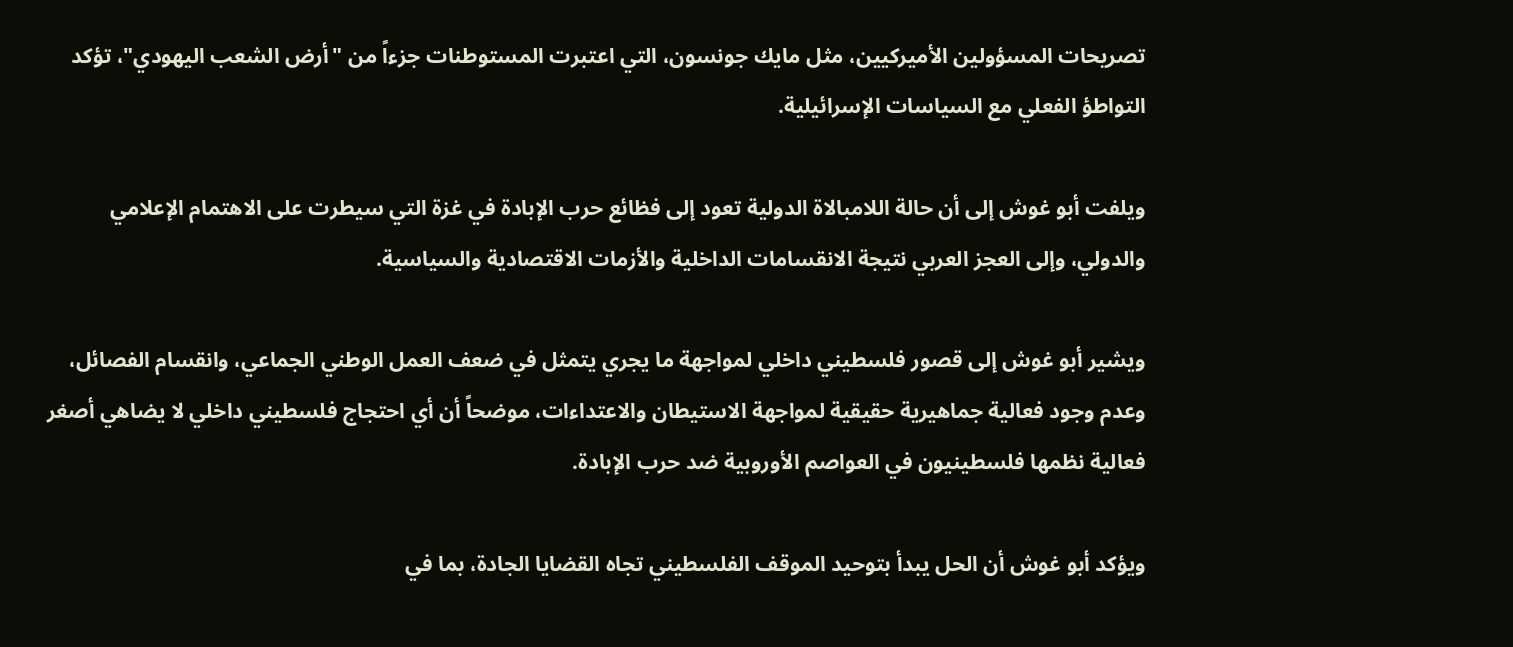تصريحات المسؤولين الأميركيين، مثل مايك جونسون، التي اعتبرت المستوطنات جزءاً من "أرض الشعب اليهودي"، تؤكد التواطؤ الفعلي مع السياسات الإسرائيلية.

ويلفت أبو غوش إلى أن حالة اللامبالاة الدولية تعود إلى فظائع حرب الإبادة في غزة التي سيطرت على الاهتمام الإعلامي والدولي، وإلى العجز العربي نتيجة الانقسامات الداخلية والأزمات الاقتصادية والسياسية.

ويشير أبو غوش إلى قصور فلسطيني داخلي لمواجهة ما يجري يتمثل في ضعف العمل الوطني الجماعي، وانقسام الفصائل، وعدم وجود فعالية جماهيرية حقيقية لمواجهة الاستيطان والاعتداءات، موضحاً أن أي احتجاج فلسطيني داخلي لا يضاهي أصغر فعالية نظمها فلسطينيون في العواصم الأوروبية ضد حرب الإبادة.

ويؤكد أبو غوش أن الحل يبدأ بتوحيد الموقف الفلسطيني تجاه القضايا الجادة، بما في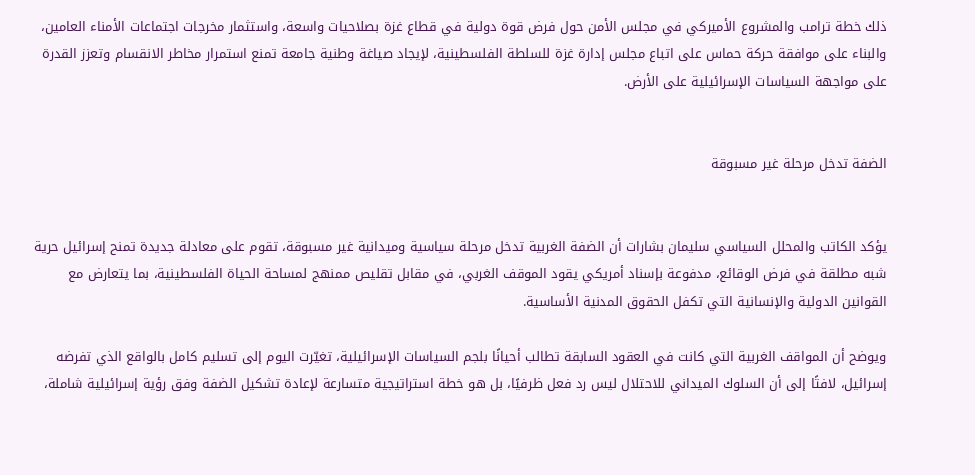ذلك خطة ترامب والمشروع الأميركي في مجلس الأمن حول فرض قوة دولية في قطاع غزة بصلاحيات واسعة، واستثمار مخرجات اجتماعات الأمناء العامين، والبناء على موافقة حركة حماس على اتباع مجلس إدارة غزة للسلطة الفلسطينية، لإيجاد صياغة وطنية جامعة تمنع استمرار مخاطر الانقسام وتعزز القدرة على مواجهة السياسات الإسرائيلية على الأرض.


الضفة تدخل مرحلة غير مسبوقة


يؤكد الكاتب والمحلل السياسي سليمان بشارات أن الضفة الغربية تدخل مرحلة سياسية وميدانية غير مسبوقة، تقوم على معادلة جديدة تمنح إسرائيل حرية شبه مطلقة في فرض الوقائع، مدفوعة بإسناد أمريكي يقود الموقف الغربي، في مقابل تقليص ممنهج لمساحة الحياة الفلسطينية، بما يتعارض مع القوانين الدولية والإنسانية التي تكفل الحقوق المدنية الأساسية.

ويوضح أن المواقف الغربية التي كانت في العقود السابقة تطالب أحيانًا بلجم السياسات الإسرائيلية، تغيّرت اليوم إلى تسليم كامل بالواقع الذي تفرضه إسرائيل، لافتًا إلى أن السلوك الميداني للاحتلال ليس رد فعل ظرفيًا، بل هو خطة استراتيجية متسارعة لإعادة تشكيل الضفة وفق رؤية إسرائيلية شاملة،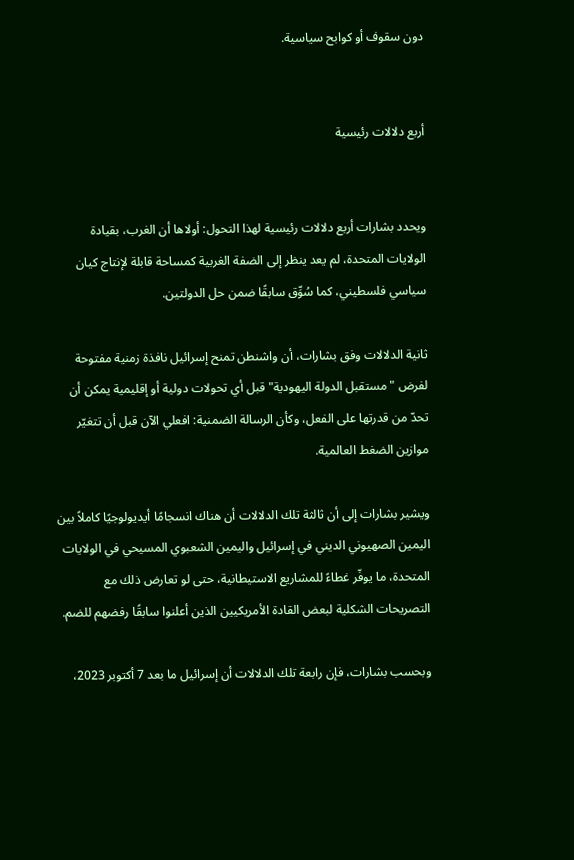دون سقوف أو كوابح سياسية.


أربع دلالات رئيسية


ويحدد بشارات أربع دلالات رئيسية لهذا التحول: أولاها أن الغرب، بقيادة الولايات المتحدة، لم يعد ينظر إلى الضفة الغربية كمساحة قابلة لإنتاج كيان سياسي فلسطيني، كما سُوِّق سابقًا ضمن حل الدولتين.

ثانية الدلالات وفق بشارات، أن واشنطن تمنح إسرائيل نافذة زمنية مفتوحة لفرض "مستقبل الدولة اليهودية" قبل أي تحولات دولية أو إقليمية يمكن أن تحدّ من قدرتها على الفعل، وكأن الرسالة الضمنية: افعلي الآن قبل أن تتغيّر موازين الضغط العالمية.

ويشير بشارات إلى أن ثالثة تلك الدلالات أن هناك انسجامًا أيديولوجيًا كاملاً بين اليمين الصهيوني الديني في إسرائيل واليمين الشعبوي المسيحي في الولايات المتحدة، ما يوفّر غطاءً للمشاريع الاستيطانية، حتى لو تعارض ذلك مع التصريحات الشكلية لبعض القادة الأمريكيين الذين أعلنوا سابقًا رفضهم للضم.

وبحسب بشارات، فإن رابعة تلك الدلالات أن إسرائيل ما بعد 7 أكتوبر 2023،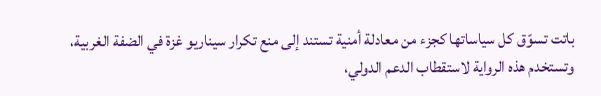باتت تسوّق كل سياساتها كجزء من معادلة أمنية تستند إلى منع تكرار سيناريو غزة في الضفة الغربية، وتستخدم هذه الرواية لاستقطاب الدعم الدولي،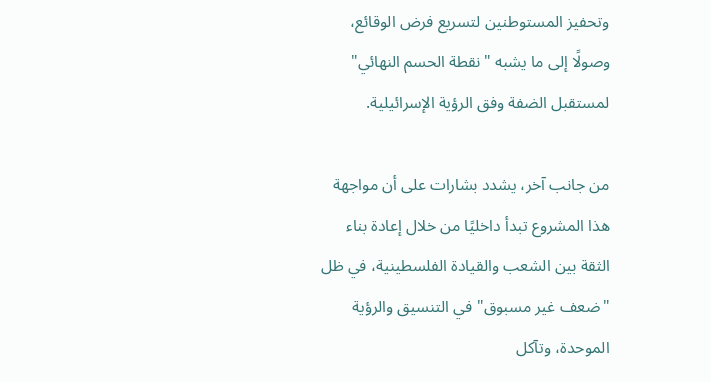وتحفيز المستوطنين لتسريع فرض الوقائع، وصولًا إلى ما يشبه "نقطة الحسم النهائي" لمستقبل الضفة وفق الرؤية الإسرائيلية.

من جانب آخر، يشدد بشارات على أن مواجهة هذا المشروع تبدأ داخليًا من خلال إعادة بناء الثقة بين الشعب والقيادة الفلسطينية، في ظل "ضعف غير مسبوق" في التنسيق والرؤية الموحدة، وتآكل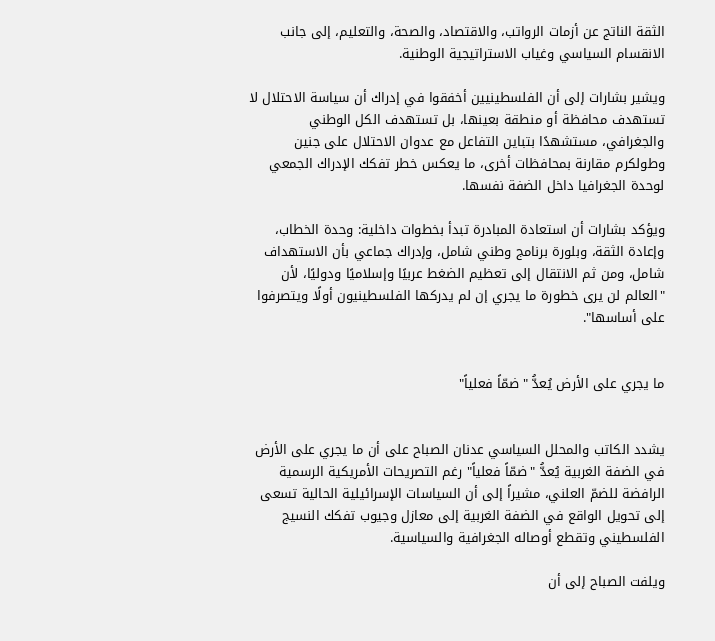الثقة الناتج عن أزمات الرواتب، والاقتصاد، والصحة، والتعليم، إلى جانب الانقسام السياسي وغياب الاستراتيجية الوطنية.

ويشير بشارات إلى أن الفلسطينيين أخفقوا في إدراك أن سياسة الاحتلال لا تستهدف محافظة أو منطقة بعينها، بل تستهدف الكل الوطني والجغرافي، مستشهدًا بتباين التفاعل مع عدوان الاحتلال على جنين وطولكرم مقارنة بمحافظات أخرى، ما يعكس خطر تفكك الإدراك الجمعي لوحدة الجغرافيا داخل الضفة نفسها.

ويؤكد بشارات أن استعادة المبادرة تبدأ بخطوات داخلية: وحدة الخطاب، وإعادة الثقة، وبلورة برنامج وطني شامل، وإدراك جماعي بأن الاستهداف شامل، ومن ثم الانتقال إلى تعظيم الضغط عربيًا وإسلاميًا ودوليًا، لأن "العالم لن يرى خطورة ما يجري إن لم يدركها الفلسطينيون أولًا ويتصرفوا على أساسها".


ما يجري على الأرض يُعدُّ "ضمّاً فعلياً"


يشدد الكاتب والمحلل السياسي عدنان الصباح على أن ما يجري على الأرض في الضفة الغربية يُعدُّ "ضمّاً فعلياً" رغم التصريحات الأمريكية الرسمية الرافضة للضمّ العلني، مشيراً إلى أن السياسات الإسرائيلية الحالية تسعى إلى تحويل الواقع في الضفة الغربية إلى معازل وجيوب تفكك النسيج الفلسطيني وتقطع أوصاله الجغرافية والسياسية.

ويلفت الصباح إلى أن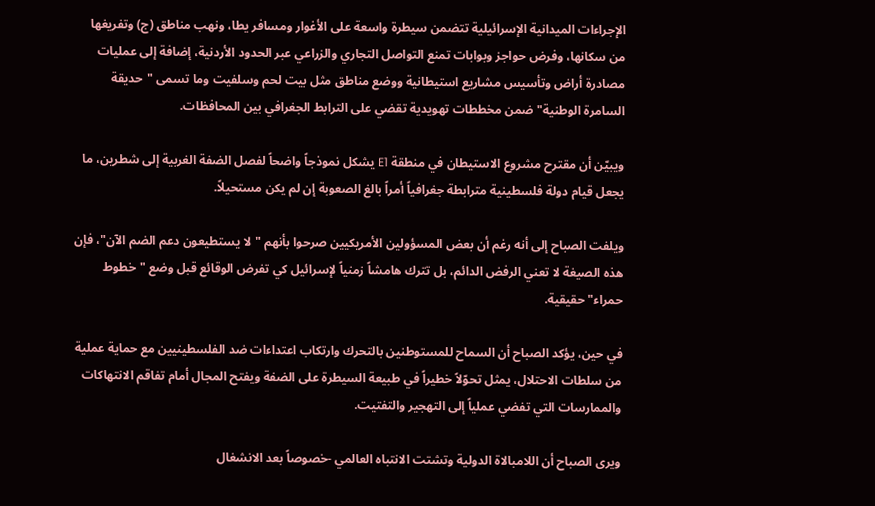الإجراءات الميدانية الإسرائيلية تتضمن سيطرة واسعة على الأغوار ومسافر يطا، ونهب مناطق (ج) وتفريغها من سكانها، وفرض حواجز وبوابات تمنع التواصل التجاري والزراعي عبر الحدود الأردنية، إضافة إلى عمليات مصادرة أراض وتأسيس مشاريع استيطانية ووضع مناطق مثل بيت لحم وسلفيت وما تسمى "حديقة السامرة الوطنية" ضمن مخططات تهويدية تقضي على الترابط الجغرافي بين المحافظات.

ويبيّن أن مقترح مشروع الاستيطان في منطقة E1 يشكل نموذجاً واضحاً لفصل الضفة الغربية إلى شطرين، ما يجعل قيام دولة فلسطينية مترابطة جغرافياً أمراً بالغ الصعوبة إن لم يكن مستحيلاً.

ويلفت الصباح إلى أنه رغم أن بعض المسؤولين الأمريكيين صرحوا بأنهم "لا يستطيعون دعم الضم الآن"، فإن هذه الصيغة لا تعني الرفض الدائم، بل تترك هامشاً زمنياً لإسرائيل كي تفرض الوقائع قبل وضع "خطوط حمراء" حقيقية.

في حين، يؤكد الصباح أن السماح للمستوطنين بالتحرك وارتكاب اعتداءات ضد الفلسطينيين مع حماية عملية من سلطات الاحتلال، يمثل تحوّلاً خطيراً في طبيعة السيطرة على الضفة ويفتح المجال أمام تفاقم الانتهاكات والممارسات التي تفضي عملياً إلى التهجير والتفتيت.

ويرى الصباح أن اللامبالاة الدولية وتشتت الانتباه العالمي -خصوصاً بعد الانشغال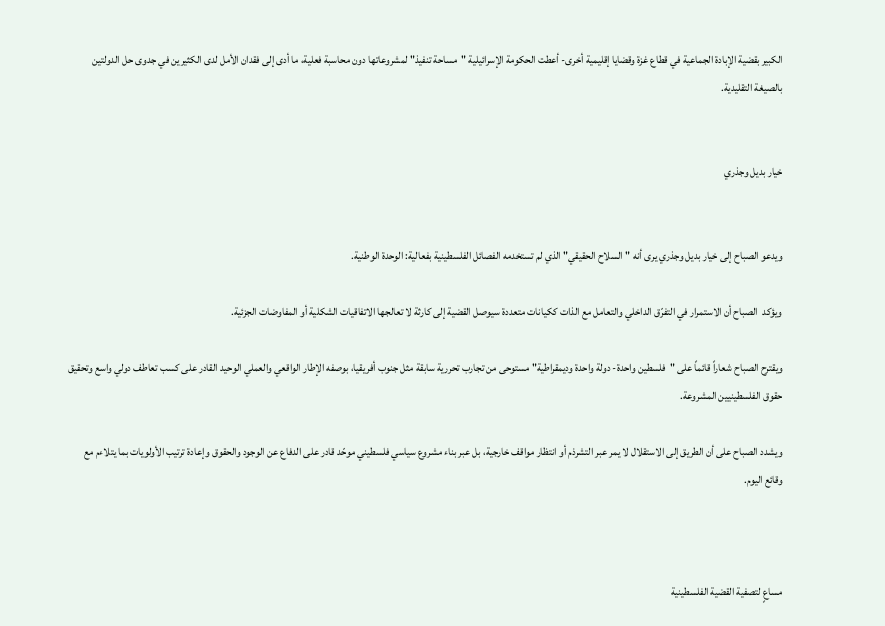الكبير بقضية الإبادة الجماعية في قطاع غزة وقضايا إقليمية أخرى- أعطت الحكومة الإسرائيلية "مساحة تنفيذ" لمشروعاتها دون محاسبة فعلية، ما أدى إلى فقدان الأمل لدى الكثيرين في جدوى حل الدولتين بالصيغة التقليدية.


خيار بديل وجذري


ويدعو الصباح إلى خيار بديل وجذري يرى أنه "السلاح الحقيقي" الذي لم تستخدمه الفصائل الفلسطينية بفعالية: الوحدة الوطنية.

ويؤكد  الصباح أن الاستمرار في التفرّق الداخلي والتعامل مع الذات ككيانات متعددة سيوصل القضية إلى كارثة لا تعالجها الاتفاقيات الشكلية أو المفاوضات الجزئية.

ويقترح الصباح شعاراً قائماً على "فلسطين واحدة- دولة واحدة وديمقراطية" مستوحى من تجارب تحررية سابقة مثل جنوب أفريقيا، بوصفه الإطار الواقعي والعملي الوحيد القادر على كسب تعاطف دولي واسع وتحقيق حقوق الفلسطينيين المشروعة.

ويشدد الصباح على أن الطريق إلى الاستقلال لا يمر عبر التشرذم أو انتظار مواقف خارجية، بل عبر بناء مشروع سياسي فلسطيني موحّد قادر على الدفاع عن الوجود والحقوق وإعادة ترتيب الأولويات بما يتلاءم مع وقائع اليوم.



مساعٍ لتصفية القضية الفلسطينية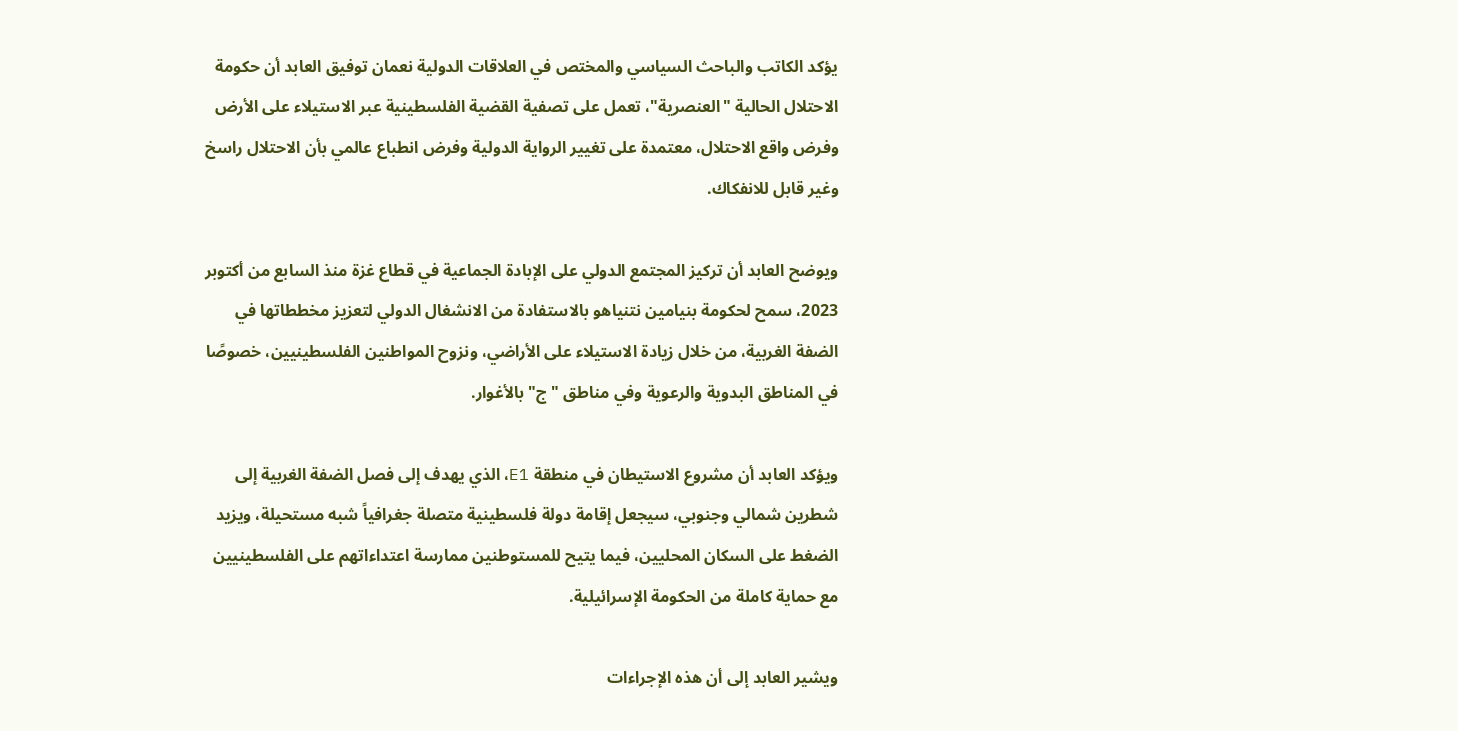يؤكد الكاتب والباحث السياسي والمختص في العلاقات الدولية نعمان توفيق العابد أن حكومة الاحتلال الحالية "العنصرية"، تعمل على تصفية القضية الفلسطينية عبر الاستيلاء على الأرض وفرض واقع الاحتلال، معتمدة على تغيير الرواية الدولية وفرض انطباع عالمي بأن الاحتلال راسخ وغير قابل للانفكاك.

ويوضح العابد أن تركيز المجتمع الدولي على الإبادة الجماعية في قطاع غزة منذ السابع من أكتوبر 2023، سمح لحكومة بنيامين نتنياهو بالاستفادة من الانشغال الدولي لتعزيز مخططاتها في الضفة الغربية، من خلال زيادة الاستيلاء على الأراضي، ونزوح المواطنين الفلسطينيين، خصوصًا في المناطق البدوية والرعوية وفي مناطق "ج" بالأغوار.

ويؤكد العابد أن مشروع الاستيطان في منطقة E1، الذي يهدف إلى فصل الضفة الغربية إلى شطرين شمالي وجنوبي، سيجعل إقامة دولة فلسطينية متصلة جغرافياً شبه مستحيلة، ويزيد الضغط على السكان المحليين، فيما يتيح للمستوطنين ممارسة اعتداءاتهم على الفلسطينيين مع حماية كاملة من الحكومة الإسرائيلية.

ويشير العابد إلى أن هذه الإجراءات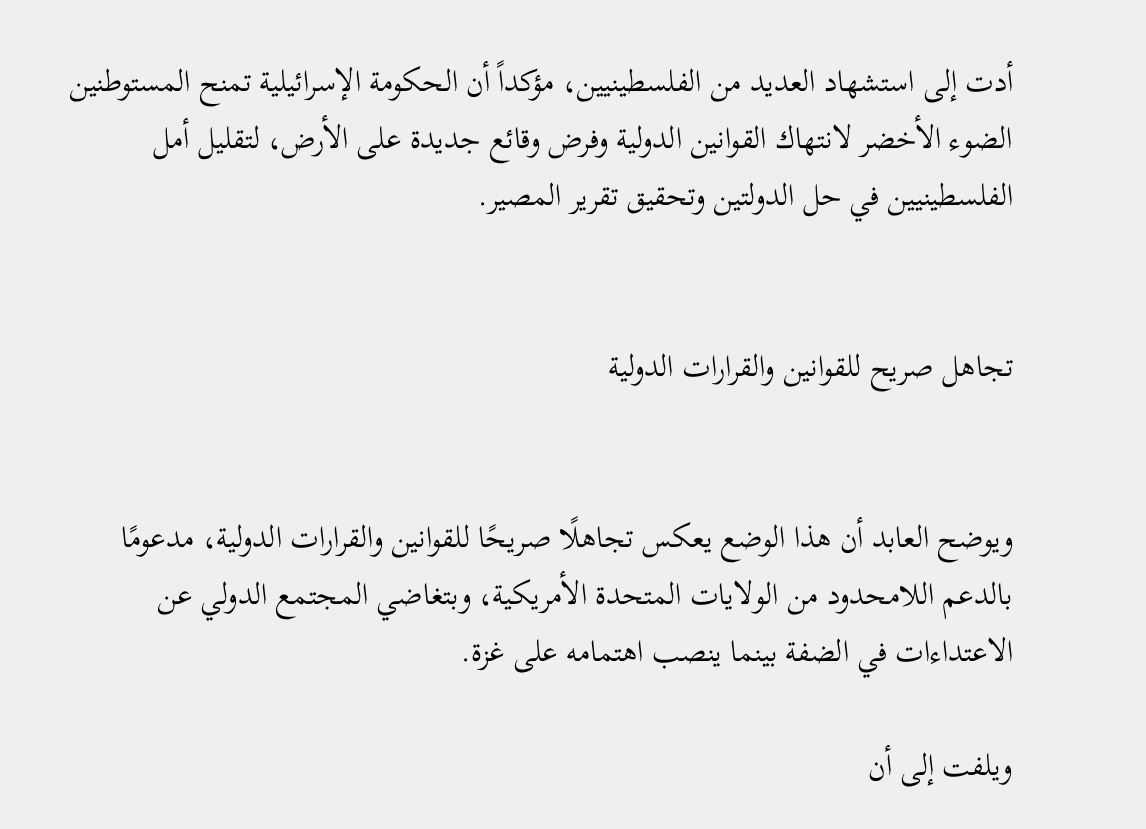أدت إلى استشهاد العديد من الفلسطينيين، مؤكداً أن الحكومة الإسرائيلية تمنح المستوطنين الضوء الأخضر لانتهاك القوانين الدولية وفرض وقائع جديدة على الأرض، لتقليل أمل الفلسطينيين في حل الدولتين وتحقيق تقرير المصير.


تجاهل صريح للقوانين والقرارات الدولية


ويوضح العابد أن هذا الوضع يعكس تجاهلًا صريحًا للقوانين والقرارات الدولية، مدعومًا بالدعم اللامحدود من الولايات المتحدة الأمريكية، وبتغاضي المجتمع الدولي عن الاعتداءات في الضفة بينما ينصب اهتمامه على غزة.

ويلفت إلى أن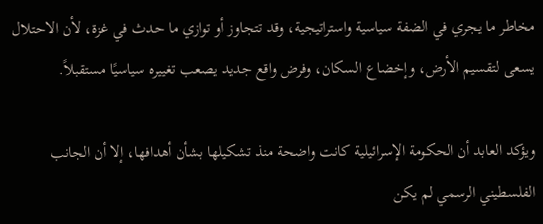مخاطر ما يجري في الضفة سياسية واستراتيجية، وقد تتجاوز أو توازي ما حدث في غزة، لأن الاحتلال يسعى لتقسيم الأرض، وإخضاع السكان، وفرض واقع جديد يصعب تغييره سياسيًا مستقبلاً.

ويؤكد العابد أن الحكومة الإسرائيلية كانت واضحة منذ تشكيلها بشأن أهدافها، إلا أن الجانب الفلسطيني الرسمي لم يكن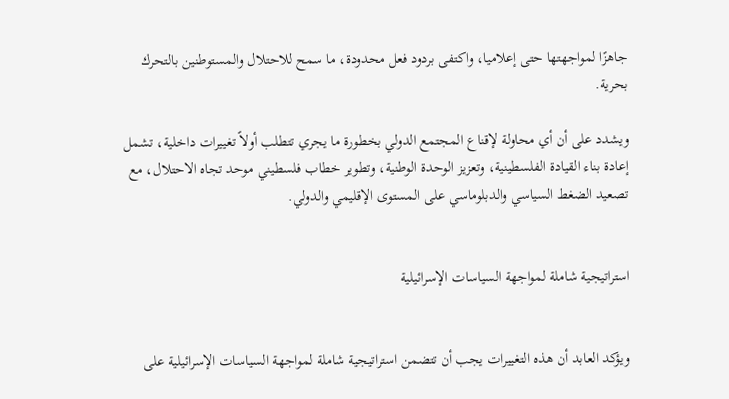جاهزًا لمواجهتها حتى إعلاميا، واكتفى بردود فعل محدودة، ما سمح للاحتلال والمستوطنين بالتحرك بحرية.

ويشدد على أن أي محاولة لإقناع المجتمع الدولي بخطورة ما يجري تتطلب أولاً تغييرات داخلية، تشمل إعادة بناء القيادة الفلسطينية، وتعزيز الوحدة الوطنية، وتطوير خطاب فلسطيني موحد تجاه الاحتلال، مع تصعيد الضغط السياسي والدبلوماسي على المستوى الإقليمي والدولي.


استراتيجية شاملة لمواجهة السياسات الإسرائيلية


ويؤكد العابد أن هذه التغييرات يجب أن تتضمن استراتيجية شاملة لمواجهة السياسات الإسرائيلية على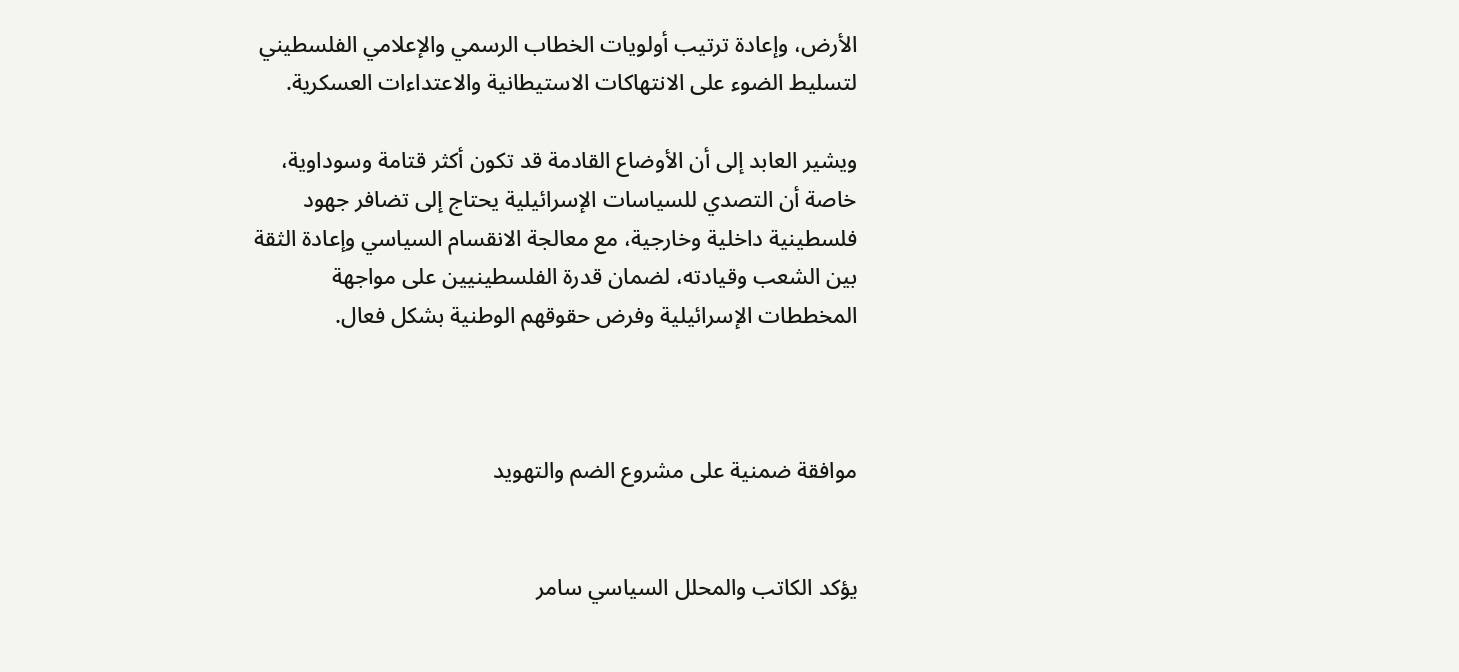الأرض، وإعادة ترتيب أولويات الخطاب الرسمي والإعلامي الفلسطيني لتسليط الضوء على الانتهاكات الاستيطانية والاعتداءات العسكرية.

ويشير العابد إلى أن الأوضاع القادمة قد تكون أكثر قتامة وسوداوية، خاصة أن التصدي للسياسات الإسرائيلية يحتاج إلى تضافر جهود فلسطينية داخلية وخارجية، مع معالجة الانقسام السياسي وإعادة الثقة بين الشعب وقيادته، لضمان قدرة الفلسطينيين على مواجهة المخططات الإسرائيلية وفرض حقوقهم الوطنية بشكل فعال.



موافقة ضمنية على مشروع الضم والتهويد


يؤكد الكاتب والمحلل السياسي سامر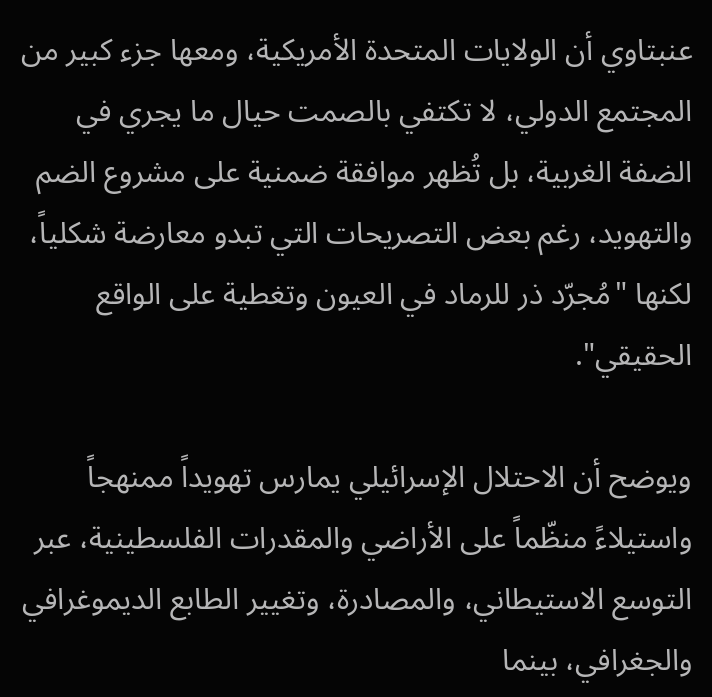عنبتاوي أن الولايات المتحدة الأمريكية، ومعها جزء كبير من المجتمع الدولي، لا تكتفي بالصمت حيال ما يجري في الضفة الغربية، بل تُظهر موافقة ضمنية على مشروع الضم والتهويد، رغم بعض التصريحات التي تبدو معارضة شكلياً، لكنها "مُجرّد ذر للرماد في العيون وتغطية على الواقع الحقيقي".

ويوضح أن الاحتلال الإسرائيلي يمارس تهويداً ممنهجاً واستيلاءً منظّماً على الأراضي والمقدرات الفلسطينية، عبر التوسع الاستيطاني، والمصادرة، وتغيير الطابع الديموغرافي والجغرافي، بينما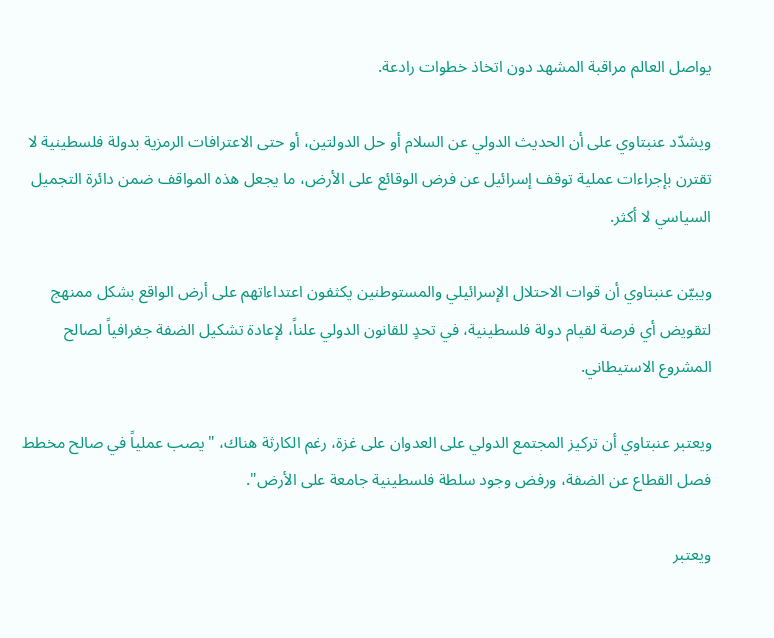يواصل العالم مراقبة المشهد دون اتخاذ خطوات رادعة.

ويشدّد عنبتاوي على أن الحديث الدولي عن السلام أو حل الدولتين، أو حتى الاعترافات الرمزية بدولة فلسطينية لا تقترن بإجراءات عملية توقف إسرائيل عن فرض الوقائع على الأرض، ما يجعل هذه المواقف ضمن دائرة التجميل السياسي لا أكثر.

ويبيّن عنبتاوي أن قوات الاحتلال الإسرائيلي والمستوطنين يكثفون اعتداءاتهم على أرض الواقع بشكل ممنهج لتقويض أي فرصة لقيام دولة فلسطينية، في تحدٍ للقانون الدولي علناً، لإعادة تشكيل الضفة جغرافياً لصالح المشروع الاستيطاني.

ويعتبر عنبتاوي أن تركيز المجتمع الدولي على العدوان على غزة، رغم الكارثة هناك، "يصب عملياً في صالح مخطط فصل القطاع عن الضفة، ورفض وجود سلطة فلسطينية جامعة على الأرض".

ويعتبر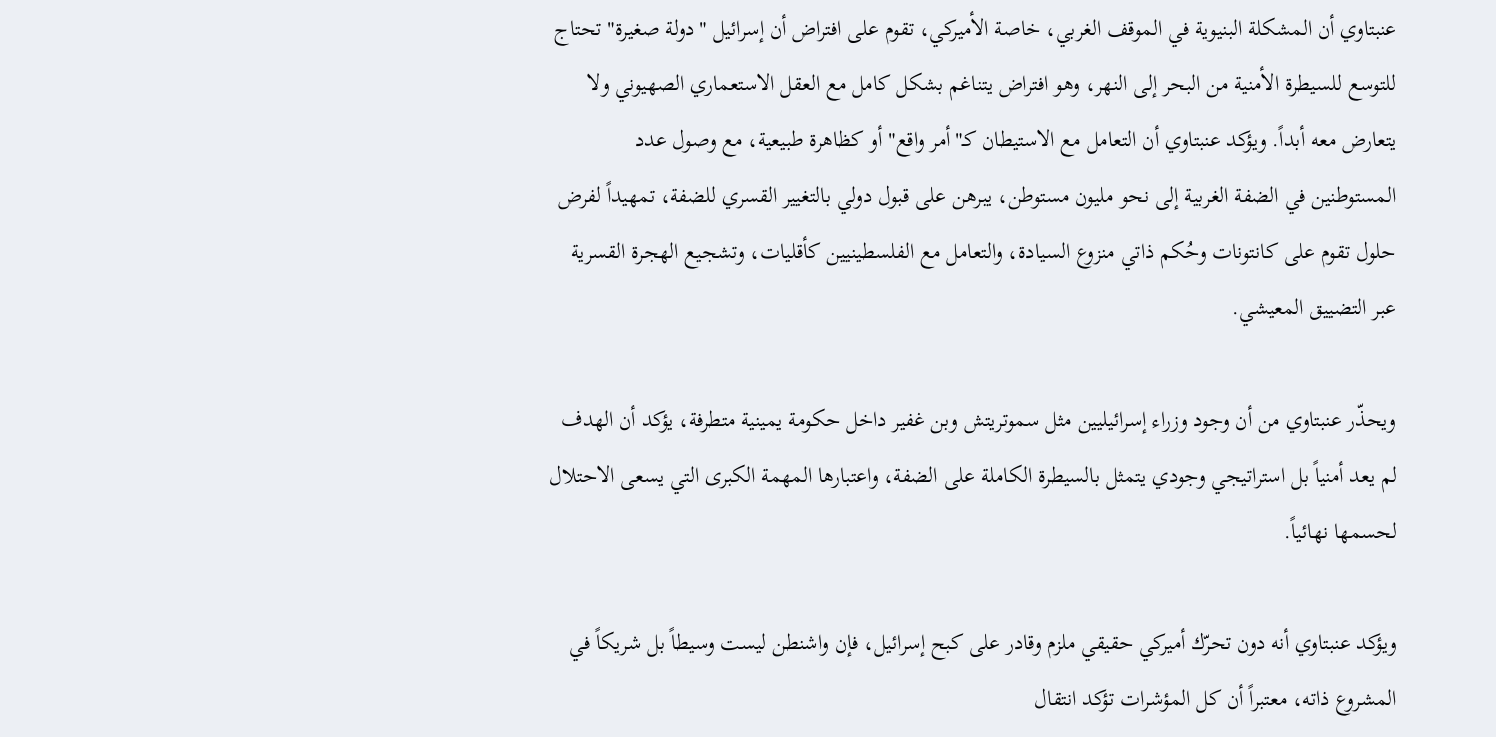عنبتاوي أن المشكلة البنيوية في الموقف الغربي، خاصة الأميركي، تقوم على افتراض أن إسرائيل "دولة صغيرة" تحتاج للتوسع للسيطرة الأمنية من البحر إلى النهر، وهو افتراض يتناغم بشكل كامل مع العقل الاستعماري الصهيوني ولا يتعارض معه أبداً. ويؤكد عنبتاوي أن التعامل مع الاستيطان كـ"أمر واقع" أو كظاهرة طبيعية، مع وصول عدد المستوطنين في الضفة الغربية إلى نحو مليون مستوطن، يبرهن على قبول دولي بالتغيير القسري للضفة، تمهيداً لفرض حلول تقوم على كانتونات وحُكم ذاتي منزوع السيادة، والتعامل مع الفلسطينيين كأقليات، وتشجيع الهجرة القسرية عبر التضييق المعيشي.

ويحذّر عنبتاوي من أن وجود وزراء إسرائيليين مثل سموتريتش وبن غفير داخل حكومة يمينية متطرفة، يؤكد أن الهدف لم يعد أمنياً بل استراتيجي وجودي يتمثل بالسيطرة الكاملة على الضفة، واعتبارها المهمة الكبرى التي يسعى الاحتلال لحسمها نهائياً.

ويؤكد عنبتاوي أنه دون تحرّك أميركي حقيقي ملزم وقادر على كبح إسرائيل، فإن واشنطن ليست وسيطاً بل شريكاً في المشروع ذاته، معتبراً أن كل المؤشرات تؤكد انتقال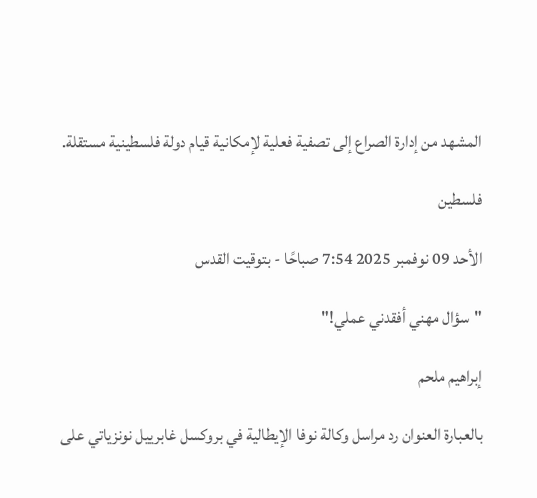المشهد من إدارة الصراع إلى تصفية فعلية لإمكانية قيام دولة فلسطينية مستقلة.

فلسطين

الأحد 09 نوفمبر 2025 7:54 صباحًا - بتوقيت القدس

"سؤال مهني أفقدني عملي!"

إبراهيم ملحم

بالعبارة العنوان رد مراسل وكالة نوفا الإيطالية في بروكسل غابرييل نونزياتي على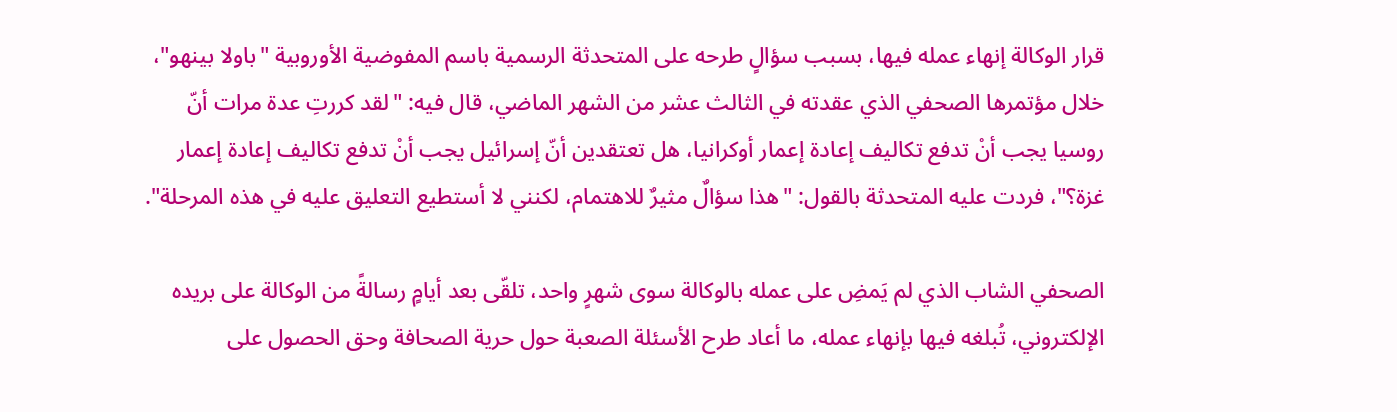قرار الوكالة إنهاء عمله فيها، بسبب سؤالٍ طرحه على المتحدثة الرسمية باسم المفوضية الأوروبية "باولا بينهو"، خلال مؤتمرها الصحفي الذي عقدته في الثالث عشر من الشهر الماضي، قال فيه: "لقد كررتِ عدة مرات أنّ روسيا يجب أنْ تدفع تكاليف إعادة إعمار أوكرانيا، هل تعتقدين أنّ إسرائيل يجب أنْ تدفع تكاليف إعادة إعمار غزة؟"، فردت عليه المتحدثة بالقول: "هذا سؤالٌ مثيرٌ للاهتمام، لكنني لا أستطيع التعليق عليه في هذه المرحلة".

الصحفي الشاب الذي لم يَمضِ على عمله بالوكالة سوى شهرٍ واحد، تلقّى بعد أيامٍ رسالةً من الوكالة على بريده الإلكتروني، تُبلغه فيها بإنهاء عمله، ما أعاد طرح الأسئلة الصعبة حول حرية الصحافة وحق الحصول على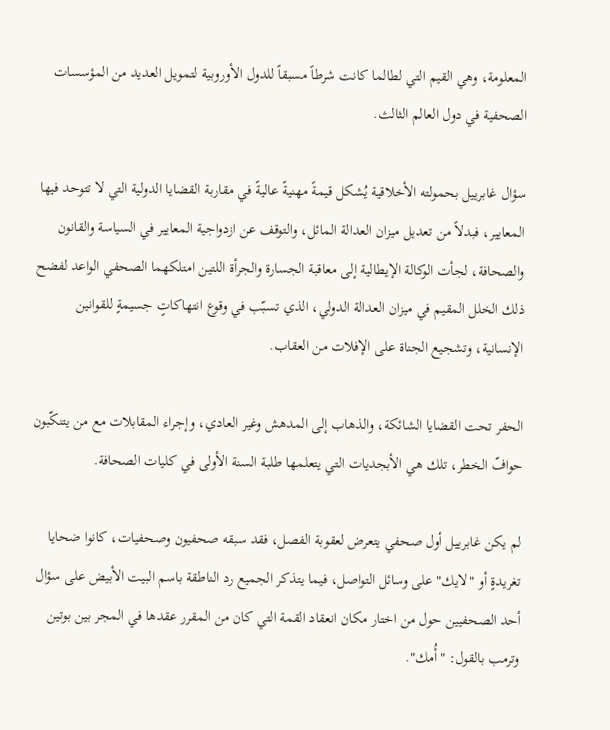المعلومة، وهي القيم التي لطالما كانت شرطاً مسبقاً للدول الأوروبية لتمويل العديد من المؤسسات الصحفية في دول العالم الثالث.

سؤال غابرييل بحمولته الأخلاقية يُشكل قيمةً مهنيةً عاليةً في مقاربة القضايا الدولية التي لا تتوحد فيها المعايير، فبدلاً من تعديل ميزان العدالة المائل، والتوقف عن ازدواجية المعايير في السياسة والقانون والصحافة، لجأت الوكالة الإيطالية إلى معاقبة الجسارة والجرأة اللتين امتلكهما الصحفي الواعد لفضح ذلك الخلل المقيم في ميزان العدالة الدولي، الذي تسبّب في وقوع انتهاكاتٍ جسيمةٍ للقوانين الإنسانية، وتشجيع الجناة على الإفلات من العقاب.

الحفر تحت القضايا الشائكة، والذهاب إلى المدهش وغير العادي، وإجراء المقابلات مع من يتنكّبون حوافّ الخطر، تلك هي الأبجديات التي يتعلمها طلبة السنة الأولى في كليات الصحافة.

لم يكن غابرييل أول صحفي يتعرض لعقوبة الفصل، فقد سبقه صحفيون وصحفيات، كانوا ضحايا تغريدةٍ أو "لايك" على وسائل التواصل، فيما يتذكر الجميع رد الناطقة باسم البيت الأبيض على سؤال أحد الصحفيين حول من اختار مكان انعقاد القمة التي كان من المقرر عقدها في المجر بين بوتين وترمب بالقول: "أُمك".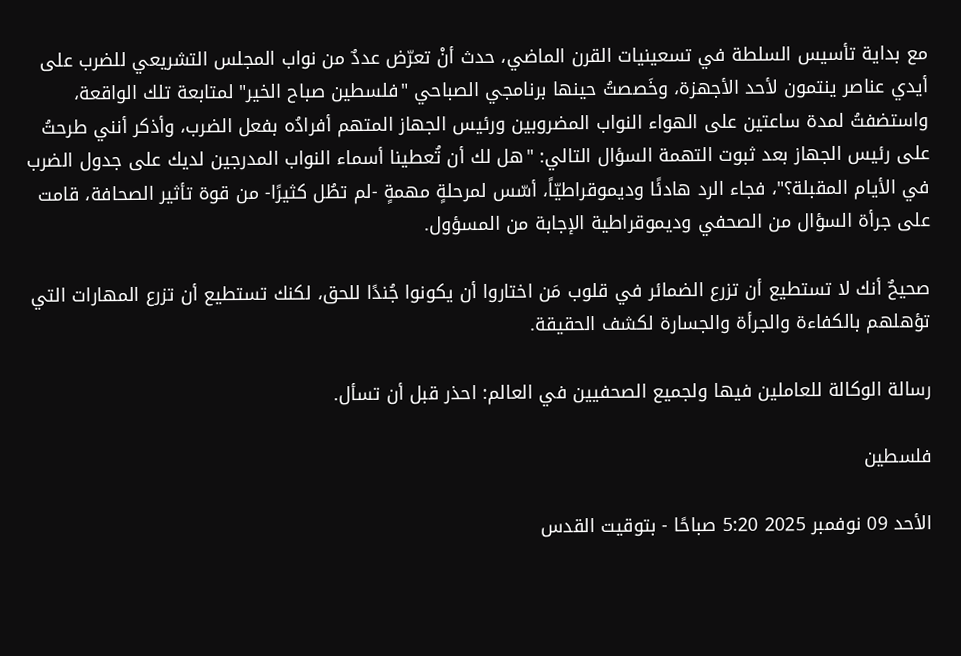مع بداية تأسيس السلطة في تسعينيات القرن الماضي، حدث أنْ تعرّض عددٌ من نواب المجلس التشريعي للضرب على أيدي عناصر ينتمون لأحد الأجهزة، وخَصصتُ حينها برنامجي الصباحي "فلسطين صباح الخير" لمتابعة تلك الواقعة، واستضفتُ لمدة ساعتين على الهواء النواب المضروبين ورئيس الجهاز المتهم أفرادُه بفعل الضرب، وأذكر أنني طرحتُ على رئيس الجهاز بعد ثبوت التهمة السؤال التالي: "هل لك أن تُعطينا أسماء النواب المدرجين لديك على جدول الضرب في الأيام المقبلة؟"، فجاء الرد هادئًا وديموقراطيّاً، أسّس لمرحلةٍ مهمةٍ -لم تطُل كثيرًا- من قوة تأثير الصحافة، قامت على جرأة السؤال من الصحفي وديموقراطية الإجابة من المسؤول.

صحيحٌ أنك لا تستطيع أن تزرع الضمائر في قلوب مَن اختاروا أن يكونوا جُندًا للحق، لكنك تستطيع أن تزرع المهارات التي تؤهلهم بالكفاءة والجرأة والجسارة لكشف الحقيقة.

رسالة الوكالة للعاملين فيها ولجميع الصحفيين في العالم: احذر قبل أن تسأل.

فلسطين

الأحد 09 نوفمبر 2025 5:20 صباحًا - بتوقيت القدس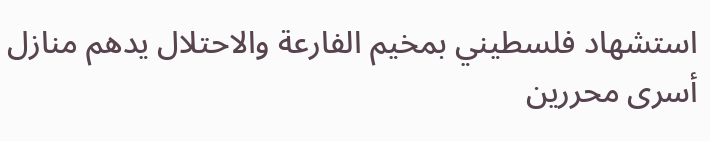استشهاد فلسطيني بمخيم الفارعة والاحتلال يدهم منازل أسرى محررين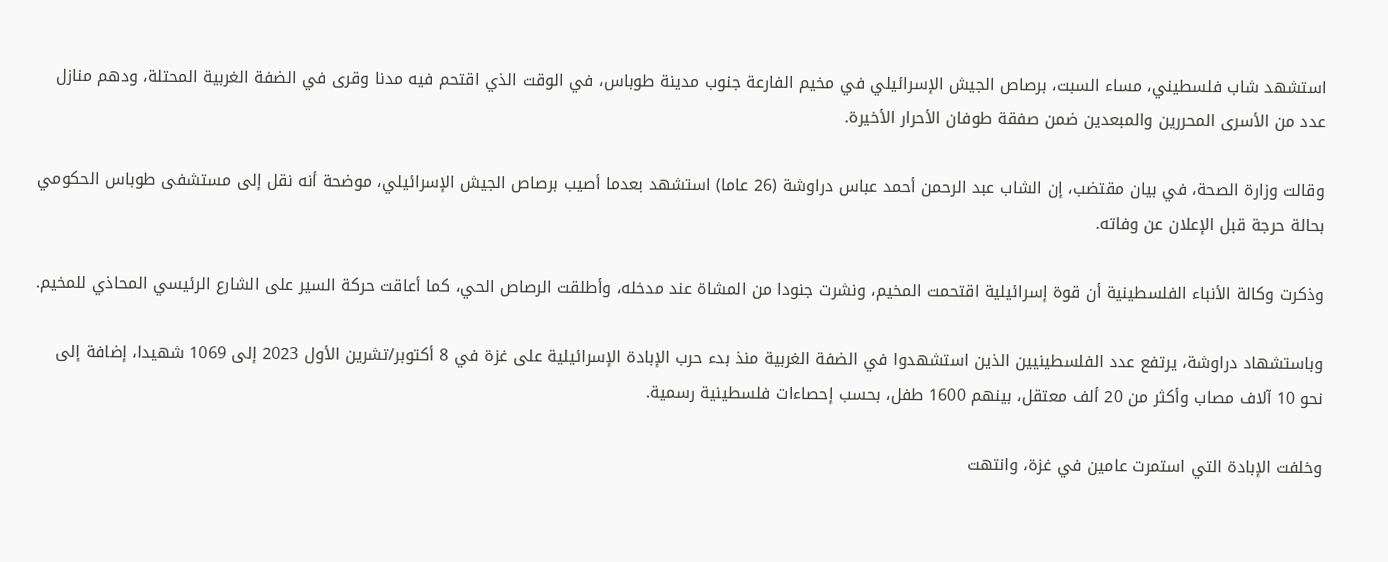استشهد شاب فلسطيني، مساء السبت، برصاص الجيش الإسرائيلي في مخيم الفارعة جنوب مدينة طوباس، في الوقت الذي اقتحم فيه مدنا وقرى في الضفة الغربية المحتلة، ودهم منازل عدد من الأسرى المحررين والمبعدين ضمن صفقة طوفان الأحرار الأخيرة.

وقالت وزارة الصحة، في بيان مقتضب، إن الشاب عبد الرحمن أحمد عباس دراوشة (26 عاما) استشهد بعدما أصيب برصاص الجيش الإسرائيلي، موضحة أنه نقل إلى مستشفى طوباس الحكومي بحالة حرجة قبل الإعلان عن وفاته.

وذكرت وكالة الأنباء الفلسطينية أن قوة إسرائيلية اقتحمت المخيم، ونشرت جنودا من المشاة عند مدخله، وأطلقت الرصاص الحي، كما أعاقت حركة السير على الشارع الرئيسي المحاذي للمخيم.

وباستشهاد دراوشة، يرتفع عدد الفلسطينيين الذين استشهدوا في الضفة الغربية منذ بدء حرب الإبادة الإسرائيلية على غزة في 8 أكتوبر/تشرين الأول 2023 إلى 1069 شهيدا، إضافة إلى نحو 10 آلاف مصاب وأكثر من 20 ألف معتقل، بينهم 1600 طفل، بحسب إحصاءات فلسطينية رسمية.

وخلفت الإبادة التي استمرت عامين في غزة، وانتهت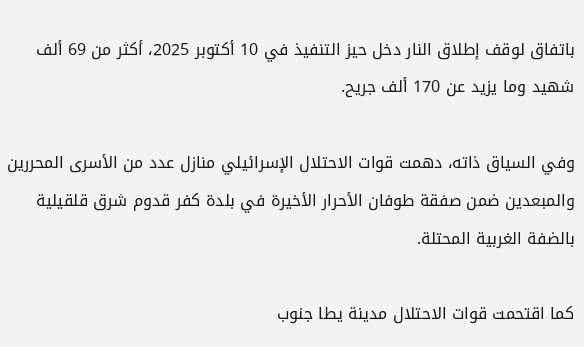باتفاق لوقف إطلاق النار دخل حيز التنفيذ في 10 أكتوبر 2025، أكثر من 69 ألف شهيد وما يزيد عن 170 ألف جريح.

وفي السياق ذاته، دهمت قوات الاحتلال الإسرائيلي منازل عدد من الأسرى المحررين والمبعدين ضمن صفقة طوفان الأحرار الأخيرة في بلدة كفر قدوم شرق قلقيلية بالضفة الغربية المحتلة.

كما اقتحمت قوات الاحتلال مدينة يطا جنوب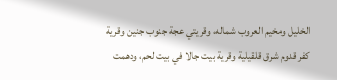الخليل ومخيم العروب شماله، وقريتي عجة جنوب جنين وقرية كفر قدوم شرق قلقيلية وقرية بيت جالا في بيت لحم، ودهمت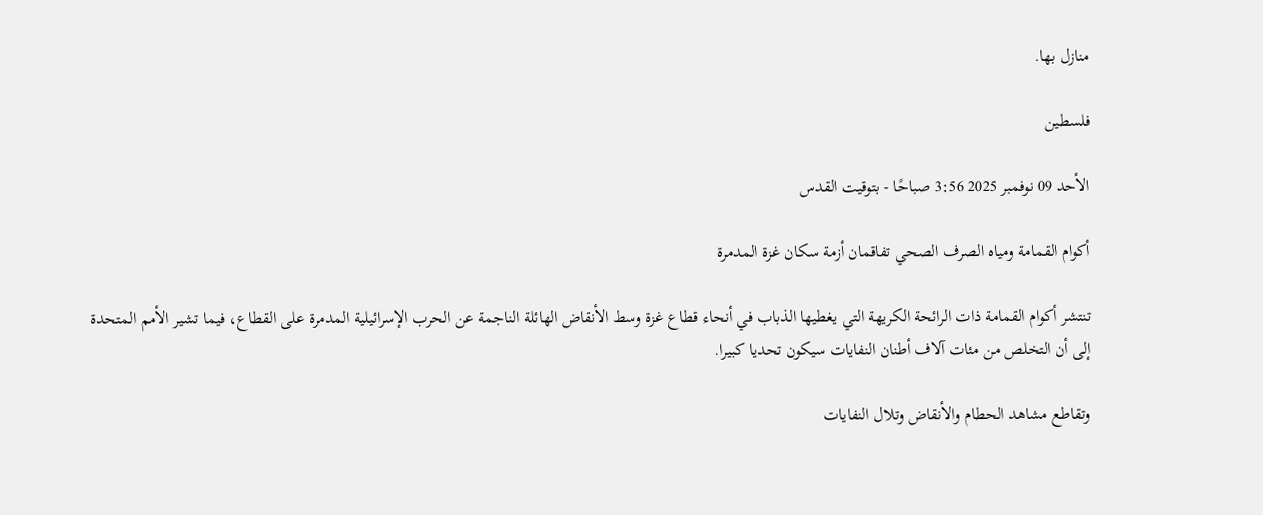منازل بها.

فلسطين

الأحد 09 نوفمبر 2025 3:56 صباحًا - بتوقيت القدس

أكوام القمامة ومياه الصرف الصحي تفاقمان أزمة سكان غزة المدمرة

تنتشر أكوام القمامة ذات الرائحة الكريهة التي يغطيها الذباب في أنحاء قطاع غزة وسط الأنقاض الهائلة الناجمة عن الحرب الإسرائيلية المدمرة على القطاع، فيما تشير الأمم المتحدة إلى أن التخلص من مئات آلاف أطنان النفايات سيكون تحديا كبيرا.

وتقاطع مشاهد الحطام والأنقاض وتلال النفايات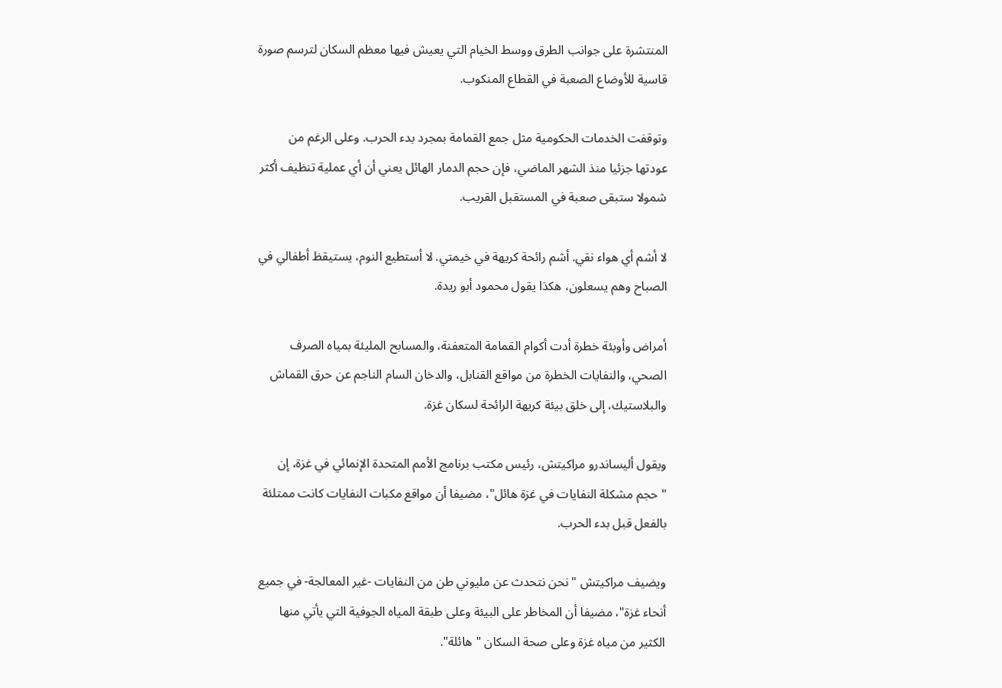المنتشرة على جوانب الطرق ووسط الخيام التي يعيش فيها معظم السكان لترسم صورة قاسية للأوضاع الصعبة في القطاع المنكوب.

وتوقفت الخدمات الحكومية مثل جمع القمامة بمجرد بدء الحرب. وعلى الرغم من عودتها جزئيا منذ الشهر الماضي، فإن حجم الدمار الهائل يعني أن أي عملية تنظيف أكثر شمولا ستبقى صعبة في المستقبل القريب.

لا أشم أي هواء نقي. أشم رائحة كريهة في خيمتي. لا أستطيع النوم، يستيقظ أطفالي في الصباح وهم يسعلون، هكذا يقول محمود أبو ريدة.

أمراض وأوبئة خطرة أدت أكوام القمامة المتعفنة، والمسابح المليئة بمياه الصرف الصحي، والنفايات الخطرة من مواقع القنابل، والدخان السام الناجم عن حرق القماش والبلاستيك، إلى خلق بيئة كريهة الرائحة لسكان غزة.

ويقول أليساندرو مراكيتش، رئيس مكتب برنامج الأمم المتحدة الإنمائي في غزة، إن "حجم مشكلة النفايات في غزة هائل"، مضيفا أن مواقع مكبات النفايات كانت ممتلئة بالفعل قبل بدء الحرب.

ويضيف مراكيتش "نحن نتحدث عن مليوني طن من النفايات -غير المعالجة- في جميع أنحاء غزة"، مضيفا أن المخاطر على البيئة وعلى طبقة المياه الجوفية التي يأتي منها الكثير من مياه غزة وعلى صحة السكان "هائلة".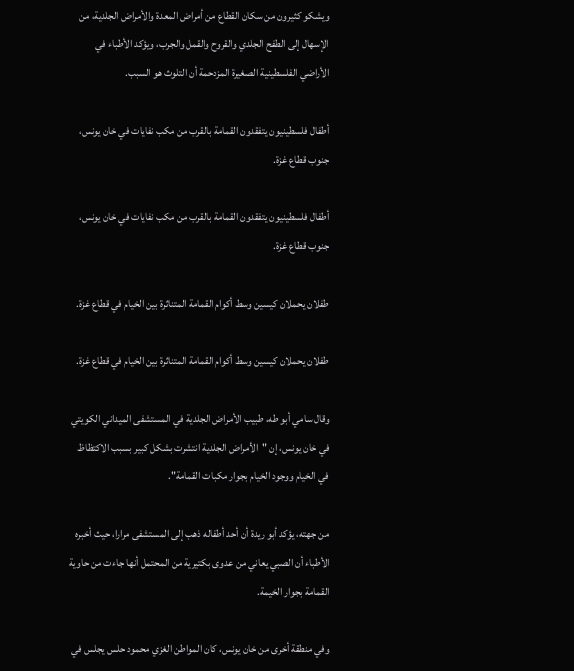ويشكو كثيرون من سكان القطاع من أمراض المعدة والأمراض الجلدية، من الإسهال إلى الطفح الجلدي والقروح والقمل والجرب، ويؤكد الأطباء في الأراضي الفلسطينية الصغيرة المزدحمة أن التلوث هو السبب.

أطفال فلسطينيون يتفقدون القمامة بالقرب من مكب نفايات في خان يونس، جنوب قطاع غزة.

أطفال فلسطينيون يتفقدون القمامة بالقرب من مكب نفايات في خان يونس، جنوب قطاع غزة.

طفلان يحملان كيسين وسط أكوام القمامة المتناثرة بين الخيام في قطاع غزة.

طفلان يحملان كيسين وسط أكوام القمامة المتناثرة بين الخيام في قطاع غزة.

وقال سامي أبو طه، طبيب الأمراض الجلدية في المستشفى الميداني الكويتي في خان يونس، إن "الأمراض الجلدية انتشرت بشكل كبير بسبب الاكتظاظ في الخيام ووجود الخيام بجوار مكبات القمامة".

من جهته، يؤكد أبو ريدة أن أحد أطفاله ذهب إلى المستشفى مرارا، حيث أخبره الأطباء أن الصبي يعاني من عدوى بكتيرية من المحتمل أنها جاءت من حاوية القمامة بجوار الخيمة.

وفي منطقة أخرى من خان يونس، كان المواطن الغزي محمود حلس يجلس في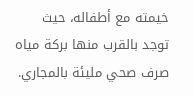خيمته مع أطفاله، حيث توجد بالقرب منها بركة مياه صرف صحي مليئة بالمجاري.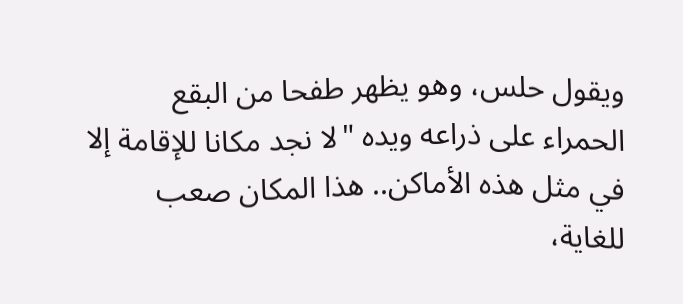ويقول حلس، وهو يظهر طفحا من البقع الحمراء على ذراعه ويده "لا نجد مكانا للإقامة إلا في مثل هذه الأماكن.. هذا المكان صعب للغاية،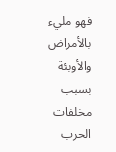فهو مليء بالأمراض والأوبئة بسبب مخلفات الحرب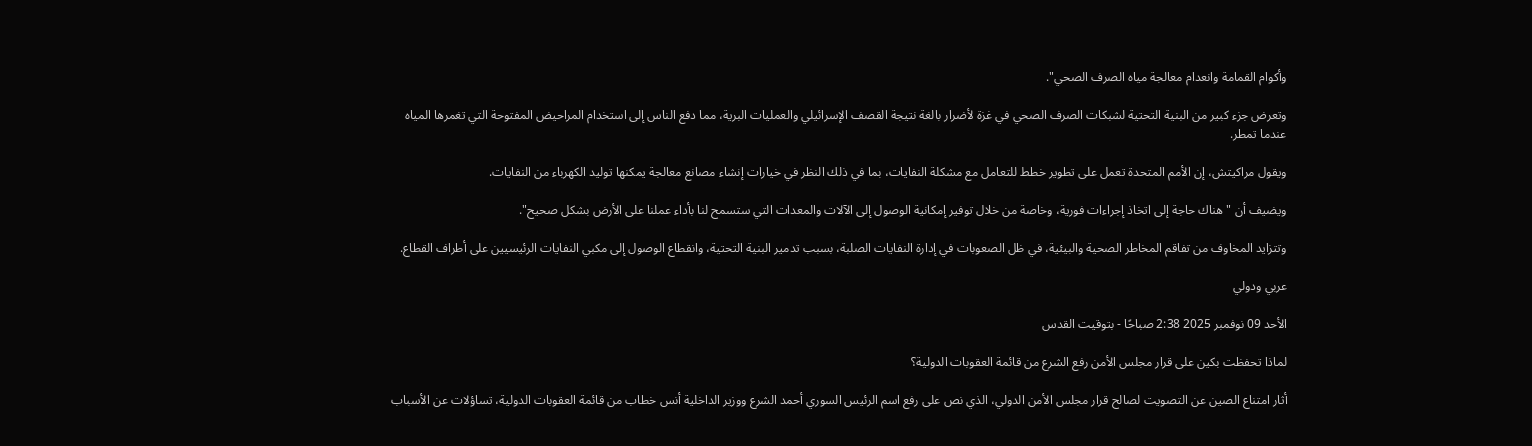وأكوام القمامة وانعدام معالجة مياه الصرف الصحي".

وتعرض جزء كبير من البنية التحتية لشبكات الصرف الصحي في غزة لأضرار بالغة نتيجة القصف الإسرائيلي والعمليات البرية، مما دفع الناس إلى استخدام المراحيض المفتوحة التي تغمرها المياه عندما تمطر.

ويقول مراكيتش، إن الأمم المتحدة تعمل على تطوير خطط للتعامل مع مشكلة النفايات، بما في ذلك النظر في خيارات إنشاء مصانع معالجة يمكنها توليد الكهرباء من النفايات.

ويضيف أن "هناك حاجة إلى اتخاذ إجراءات فورية، وخاصة من خلال توفير إمكانية الوصول إلى الآلات والمعدات التي ستسمح لنا بأداء عملنا على الأرض بشكل صحيح".

وتتزايد المخاوف من تفاقم المخاطر الصحية والبيئية، في ظل الصعوبات في إدارة النفايات الصلبة، بسبب تدمير البنية التحتية، وانقطاع الوصول إلى مكبي النفايات الرئيسيين على أطراف القطاع.

عربي ودولي

الأحد 09 نوفمبر 2025 2:38 صباحًا - بتوقيت القدس

لماذا تحفظت بكين على قرار مجلس الأمن رفع الشرع من قائمة العقوبات الدولية؟

أثار امتناع الصين عن التصويت لصالح قرار مجلس الأمن الدولي، الذي نص على رفع اسم الرئيس السوري أحمد الشرع ووزير الداخلية أنس خطاب من قائمة العقوبات الدولية، تساؤلات عن الأسباب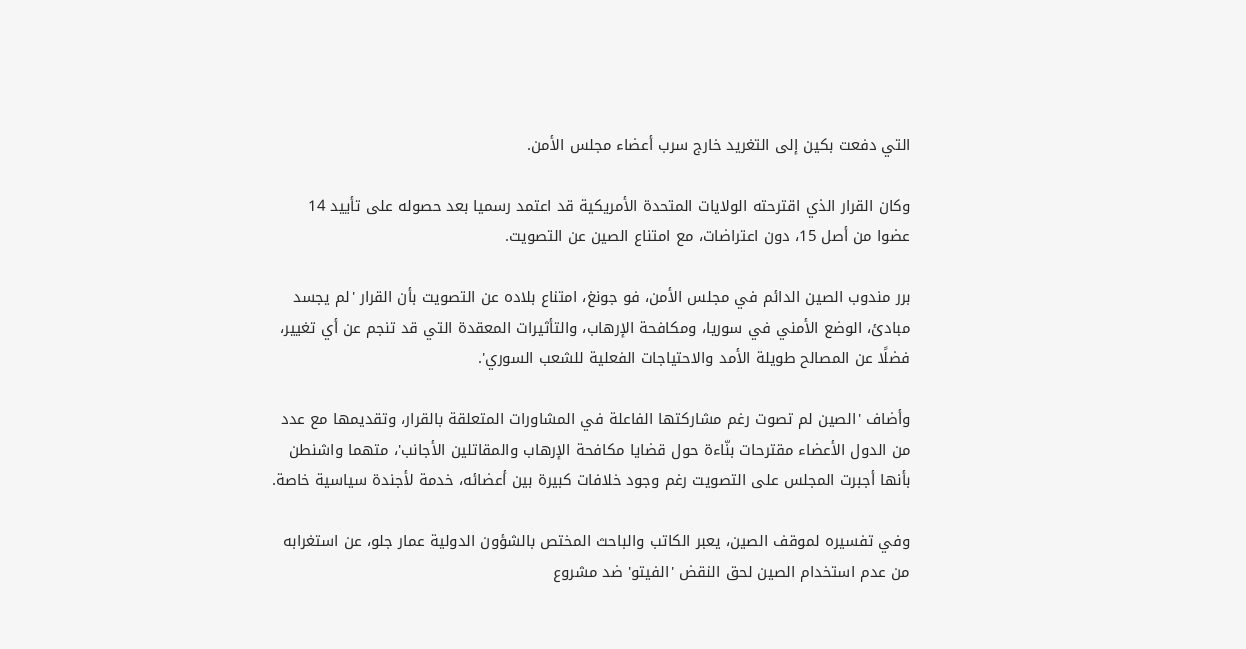التي دفعت بكين إلى التغريد خارج سرب أعضاء مجلس الأمن.

وكان القرار الذي اقترحته الولايات المتحدة الأمريكية قد اعتمد رسميا بعد حصوله على تأييد 14 عضوا من أصل 15، دون اعتراضات، مع امتناع الصين عن التصويت.

برر مندوب الصين الدائم في مجلس الأمن، فو جونغ، امتناع بلاده عن التصويت بأن القرار 'لم يجسد مبادئ، الوضع الأمني في سوريا، ومكافحة الإرهاب، والتأثيرات المعقدة التي قد تنجم عن أي تغيير، فضلًا عن المصالح طويلة الأمد والاحتياجات الفعلية للشعب السوري'.

وأضاف 'الصين لم تصوت رغم مشاركتها الفاعلة في المشاورات المتعلقة بالقرار، وتقديمها مع عدد من الدول الأعضاء مقترحات بنّاءة حول قضايا مكافحة الإرهاب والمقاتلين الأجانب'، متهما واشنطن بأنها أجبرت المجلس على التصويت رغم وجود خلافات كبيرة بين أعضائه، خدمة لأجندة سياسية خاصة.

وفي تفسيره لموقف الصين، يعبر الكاتب والباحث المختص بالشؤون الدولية عمار جلو، عن استغرابه من عدم استخدام الصين لحق النقض 'الفيتو' ضد مشروع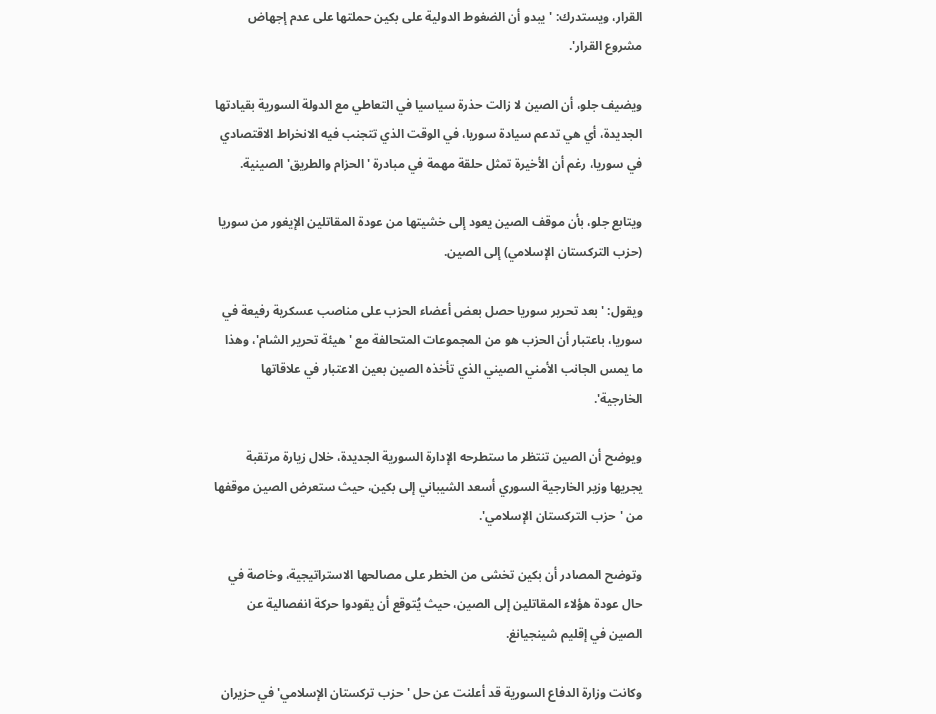القرار، ويستدرك: 'يبدو أن الضغوط الدولية على بكين حملتها على عدم إجهاض مشروع القرار'.

ويضيف جلو، أن الصين لا زالت حذرة سياسيا في التعاطي مع الدولة السورية بقيادتها الجديدة، أي هي تدعم سيادة سوريا، في الوقت الذي تتجنب فيه الانخراط الاقتصادي في سوريا، رغم أن الأخيرة تمثل حلقة مهمة في مبادرة 'الحزام والطريق' الصينية.

ويتابع جلو، بأن موقف الصين يعود إلى خشيتها من عودة المقاتلين الإيغور من سوريا (حزب التركستان الإسلامي) إلى الصين.

ويقول: 'بعد تحرير سوريا حصل بعض أعضاء الحزب على مناصب عسكرية رفيعة في سوريا، باعتبار أن الحزب هو من المجموعات المتحالفة مع 'هيئة تحرير الشام'، وهذا ما يمس الجانب الأمني الصيني الذي تأخذه الصين بعين الاعتبار في علاقاتها الخارجية'.

ويوضح أن الصين تنتظر ما ستطرحه الإدارة السورية الجديدة، خلال زيارة مرتقبة يجريها وزير الخارجية السوري أسعد الشيباني إلى بكين، حيث ستعرض الصين موقفها من 'حزب التركستان الإسلامي'.

وتوضح المصادر أن بكين تخشى من الخطر على مصالحها الاستراتيجية، وخاصة في حال عودة هؤلاء المقاتلين إلى الصين، حيث يُتوقع أن يقودوا حركة انفصالية عن الصين في إقليم شينجيانغ.

وكانت وزارة الدفاع السورية قد أعلنت عن حل 'حزب تركستان الإسلامي' في حزيران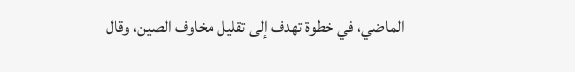الماضي، في خطوة تهدف إلى تقليل مخاوف الصين، وقال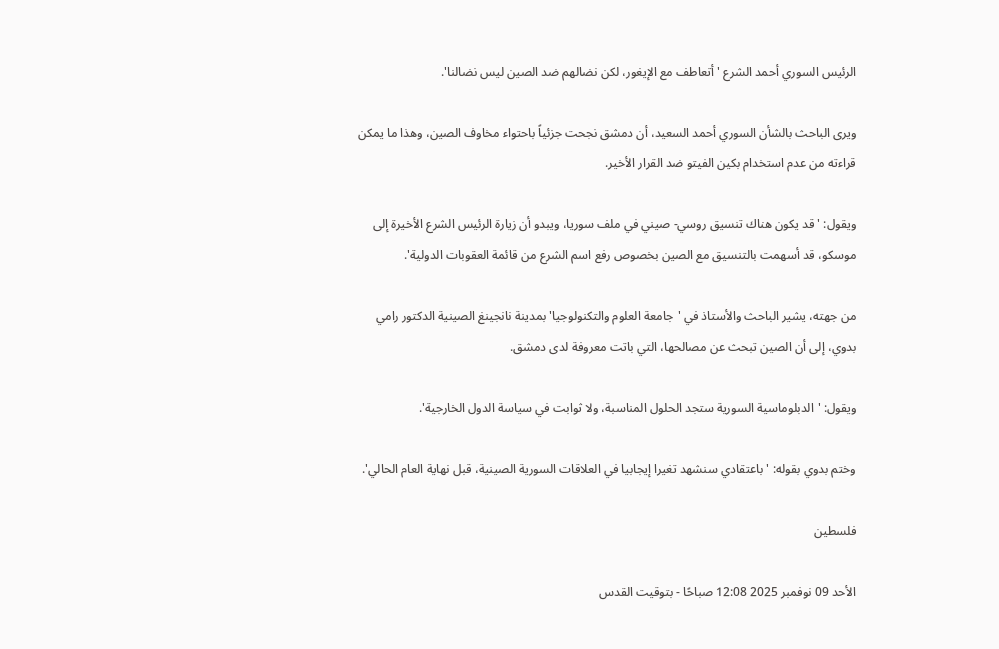الرئيس السوري أحمد الشرع 'أتعاطف مع الإيغور، لكن نضالهم ضد الصين ليس نضالنا'.

ويرى الباحث بالشأن السوري أحمد السعيد، أن دمشق نجحت جزئياً باحتواء مخاوف الصين، وهذا ما يمكن قراءته من عدم استخدام بكين الفيتو ضد القرار الأخير.

ويقول: 'قد يكون هناك تنسيق روسي- صيني في ملف سوريا، ويبدو أن زيارة الرئيس الشرع الأخيرة إلى موسكو، قد أسهمت بالتنسيق مع الصين بخصوص رفع اسم الشرع من قائمة العقوبات الدولية'.

من جهته، يشير الباحث والأستاذ في 'جامعة العلوم والتكنولوجيا' بمدينة نانجينغ الصينية الدكتور رامي بدوي، إلى أن الصين تبحث عن مصالحها، التي باتت معروفة لدى دمشق.

ويقول: 'الدبلوماسية السورية ستجد الحلول المناسبة، ولا ثوابت في سياسة الدول الخارجية'.

وختم بدوي بقوله: 'باعتقادي سنشهد تغيرا إيجابيا في العلاقات السورية الصينية، قبل نهاية العام الحالي'.

فلسطين

الأحد 09 نوفمبر 2025 12:08 صباحًا - بتوقيت القدس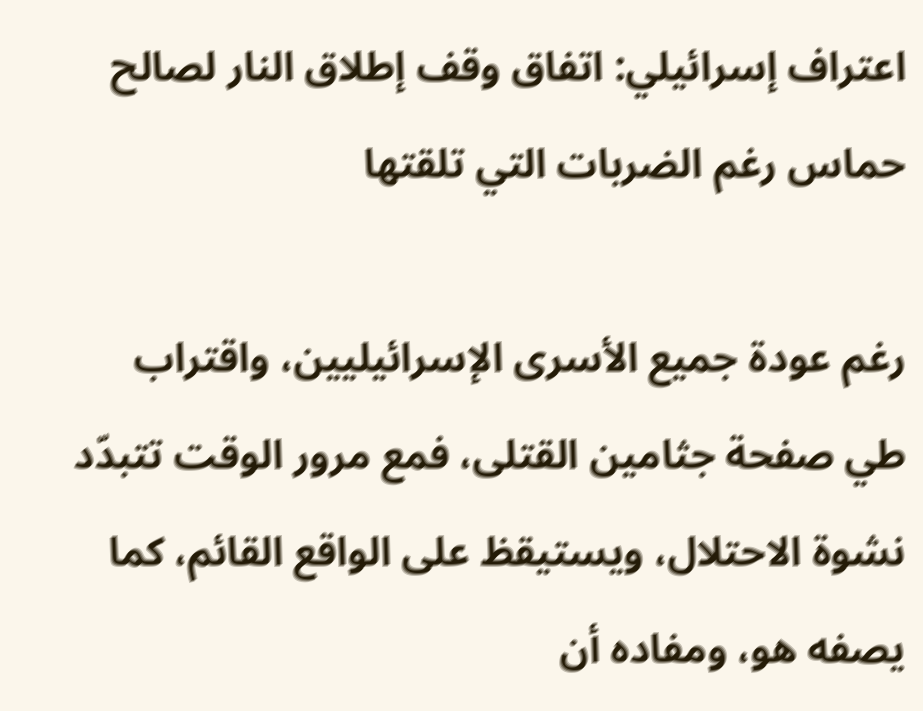اعتراف إسرائيلي: اتفاق وقف إطلاق النار لصالح حماس رغم الضربات التي تلقتها

رغم عودة جميع الأسرى الإسرائيليين، واقتراب طي صفحة جثامين القتلى، فمع مرور الوقت تتبدّد نشوة الاحتلال، ويستيقظ على الواقع القائم، كما يصفه هو، ومفاده أن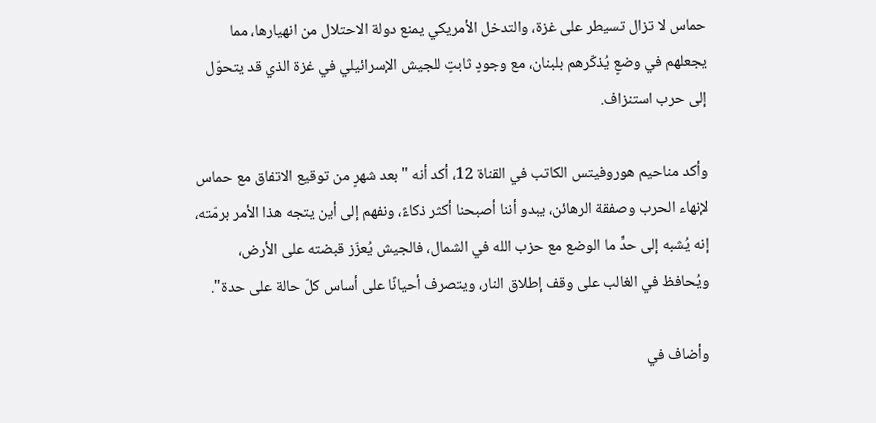حماس لا تزال تسيطر على غزة، والتدخل الأمريكي يمنع دولة الاحتلال من انهيارها، مما يجعلهم في وضعٍ يُذكّرهم بلبنان، مع وجودٍ ثابتٍ للجيش الإسرائيلي في غزة الذي قد يتحوّل إلى حرب استنزاف.

وأكد مناحيم هوروفيتس الكاتب في القناة 12، أكد أنه "بعد شهرٍ من توقيع الاتفاق مع حماس لإنهاء الحرب وصفقة الرهائن، يبدو أننا أصبحنا أكثر ذكاءً، ونفهم إلى أين يتجه هذا الأمر برمّته، إنه يُشبه إلى حدٍّ ما الوضع مع حزب الله في الشمال، فالجيش يُعزّز قبضته على الأرض، ويُحافظ في الغالب على وقف إطلاق النار، ويتصرف أحيانًا على أساس كلّ حالة على حدة".

وأضاف في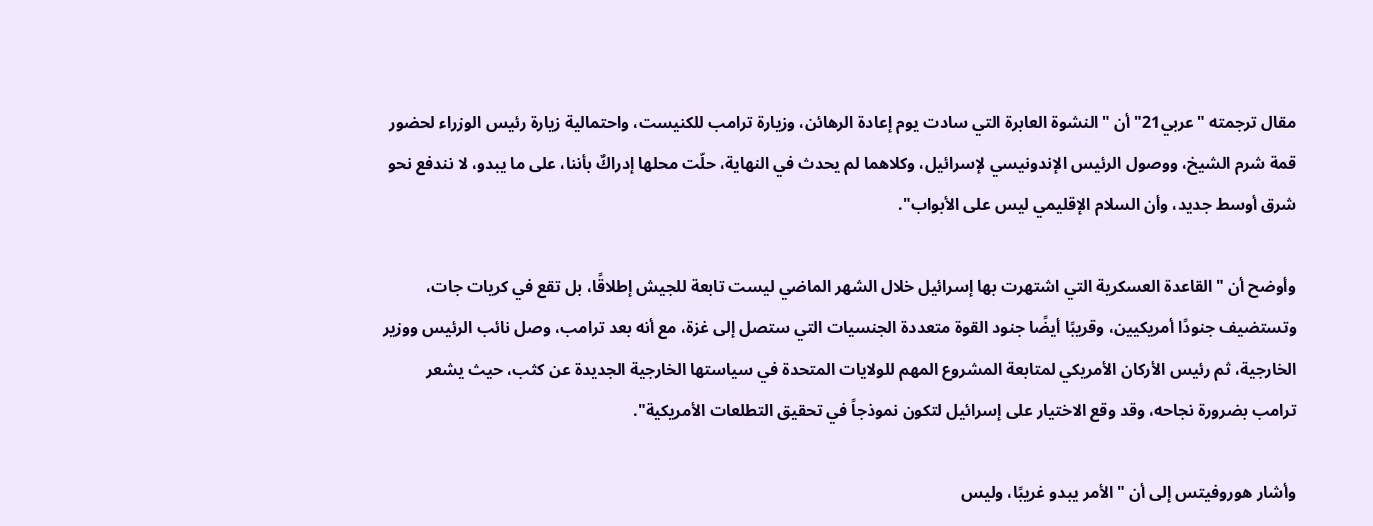مقال ترجمته "عربي21" أن "النشوة العابرة التي سادت يوم إعادة الرهائن، وزيارة ترامب للكنيست، واحتمالية زيارة رئيس الوزراء لحضور قمة شرم الشيخ، ووصول الرئيس الإندونيسي لإسرائيل، وكلاهما لم يحدث في النهاية، حلّت محلها إدراكٌ بأننا، على ما يبدو، لا نندفع نحو شرق أوسط جديد، وأن السلام الإقليمي ليس على الأبواب".

وأوضح أن "القاعدة العسكرية التي اشتهرت بها إسرائيل خلال الشهر الماضي ليست تابعة للجيش إطلاقًا، بل تقع في كريات جات، وتستضيف جنودًا أمريكيين، وقريبًا أيضًا جنود القوة متعددة الجنسيات التي ستصل إلى غزة، مع أنه بعد ترامب، وصل نائب الرئيس ووزير الخارجية، ثم رئيس الأركان الأمريكي لمتابعة المشروع المهم للولايات المتحدة في سياستها الخارجية الجديدة عن كثب، حيث يشعر ترامب بضرورة نجاحه، وقد وقع الاختيار على إسرائيل لتكون نموذجاً في تحقيق التطلعات الأمريكية".

وأشار هوروفيتس إلى أن "الأمر يبدو غريبًا، وليس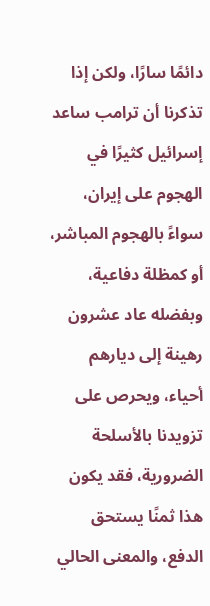دائمًا سارًا، ولكن إذا تذكرنا أن ترامب ساعد إسرائيل كثيرًا في الهجوم على إيران، سواءً بالهجوم المباشر، أو كمظلة دفاعية، وبفضله عاد عشرون رهينة إلى ديارهم أحياء، ويحرص على تزويدنا بالأسلحة الضرورية، فقد يكون هذا ثمنًا يستحق الدفع، والمعنى الحالي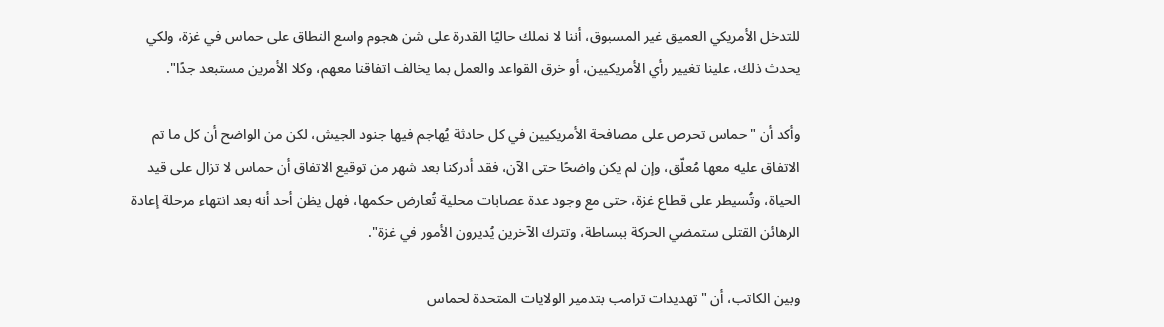للتدخل الأمريكي العميق غير المسبوق، أننا لا نملك حاليًا القدرة على شن هجوم واسع النطاق على حماس في غزة، ولكي يحدث ذلك، علينا تغيير رأي الأمريكيين، أو خرق القواعد والعمل بما يخالف اتفاقنا معهم، وكلا الأمرين مستبعد جدًا".

وأكد أن "حماس تحرص على مصافحة الأمريكيين في كل حادثة يُهاجم فيها جنود الجيش، لكن من الواضح أن كل ما تم الاتفاق عليه معها مُعلّق، وإن لم يكن واضحًا حتى الآن، فقد أدركنا بعد شهر من توقيع الاتفاق أن حماس لا تزال على قيد الحياة، وتُسيطر على قطاع غزة، حتى مع وجود عدة عصابات محلية تُعارض حكمها، فهل يظن أحد أنه بعد انتهاء مرحلة إعادة الرهائن القتلى ستمضي الحركة ببساطة، وتترك الآخرين يُديرون الأمور في غزة".

وبين الكاتب، أن "تهديدات ترامب بتدمير الولايات المتحدة لحماس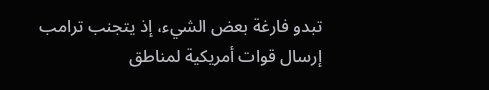تبدو فارغة بعض الشيء، إذ يتجنب ترامب إرسال قوات أمريكية لمناطق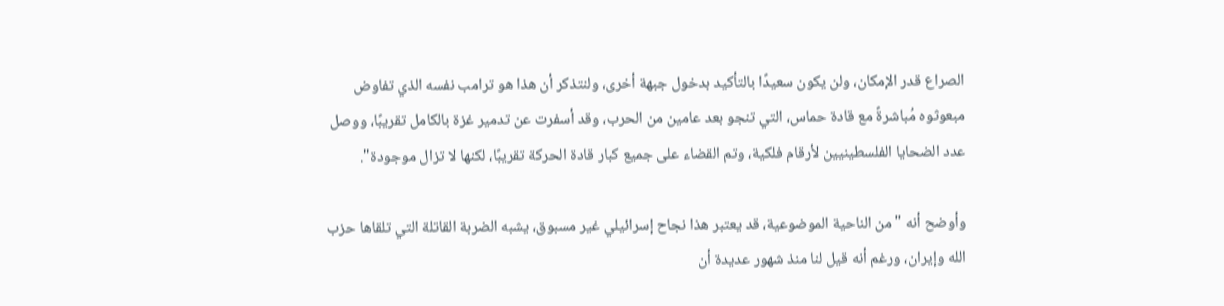الصراع قدر الإمكان، ولن يكون سعيدًا بالتأكيد بدخول جبهة أخرى، ولنتذكر أن هذا هو ترامب نفسه الذي تفاوض مبعوثوه مُباشرةً مع قادة حماس، التي تنجو بعد عامين من الحرب، وقد أسفرت عن تدمير غزة بالكامل تقريبًا، ووصل عدد الضحايا الفلسطينيين لأرقام فلكية، وتم القضاء على جميع كبار قادة الحركة تقريبًا، لكنها لا تزال موجودة".

وأوضح أنه "من الناحية الموضوعية، قد يعتبر هذا نجاح إسرائيلي غير مسبوق، يشبه الضربة القاتلة التي تلقاها حزب الله وإيران، ورغم أنه قيل لنا منذ شهور عديدة أن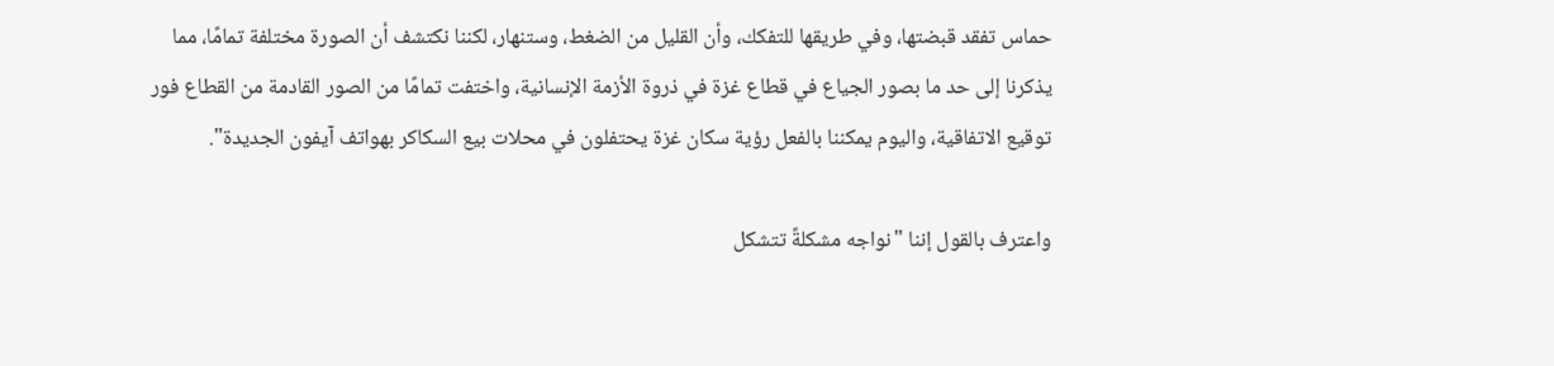حماس تفقد قبضتها، وفي طريقها للتفكك، وأن القليل من الضغط، وستنهار، لكننا نكتشف أن الصورة مختلفة تمامًا، مما يذكرنا إلى حد ما بصور الجياع في قطاع غزة في ذروة الأزمة الإنسانية، واختفت تمامًا من الصور القادمة من القطاع فور توقيع الاتفاقية، واليوم يمكننا بالفعل رؤية سكان غزة يحتفلون في محلات بيع السكاكر بهواتف آيفون الجديدة".

واعترف بالقول إننا "نواجه مشكلةً تتشكل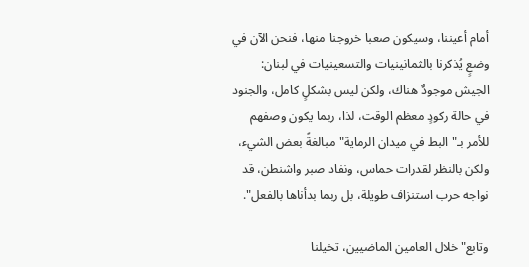أمام أعيننا، وسيكون صعبا خروجنا منها، فنحن الآن في وضعٍ يُذكرنا بالثمانينيات والتسعينيات في لبنان: الجيش موجودٌ هناك، ولكن ليس بشكلٍ كامل، والجنود في حالة ركودٍ معظم الوقت، لذا، ربما يكون وصفهم للأمر بـ"البط في ميدان الرماية" مبالغةً بعض الشيء، ولكن بالنظر لقدرات حماس، ونفاد صبر واشنطن، قد نواجه حرب استنزاف طويلة، بل ربما بدأناها بالفعل".

وتابع" خلال العامين الماضيين، تخيلنا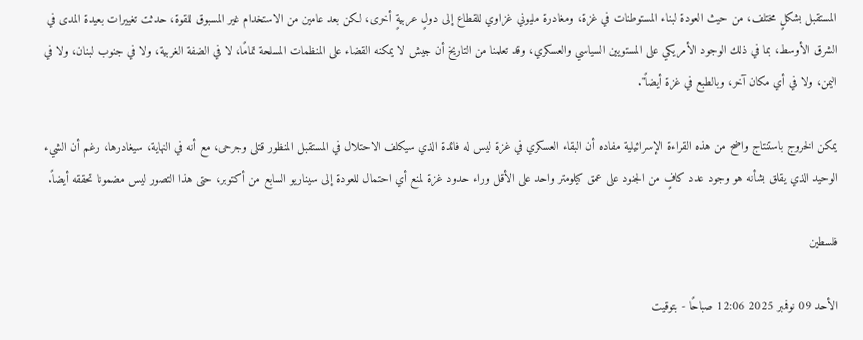المستقبل بشكلٍ مختلف، من حيث العودة لبناء المستوطنات في غزة، ومغادرة مليوني غزاوي للقطاع إلى دولٍ عربيةٍ أخرى، لكن بعد عامين من الاستخدام غير المسبوق للقوة، حدثت تغييرات بعيدة المدى في الشرق الأوسط، بما في ذلك الوجود الأمريكي على المستويين السياسي والعسكري، وقد تعلمنا من التاريخ أن جيش لا يمكنه القضاء على المنظمات المسلحة تمامًا، لا في الضفة الغربية، ولا في جنوب لبنان، ولا في اليمن، ولا في أي مكان آخر، وبالطبع في غزة أيضاً".

يمكن الخروج باستنتاج واضح من هذه القراءة الإسرائيلية مفاده أن البقاء العسكري في غزة ليس له فائدة الذي سيكلف الاحتلال في المستقبل المنظور قتلى وجرحى، مع أنه في النهاية، سيغادرها، رغم أن الشيء الوحيد الذي يقلق بشأنه هو وجود عدد كافٍ من الجنود على عمق كيلومتر واحد على الأقل وراء حدود غزة لمنع أي احتمال للعودة إلى سيناريو السابع من أكتوبر، حتى هذا التصور ليس مضمونا تحققه أيضاً.

فلسطين

الأحد 09 نوفمبر 2025 12:06 صباحًا - بتوقيت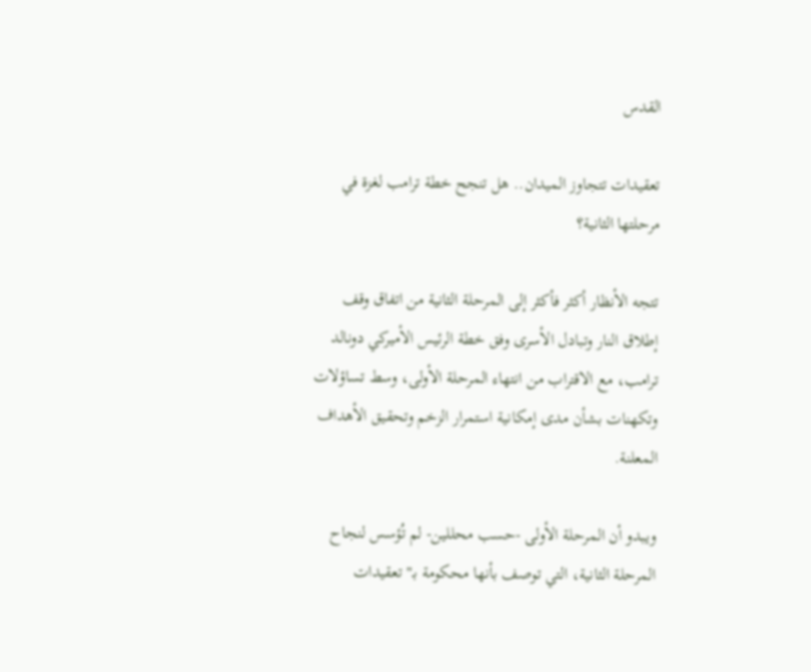القدس

تعقيدات تتجاوز الميدان.. هل تنجح خطة ترامب لغزة في مرحلتها الثانية؟

تتجه الأنظار أكثر فأكثر إلى المرحلة الثانية من اتفاق وقف إطلاق النار وتبادل الأسرى وفق خطة الرئيس الأميركي دونالد ترامب، مع الاقتراب من انتهاء المرحلة الأولى، وسط تساؤلات وتكهنات بشأن مدى إمكانية استمرار الزخم وتحقيق الأهداف المعلنة.

ويبدو أن المرحلة الأولى -حسب محللين- لم تُؤسس لنجاح المرحلة الثانية، التي توصف بأنها محكومة بـ"تعقيدات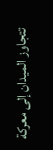تتجاوز الميدان إلى معركة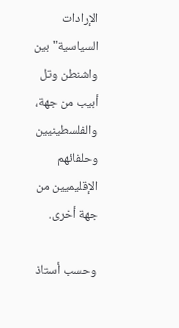الإرادات السياسية" بين واشنطن وتل أبيب من جهة، والفلسطينيين وحلفائهم الإقليميين من جهة أخرى.

وحسب أستاذ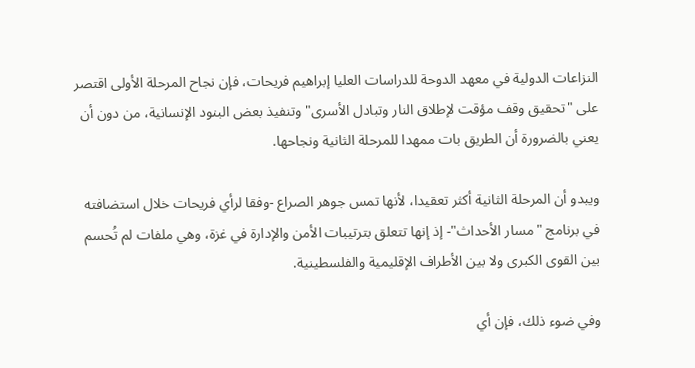النزاعات الدولية في معهد الدوحة للدراسات العليا إبراهيم فريحات، فإن نجاح المرحلة الأولى اقتصر على "تحقيق وقف مؤقت لإطلاق النار وتبادل الأسرى" وتنفيذ بعض البنود الإنسانية، من دون أن يعني بالضرورة أن الطريق بات ممهدا للمرحلة الثانية ونجاحها.

ويبدو أن المرحلة الثانية أكثر تعقيدا، لأنها تمس جوهر الصراع -وفقا لرأي فريحات خلال استضافته في برنامج "مسار الأحداث"- إذ إنها تتعلق بترتيبات الأمن والإدارة في غزة، وهي ملفات لم تُحسم بين القوى الكبرى ولا بين الأطراف الإقليمية والفلسطينية.

وفي ضوء ذلك، فإن أي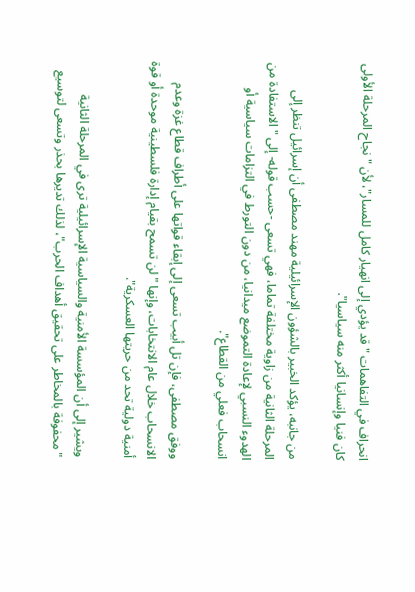انحراف في التفاهمات "قد يؤدي إلى انهيار كامل للمسار"، لأن "نجاح المرحلة الأولى كان فنيا وإنسانيا أكثر منه سياسيا".

من جانبه، يؤكد الخبير بالشؤون الإسرائيلية مهند مصطفى أن إسرائيل تنظر إلى المرحلة الثانية من زاوية مختلفة تماما، فهي تسعى -حسب قوله- إلى "الاستفادة من الهدوء النسبي لإعادة التموضع ميدانيا، من دون التورط في التزامات سياسية أو انسحاب فعلي من القطاع".

ووفق مصطفى، فإن تل أبيب تسعى إلى إبقاء قواتها على أطراف قطاع غزة وعدم الانسحاب خلال عام الانتخابات، وإنها "لن تسمح بقيام إدارة فلسطينية موحدة أو قوة أمنية دولية تحد من حريتها العسكرية".

ويشير إلى أن المؤسسة الأمنية والسياسية الإسرائيلية ترى في المرحلة الثانية "محفوفة بالمخاطر على تحقيق أهداف الحرب"، لذلك تديرها بحذر وتسعى لتوسيع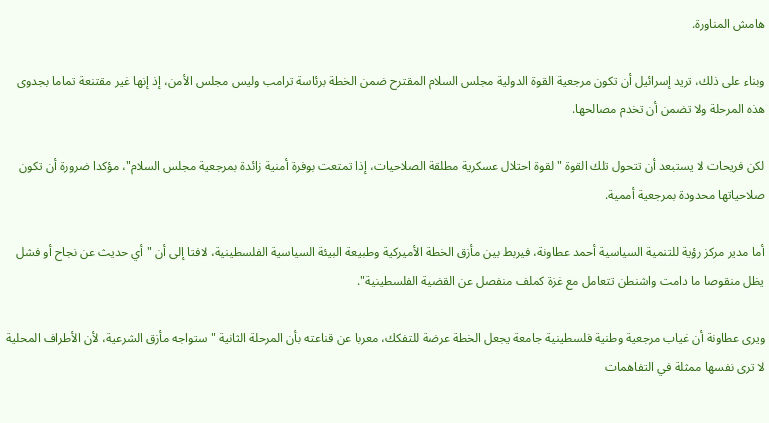هامش المناورة.

وبناء على ذلك، تريد إسرائيل أن تكون مرجعية القوة الدولية مجلس السلام المقترح ضمن الخطة برئاسة ترامب وليس مجلس الأمن، إذ إنها غير مقتنعة تماما بجدوى هذه المرحلة ولا تضمن أن تخدم مصالحها.

لكن فريحات لا يستبعد أن تتحول تلك القوة "لقوة احتلال عسكرية مطلقة الصلاحيات، إذا تمتعت بوفرة أمنية زائدة بمرجعية مجلس السلام"، مؤكدا ضرورة أن تكون صلاحياتها محدودة بمرجعية أممية.

أما مدير مركز رؤية للتنمية السياسية أحمد عطاونة، فيربط بين مأزق الخطة الأميركية وطبيعة البيئة السياسية الفلسطينية، لافتا إلى أن "أي حديث عن نجاح أو فشل يظل منقوصا ما دامت واشنطن تتعامل مع غزة كملف منفصل عن القضية الفلسطينية".

ويرى عطاونة أن غياب مرجعية وطنية فلسطينية جامعة يجعل الخطة عرضة للتفكك، معربا عن قناعته بأن المرحلة الثانية "ستواجه مأزق الشرعية، لأن الأطراف المحلية لا ترى نفسها ممثلة في التفاهمات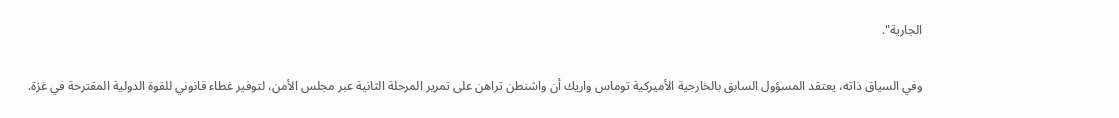الجارية".

وفي السياق ذاته، يعتقد المسؤول السابق بالخارجية الأميركية توماس واريك أن واشنطن تراهن على تمرير المرحلة الثانية عبر مجلس الأمن، لتوفير غطاء قانوني للقوة الدولية المقترحة في غزة.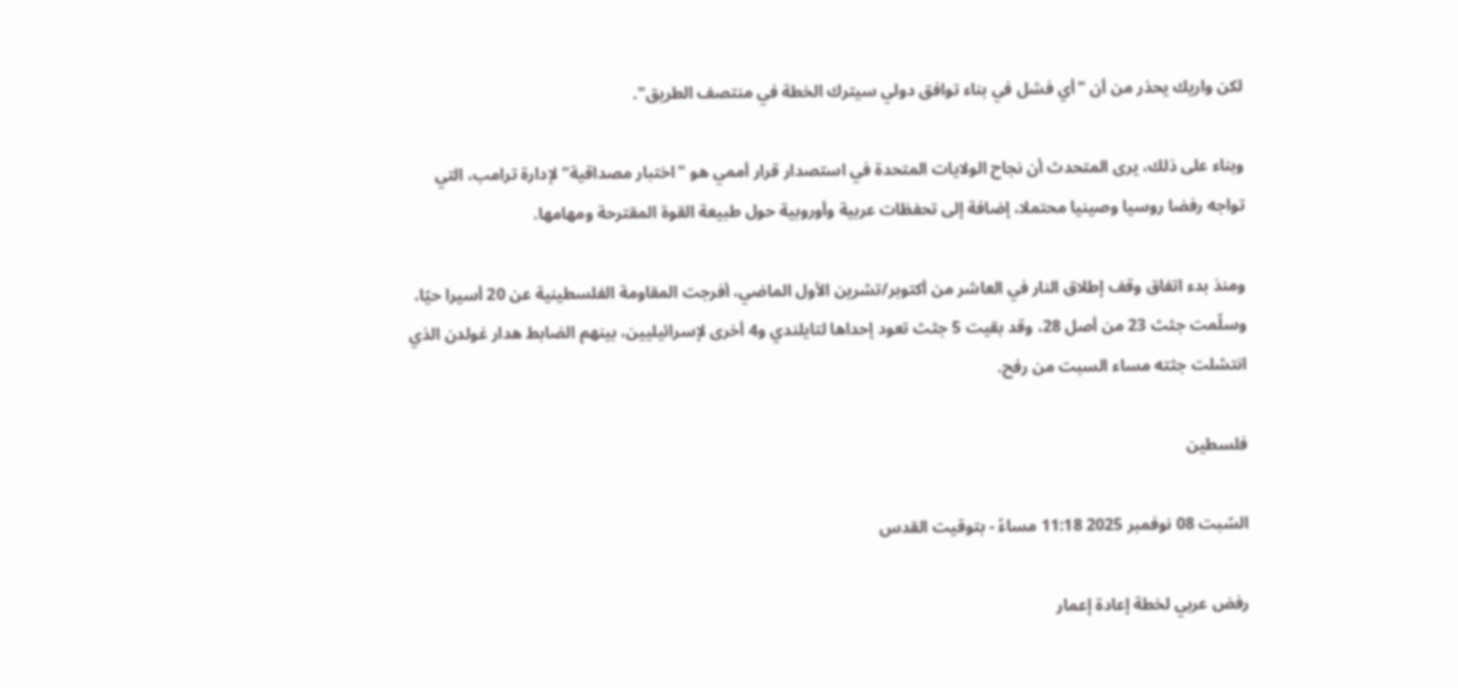لكن واريك يحذر من أن "أي فشل في بناء توافق دولي سيترك الخطة في منتصف الطريق".

وبناء على ذلك، يرى المتحدث أن نجاح الولايات المتحدة في استصدار قرار أممي هو "اختبار مصداقية" لإدارة ترامب، التي تواجه رفضا روسيا وصينيا محتملا، إضافة إلى تحفظات عربية وأوروبية حول طبيعة القوة المقترحة ومهامها.

ومنذ بدء اتفاق وقف إطلاق النار في العاشر من أكتوبر/تشرين الأول الماضي، أفرجت المقاومة الفلسطينية عن 20 أسيرا حيّا، وسلّمت جثث 23 من أصل 28، وقد بقيت 5 جثث تعود إحداها لتايلندي و4 أخرى لإسرائيليين، بينهم الضابط هدار غولدن الذي انتشلت جثته مساء السبت من رفح.

فلسطين

السّبت 08 نوفمبر 2025 11:18 مساءً - بتوقيت القدس

رفض عربي لخطة إعادة إعمار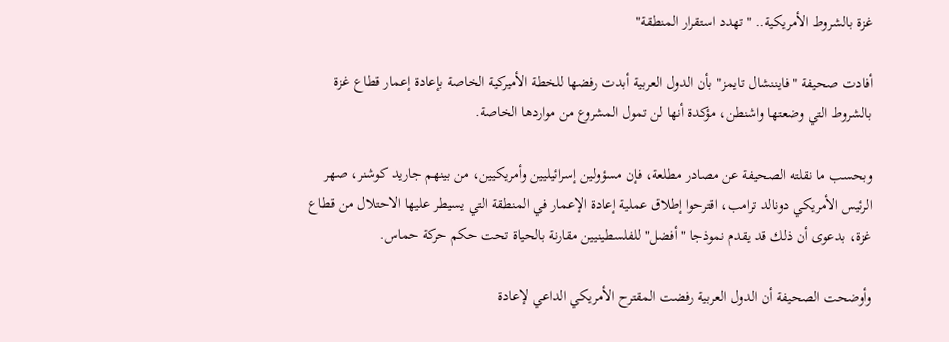غزة بالشروط الأمريكية.. "تهدد استقرار المنطقة"

أفادت صحيفة "فايننشال تايمز" بأن الدول العربية أبدت رفضها للخطة الأميركية الخاصة بإعادة إعمار قطاع غزة بالشروط التي وضعتها واشنطن، مؤكدة أنها لن تمول المشروع من مواردها الخاصة.

وبحسب ما نقلته الصحيفة عن مصادر مطلعة، فإن مسؤولين إسرائيليين وأمريكيين، من بينهم جاريد كوشنر، صهر الرئيس الأمريكي دونالد ترامب، اقترحوا إطلاق عملية إعادة الإعمار في المنطقة التي يسيطر عليها الاحتلال من قطاع غزة، بدعوى أن ذلك قد يقدم نموذجا "أفضل" للفلسطينيين مقارنة بالحياة تحت حكم حركة حماس.

وأوضحت الصحيفة أن الدول العربية رفضت المقترح الأمريكي الداعي لإعادة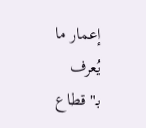إعمار ما يُعرف بـ"قطاع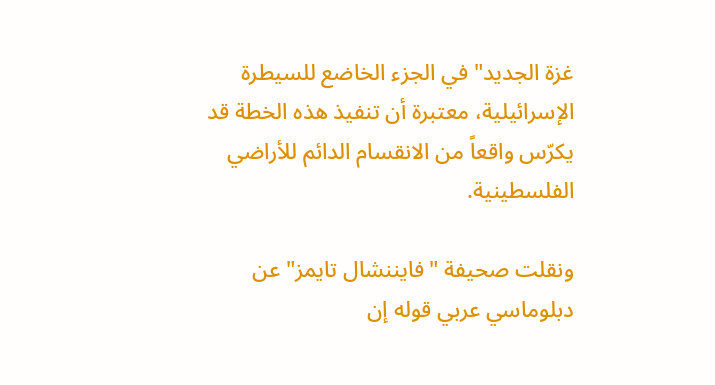غزة الجديد" في الجزء الخاضع للسيطرة الإسرائيلية، معتبرة أن تنفيذ هذه الخطة قد يكرّس واقعاً من الانقسام الدائم للأراضي الفلسطينية.

ونقلت صحيفة "فايننشال تايمز" عن دبلوماسي عربي قوله إن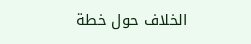الخلاف حول خطة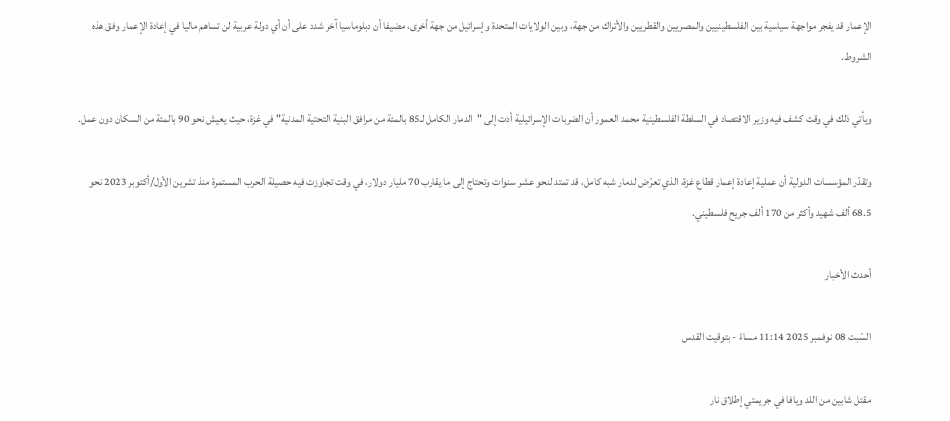الإعمار قد يفجر مواجهة سياسية بين الفلسطينيين والمصريين والقطريين والأتراك من جهة، وبين الولايات المتحدة وإسرائيل من جهة أخرى، مضيفا أن دبلوماسيا آخر شدد على أن أي دولة عربية لن تساهم ماليا في إعادة الإعمار وفق هذه الشروط.

ويأتي ذلك في وقت كشف فيه وزير الاقتصاد في السلطة الفلسطينية محمد العمور أن الضربات الإسرائيلية أدت إلى "الدمار الكامل لـ85 بالمئة من مرافق البنية التحتية المدنية" في غزة، حيث يعيش نحو 90 بالمئة من السكان دون عمل.

وتقدّر المؤسسات الدولية أن عملية إعادة إعمار قطاع غزة، الذي تعرّض لدمار شبه كامل، قد تمتد لنحو عشر سنوات وتحتاج إلى ما يقارب 70 مليار دولار، في وقت تجاوزت فيه حصيلة الحرب المستمرة منذ تشرين الأول/أكتوبر 2023 نحو 68.5 ألف شهيد وأكثر من 170 ألف جريح فلسطيني.

أحدث الأخبار

السّبت 08 نوفمبر 2025 11:14 مساءً - بتوقيت القدس

مقتل شابين من اللد ويافا في جريمتي إطلاق نار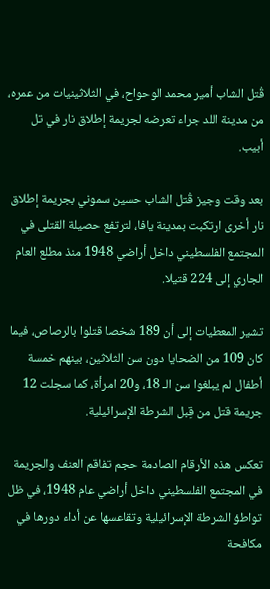قُتل الشاب أمير محمد الوحواح، في الثلاثينيات من عمره، من مدينة اللد جراء تعرضه لجريمة إطلاق نار في تل أبيب.

بعد وقت وجيز قُتل الشاب حسين سموني بجريمة إطلاق نار أخرى ارتكبت بمدينة يافا، لترتفع حصيلة القتلى في المجتمع الفلسطيني داخل أراضي 1948 منذ مطلع العام الجاري إلى 224 قتيلا.

تشير المعطيات إلى أن 189 شخصا قتلوا بالرصاص، فيما كان 109 من الضحايا دون سن الثلاثين، بينهم خمسة أطفال لم يبلغوا سن الـ 18، و20 امرأة، كما سجلت 12 جريمة قتل من قِبل الشرطة الإسرائيلية.

تعكس هذه الأرقام الصادمة حجم تفاقم العنف والجريمة في المجتمع الفلسطيني داخل أراضي عام 1948، في ظل تواطؤ الشرطة الإسرائيلية وتقاعسها عن أداء دورها في مكافحة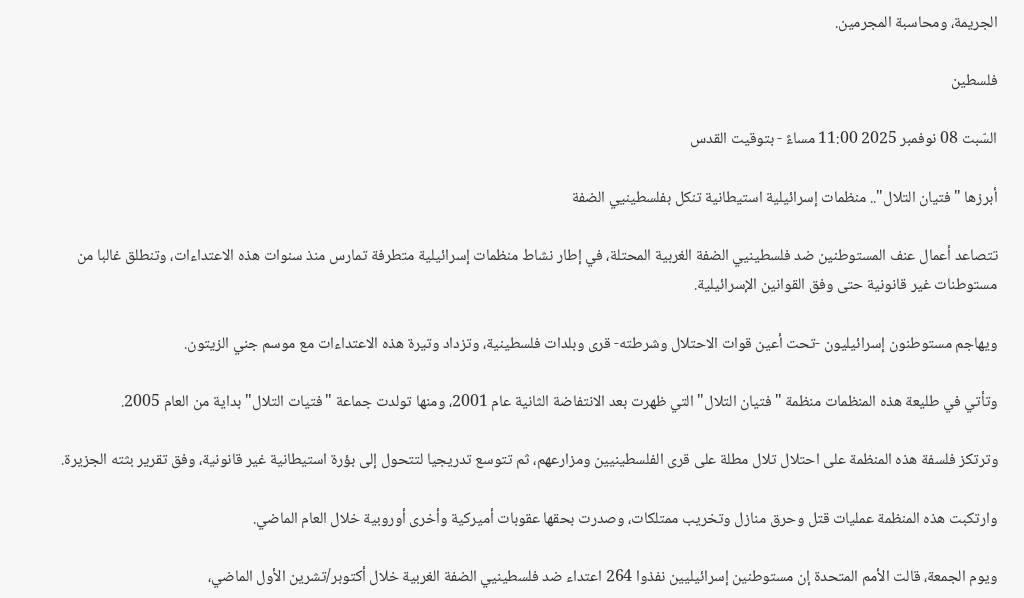الجريمة، ومحاسبة المجرمين.

فلسطين

السّبت 08 نوفمبر 2025 11:00 مساءً - بتوقيت القدس

أبرزها "فتيان التلال".. منظمات إسرائيلية استيطانية تنكل بفلسطينيي الضفة

تتصاعد أعمال عنف المستوطنين ضد فلسطينيي الضفة الغربية المحتلة، في إطار نشاط منظمات إسرائيلية متطرفة تمارس منذ سنوات هذه الاعتداءات، وتنطلق غالبا من مستوطنات غير قانونية حتى وفق القوانين الإسرائيلية.

ويهاجم مستوطنون إسرائيليون -تحت أعين قوات الاحتلال وشرطته- قرى وبلدات فلسطينية، وتزداد وتيرة هذه الاعتداءات مع موسم جني الزيتون.

وتأتي في طليعة هذه المنظمات منظمة "فتيان التلال" التي ظهرت بعد الانتفاضة الثانية عام 2001، ومنها تولدت جماعة "فتيات التلال" بداية من العام 2005.

وترتكز فلسفة هذه المنظمة على احتلال تلال مطلة على قرى الفلسطينيين ومزارعهم، ثم تتوسع تدريجيا لتتحول إلى بؤرة استيطانية غير قانونية، وفق تقرير بثته الجزيرة.

وارتكبت هذه المنظمة عمليات قتل وحرق منازل وتخريب ممتلكات، وصدرت بحقها عقوبات أميركية وأخرى أوروبية خلال العام الماضي.

ويوم الجمعة، قالت الأمم المتحدة إن مستوطنين إسرائيليين نفذوا 264 اعتداء ضد فلسطينيي الضفة الغربية خلال أكتوبر/تشرين الأول الماضي،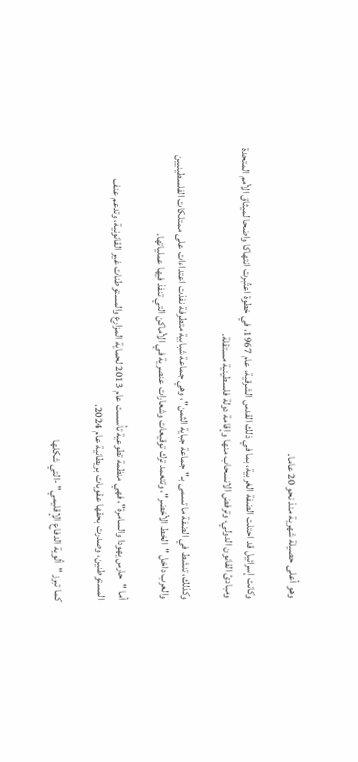وهو أعلى حصيلة شهرية منذ نحو 20 عاما.

وكانت إسرائيل قد احتلت الضفة الغربية، بما في ذلك القدس الشرقية، عام 1967، في خطوة اعتُبرت انتهاكا واضحا لميثاق الأمم المتحدة ومبادئ القانون الدولي، وترفض الانسحاب منها وإقامة دولة فلسطينية مستقلة.

وكذلك، تنشط في الضفة ما تسمى بـ"جماعة جباية الثمن"، وهي جماعة شبابية متطرفة نفذت اعتداءات على ممتلكات الفلسطينيين والعرب داخل "الخط الأخضر"، وتتعمد ترك توقيعات وشعارات عنصرية في الأماكن التي تنفذ فيها عملياتها.

أما "حارس يهودا والسامرة"، فهي منظمة تطوعية تأسست عام 2013 لحماية المزارع والمستوطنات غير القانونية، وتدعم عنف المستوطنين، وصدرت بحقها عقوبات بريطانية عام 2024.

كما تبرز "ألوية الدفاع الإقليمي" -التي شكلها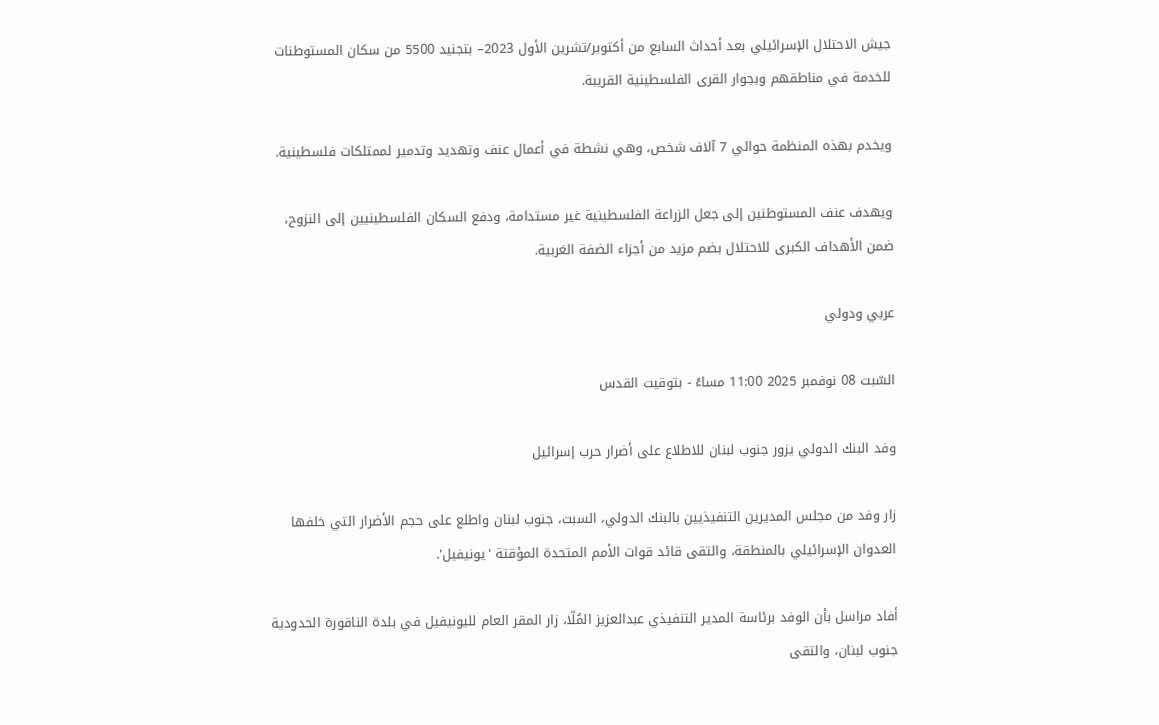جيش الاحتلال الإسرائيلي بعد أحداث السابع من أكتوبر/تشرين الأول 2023– بتجنيد 5500 من سكان المستوطنات للخدمة في مناطقهم وبجوار القرى الفلسطينية القريبة.

ويخدم بهذه المنظمة حوالي 7 آلاف شخص، وهي نشطة في أعمال عنف وتهديد وتدمير لممتلكات فلسطينية.

ويهدف عنف المستوطنين إلى جعل الزراعة الفلسطينية غير مستدامة، ودفع السكان الفلسطينيين إلى النزوح، ضمن الأهداف الكبرى للاحتلال بضم مزيد من أجزاء الضفة الغربية.

عربي ودولي

السّبت 08 نوفمبر 2025 11:00 مساءً - بتوقيت القدس

وفد البنك الدولي يزور جنوب لبنان للاطلاع على أضرار حرب إسرائيل

زار وفد من مجلس المديرين التنفيذيين بالبنك الدولي، السبت، جنوب لبنان واطلع على حجم الأضرار التي خلفها العدوان الإسرائيلي بالمنطقة، والتقى قائد قوات الأمم المتحدة المؤقتة 'يونيفيل'.

أفاد مراسل بأن الوفد برئاسة المدير التنفيذي عبدالعزيز المُلّا، زار المقر العام لليونيفيل في بلدة الناقورة الحدودية جنوب لبنان، والتقى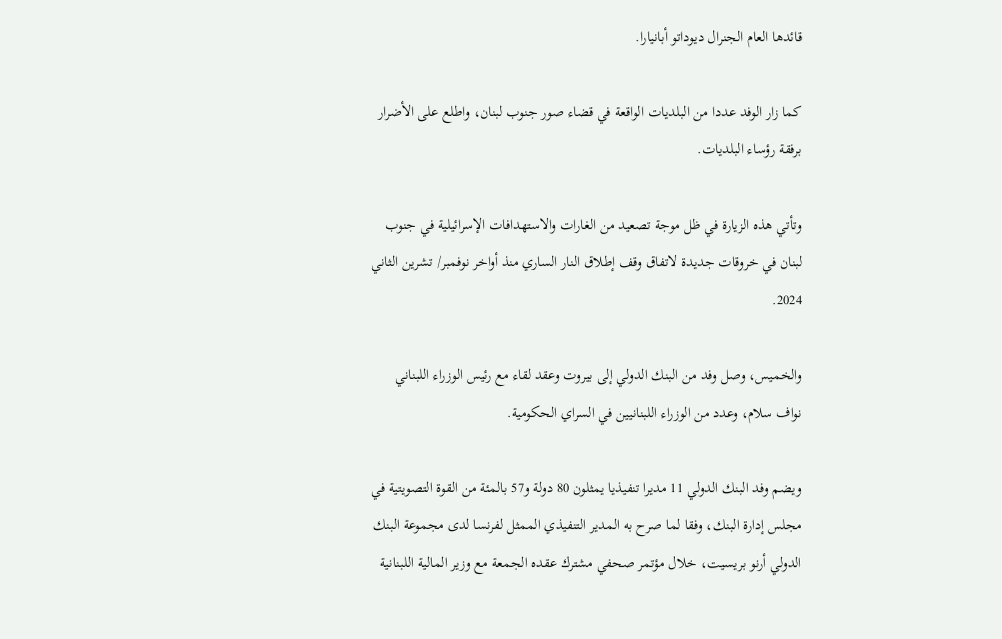قائدها العام الجنرال ديوداتو أبانيارا.

كما زار الوفد عددا من البلديات الواقعة في قضاء صور جنوب لبنان، واطلع على الأضرار برفقة رؤساء البلديات.

وتأتي هذه الزيارة في ظل موجة تصعيد من الغارات والاستهدافات الإسرائيلية في جنوب لبنان في خروقات جديدة لاتفاق وقف إطلاق النار الساري منذ أواخر نوفمبر/ تشرين الثاني 2024.

والخميس، وصل وفد من البنك الدولي إلى بيروت وعقد لقاء مع رئيس الوزراء اللبناني نواف سلام، وعدد من الوزراء اللبنانيين في السراي الحكومية.

ويضم وفد البنك الدولي 11 مديرا تنفيذيا يمثلون 80 دولة و57 بالمئة من القوة التصويتية في مجلس إدارة البنك، وفقا لما صرح به المدير التنفيذي الممثل لفرنسا لدى مجموعة البنك الدولي أرنو بريسيت، خلال مؤتمر صحفي مشترك عقده الجمعة مع وزير المالية اللبنانية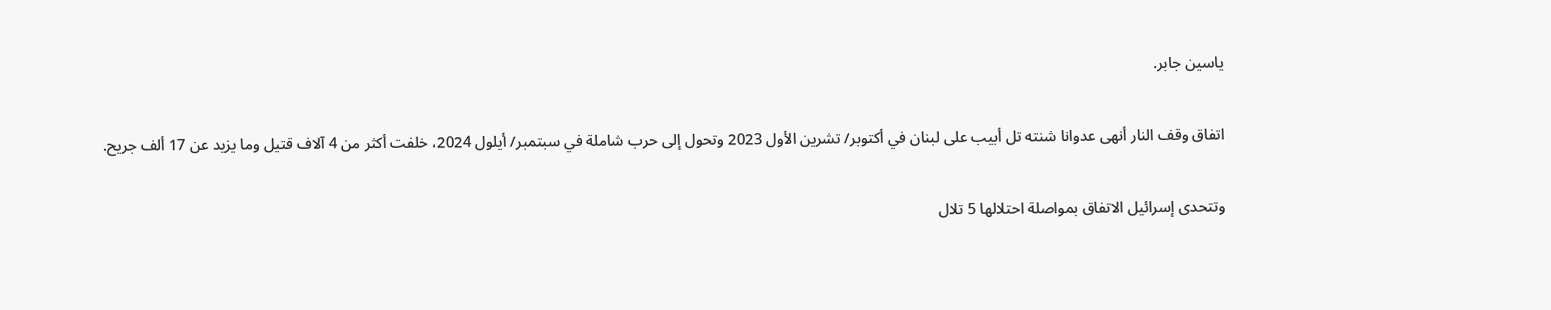ياسين جابر.

اتفاق وقف النار أنهى عدوانا شنته تل أبيب على لبنان في أكتوبر/ تشرين الأول 2023 وتحول إلى حرب شاملة في سبتمبر/ أيلول 2024، خلفت أكثر من 4 آلاف قتيل وما يزيد عن 17 ألف جريح.

وتتحدى إسرائيل الاتفاق بمواصلة احتلالها 5 تلال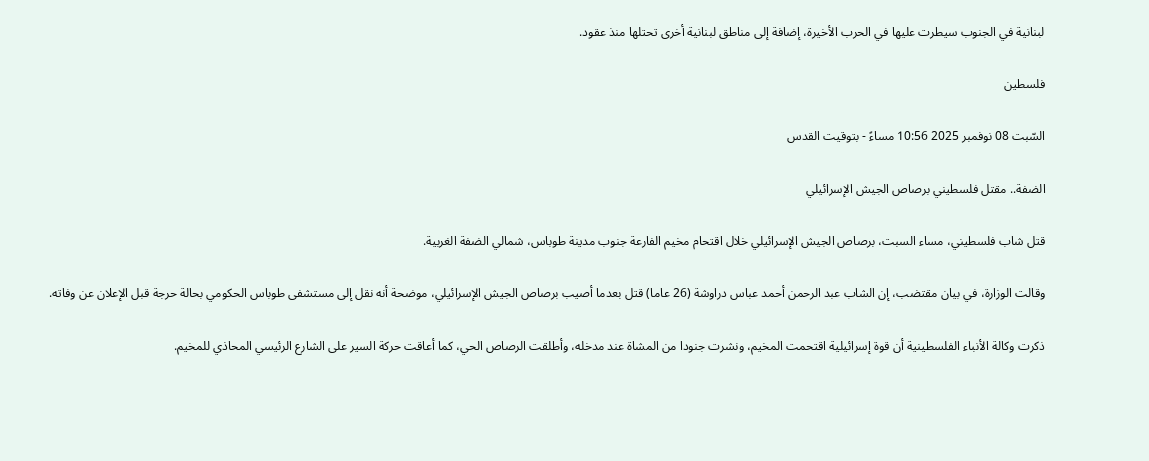لبنانية في الجنوب سيطرت عليها في الحرب الأخيرة، إضافة إلى مناطق لبنانية أخرى تحتلها منذ عقود.

فلسطين

السّبت 08 نوفمبر 2025 10:56 مساءً - بتوقيت القدس

الضفة.. مقتل فلسطيني برصاص الجيش الإسرائيلي

قتل شاب فلسطيني، مساء السبت، برصاص الجيش الإسرائيلي خلال اقتحام مخيم الفارعة جنوب مدينة طوباس، شمالي الضفة الغربية.

وقالت الوزارة، في بيان مقتضب، إن الشاب عبد الرحمن أحمد عباس دراوشة (26 عاما) قتل بعدما أصيب برصاص الجيش الإسرائيلي، موضحة أنه نقل إلى مستشفى طوباس الحكومي بحالة حرجة قبل الإعلان عن وفاته.

ذكرت وكالة الأنباء الفلسطينية أن قوة إسرائيلية اقتحمت المخيم، ونشرت جنودا من المشاة عند مدخله، وأطلقت الرصاص الحي، كما أعاقت حركة السير على الشارع الرئيسي المحاذي للمخيم.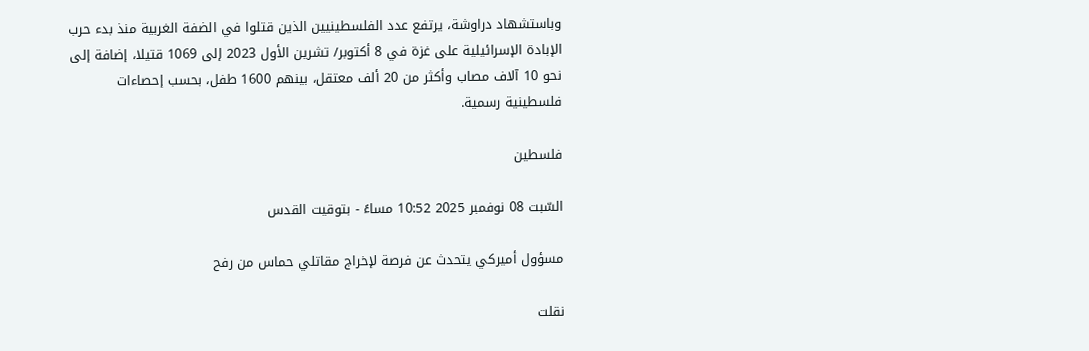وباستشهاد دراوشة، يرتفع عدد الفلسطينيين الذين قتلوا في الضفة الغربية منذ بدء حرب الإبادة الإسرائيلية على غزة في 8 أكتوبر/ تشرين الأول 2023 إلى 1069 قتيلا، إضافة إلى نحو 10 آلاف مصاب وأكثر من 20 ألف معتقل، بينهم 1600 طفل، بحسب إحصاءات فلسطينية رسمية.

فلسطين

السّبت 08 نوفمبر 2025 10:52 مساءً - بتوقيت القدس

مسؤول أميركي يتحدث عن فرصة لإخراج مقاتلي حماس من رفح

نقلت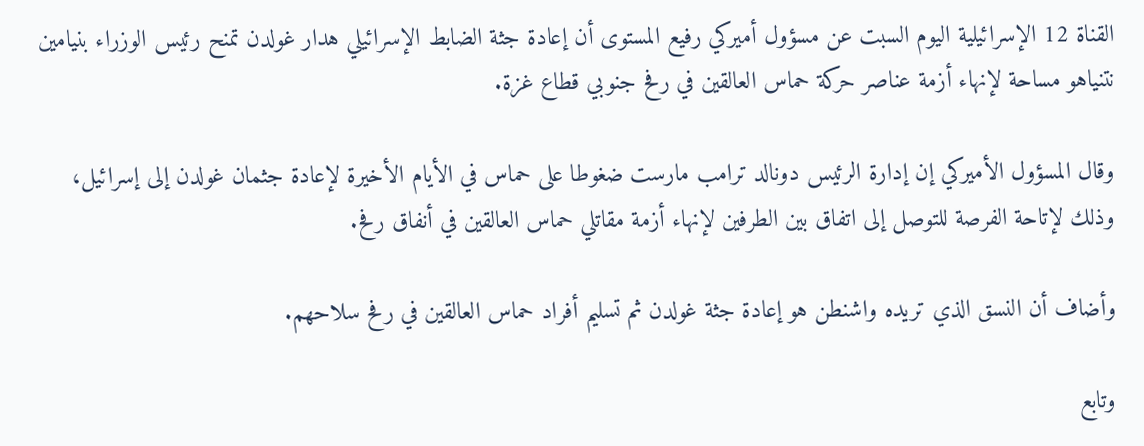القناة 12 الإسرائيلية اليوم السبت عن مسؤول أميركي رفيع المستوى أن إعادة جثة الضابط الإسرائيلي هدار غولدن تمنح رئيس الوزراء بنيامين نتنياهو مساحة لإنهاء أزمة عناصر حركة حماس العالقين في رفح جنوبي قطاع غزة.

وقال المسؤول الأميركي إن إدارة الرئيس دونالد ترامب مارست ضغوطا على حماس في الأيام الأخيرة لإعادة جثمان غولدن إلى إسرائيل، وذلك لإتاحة الفرصة للتوصل إلى اتفاق بين الطرفين لإنهاء أزمة مقاتلي حماس العالقين في أنفاق رفح.

وأضاف أن النسق الذي تريده واشنطن هو إعادة جثة غولدن ثم تسليم أفراد حماس العالقين في رفح سلاحهم.

وتابع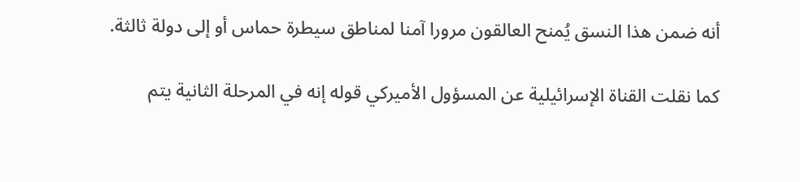أنه ضمن هذا النسق يُمنح العالقون مرورا آمنا لمناطق سيطرة حماس أو إلى دولة ثالثة.

كما نقلت القناة الإسرائيلية عن المسؤول الأميركي قوله إنه في المرحلة الثانية يتم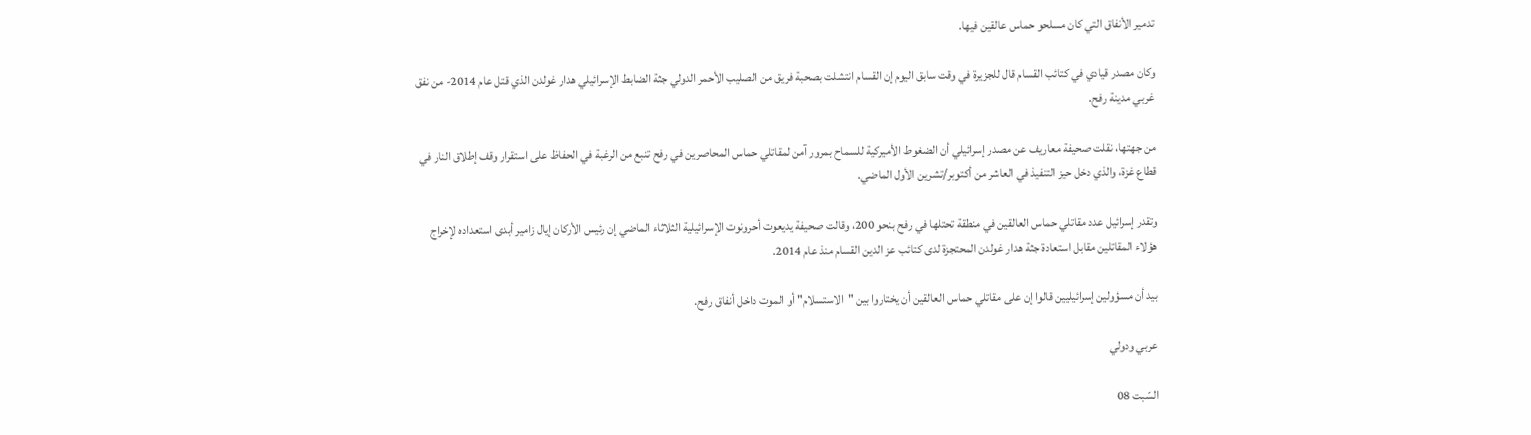تدمير الأنفاق التي كان مسلحو حماس عالقين فيها.

وكان مصدر قيادي في كتائب القسام قال للجزيرة في وقت سابق اليوم إن القسام انتشلت بصحبة فريق من الصليب الأحمر الدولي جثة الضابط الإسرائيلي هدار غولدن الذي قتل عام 2014- من نفق غربي مدينة رفح.

من جهتها، نقلت صحيفة معاريف عن مصدر إسرائيلي أن الضغوط الأميركية للسماح بمرور آمن لمقاتلي حماس المحاصرين في رفح تنبع من الرغبة في الحفاظ على استقرار وقف إطلاق النار في قطاع غزة، والذي دخل حيز التنفيذ في العاشر من أكتوبر/تشرين الأول الماضي.

وتقدر إسرائيل عدد مقاتلي حماس العالقين في منطقة تحتلها في رفح بنحو 200، وقالت صحيفة يديعوت أحرونوت الإسرائيلية الثلاثاء الماضي إن رئيس الأركان إيال زامير أبدى استعداده لإخراج هؤلاء المقاتلين مقابل استعادة جثة هدار غولدن المحتجزة لدى كتائب عز الدين القسام منذ عام 2014.

بيد أن مسؤولين إسرائيليين قالوا إن على مقاتلي حماس العالقين أن يختاروا بين "الاستسلام" أو الموت داخل أنفاق رفح.

عربي ودولي

السّبت 08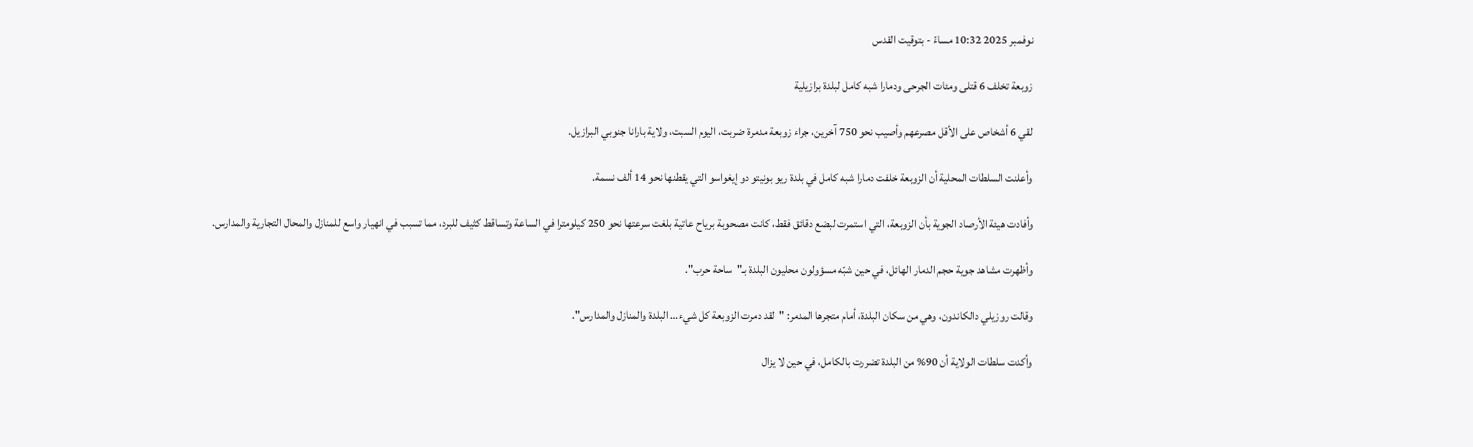نوفمبر 2025 10:32 مساءً - بتوقيت القدس

زوبعة تخلف 6 قتلى ومئات الجرحى ودمارا شبه كامل لبلدة برازيلية

لقي 6 أشخاص على الأقل مصرعهم وأصيب نحو 750 آخرين، جراء زوبعة مدمرة ضربت، اليوم السبت، ولاية بارانا جنوبي البرازيل.

وأعلنت السلطات المحلية أن الزوبعة خلفت دمارا شبه كامل في بلدة ريو بونيتو دو إيغواسو التي يقطنها نحو 14 ألف نسمة.

وأفادت هيئة الأرصاد الجوية بأن الزوبعة، التي استمرت لبضع دقائق فقط، كانت مصحوبة برياح عاتية بلغت سرعتها نحو 250 كيلومترا في الساعة وتساقط كثيف للبرد، مما تسبب في انهيار واسع للمنازل والمحال التجارية والمدارس.

وأظهرت مشاهد جوية حجم الدمار الهائل، في حين شبّه مسؤولون محليون البلدة بـ"ساحة حرب".

وقالت روزيلي دالكاندون، وهي من سكان البلدة، أمام متجرها المدمر: "لقد دمرت الزوبعة كل شيء… البلدة والمنازل والمدارس".

وأكدت سلطات الولاية أن 90% من البلدة تضررت بالكامل، في حين لا يزال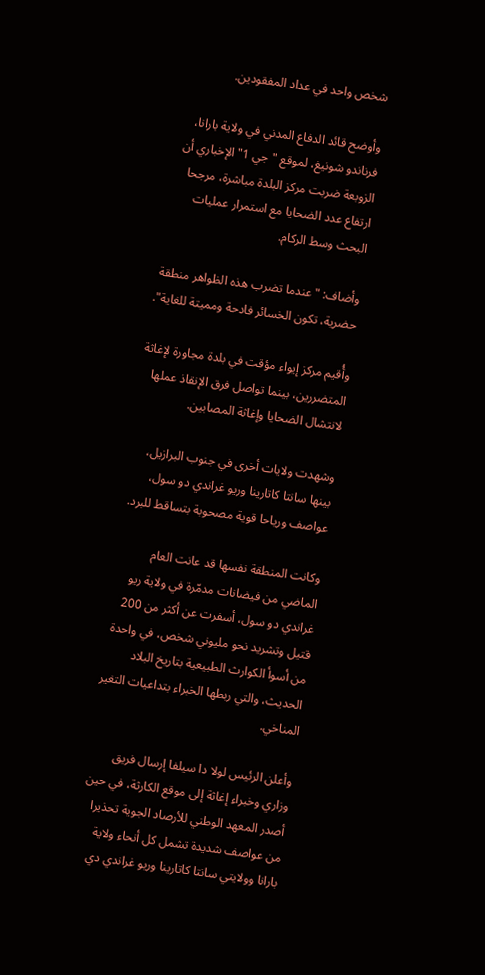شخص واحد في عداد المفقودين.

وأوضح قائد الدفاع المدني في ولاية بارانا، فرناندو شونيغ، لموقع "جي 1" الإخباري أن الزوبعة ضربت مركز البلدة مباشرة، مرجحا ارتفاع عدد الضحايا مع استمرار عمليات البحث وسط الركام.

وأضاف: "عندما تضرب هذه الظواهر منطقة حضرية، تكون الخسائر فادحة ومميتة للغاية".

وأُقيم مركز إيواء مؤقت في بلدة مجاورة لإغاثة المتضررين، بينما تواصل فرق الإنقاذ عملها لانتشال الضحايا وإغاثة المصابين.

وشهدت ولايات أخرى في جنوب البرازيل، بينها سانتا كاتارينا وريو غراندي دو سول، عواصف ورياحا قوية مصحوبة بتساقط للبرد.

وكانت المنطقة نفسها قد عانت العام الماضي من فيضانات مدمّرة في ولاية ريو غراندي دو سول، أسفرت عن أكثر من 200 قتيل وتشريد نحو مليوني شخص، في واحدة من أسوأ الكوارث الطبيعية بتاريخ البلاد الحديث، والتي ربطها الخبراء بتداعيات التغير المناخي.

وأعلن الرئيس لولا دا سيلفا إرسال فريق وزاري وخبراء إغاثة إلى موقع الكارثة، في حين أصدر المعهد الوطني للأرصاد الجوية تحذيرا من عواصف شديدة تشمل كل أنحاء ولاية بارانا وولايتي سانتا كاتارينا وريو غراندي دي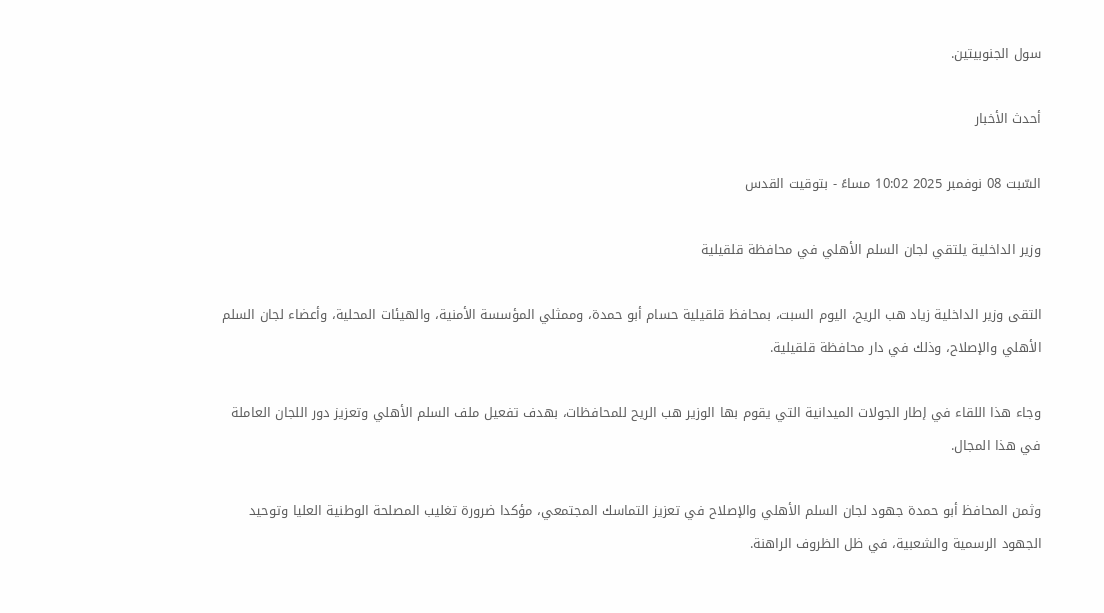سول الجنوبيتين.

أحدث الأخبار

السّبت 08 نوفمبر 2025 10:02 مساءً - بتوقيت القدس

وزير الداخلية يلتقي لجان السلم الأهلي في محافظة قلقيلية

التقى وزير الداخلية زياد هب الريح، اليوم السبت، بمحافظ قلقيلية حسام أبو حمدة، وممثلي المؤسسة الأمنية، والهيئات المحلية، وأعضاء لجان السلم الأهلي والإصلاح، وذلك في دار محافظة قلقيلية.

وجاء هذا اللقاء في إطار الجولات الميدانية التي يقوم بها الوزير هب الريح للمحافظات، بهدف تفعيل ملف السلم الأهلي وتعزيز دور اللجان العاملة في هذا المجال.

وثمن المحافظ أبو حمدة جهود لجان السلم الأهلي والإصلاح في تعزيز التماسك المجتمعي، مؤكدا ضرورة تغليب المصلحة الوطنية العليا وتوحيد الجهود الرسمية والشعبية، في ظل الظروف الراهنة.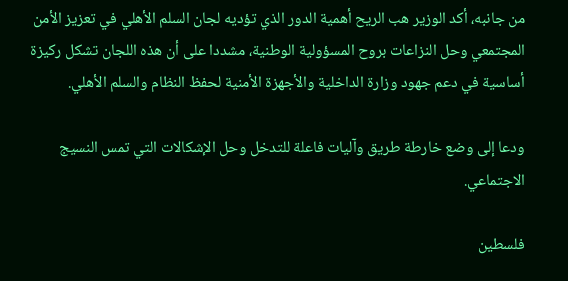من جانبه، أكد الوزير هب الريح أهمية الدور الذي تؤديه لجان السلم الأهلي في تعزيز الأمن المجتمعي وحل النزاعات بروح المسؤولية الوطنية، مشددا على أن هذه اللجان تشكل ركيزة أساسية في دعم جهود وزارة الداخلية والأجهزة الأمنية لحفظ النظام والسلم الأهلي.

ودعا إلى وضع خارطة طريق وآليات فاعلة للتدخل وحل الإشكالات التي تمس النسيج الاجتماعي.

فلسطين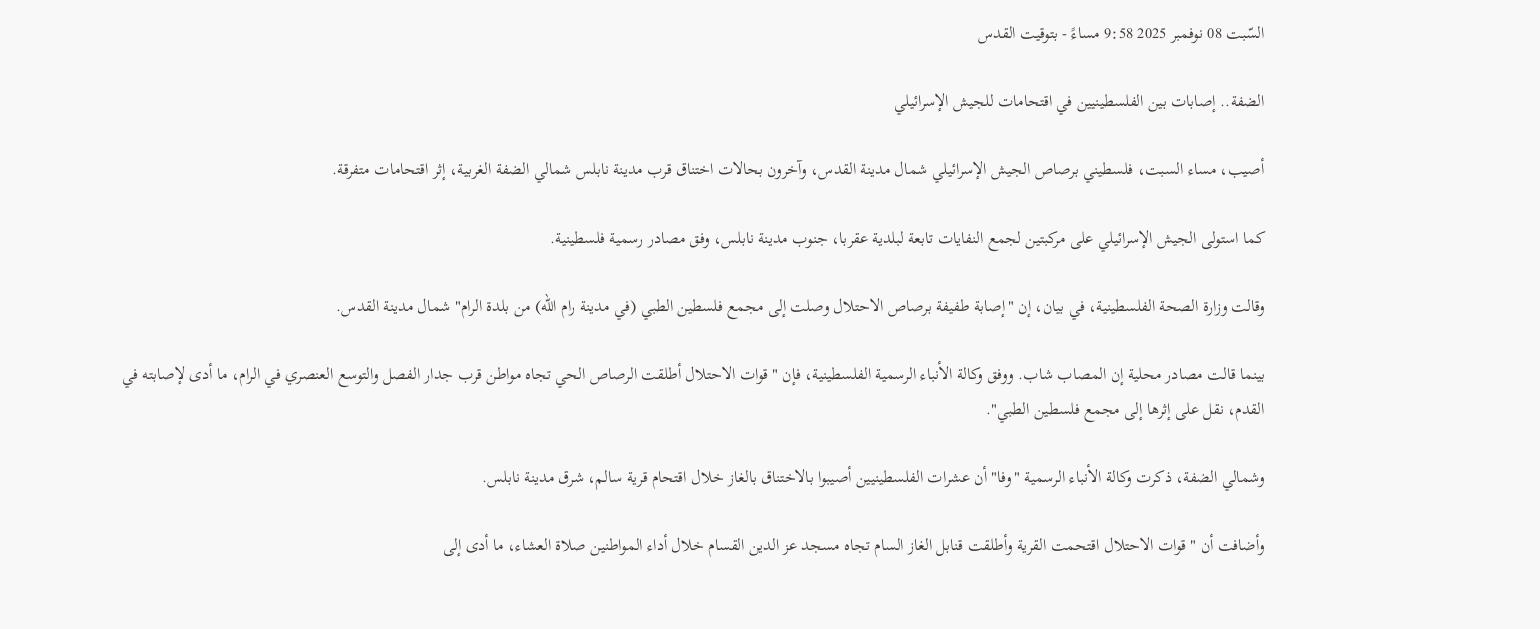السّبت 08 نوفمبر 2025 9:58 مساءً - بتوقيت القدس

الضفة.. إصابات بين الفلسطينيين في اقتحامات للجيش الإسرائيلي

أصيب، مساء السبت، فلسطيني برصاص الجيش الإسرائيلي شمال مدينة القدس، وآخرون بحالات اختناق قرب مدينة نابلس شمالي الضفة الغربية، إثر اقتحامات متفرقة.

كما استولى الجيش الإسرائيلي على مركبتين لجمع النفايات تابعة لبلدية عقربا، جنوب مدينة نابلس، وفق مصادر رسمية فلسطينية.

وقالت وزارة الصحة الفلسطينية، في بيان، إن "إصابة طفيفة برصاص الاحتلال وصلت إلى مجمع فلسطين الطبي (في مدينة رام الله) من بلدة الرام" شمال مدينة القدس.

بينما قالت مصادر محلية إن المصاب شاب. ووفق وكالة الأنباء الرسمية الفلسطينية، فإن "قوات الاحتلال أطلقت الرصاص الحي تجاه مواطن قرب جدار الفصل والتوسع العنصري في الرام، ما أدى لإصابته في القدم، نقل على إثرها إلى مجمع فلسطين الطبي".

وشمالي الضفة، ذكرت وكالة الأنباء الرسمية "وفا" أن عشرات الفلسطينيين أصيبوا بالاختناق بالغاز خلال اقتحام قرية سالم، شرق مدينة نابلس.

وأضافت أن "قوات الاحتلال اقتحمت القرية وأطلقت قنابل الغاز السام تجاه مسجد عز الدين القسام خلال أداء المواطنين صلاة العشاء، ما أدى إلى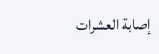إصابة العشرات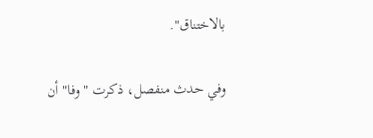بالاختناق".

وفي حدث منفصل، ذكرت "وفا" أن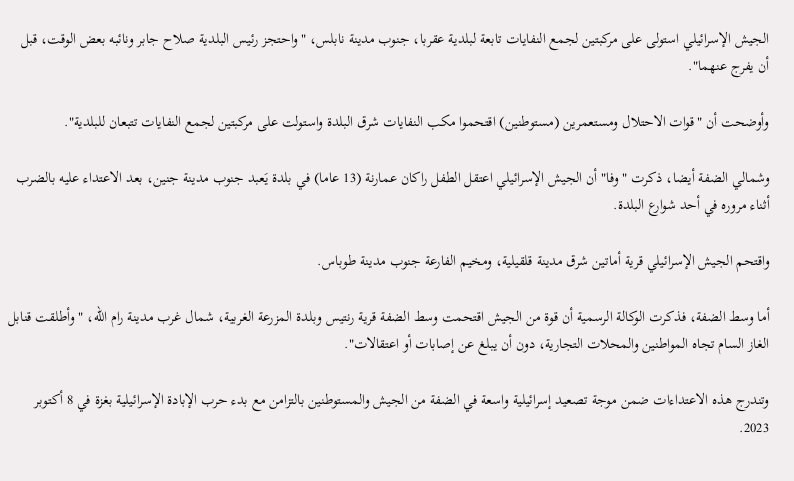الجيش الإسرائيلي استولى على مركبتين لجمع النفايات تابعة لبلدية عقربا، جنوب مدينة نابلس، "واحتجز رئيس البلدية صلاح جابر ونائبه بعض الوقت، قبل أن يفرج عنهما".

وأوضحت أن "قوات الاحتلال ومستعمرين (مستوطنين) اقتحموا مكب النفايات شرق البلدة واستولت على مركبتين لجمع النفايات تتبعان للبلدية".

وشمالي الضفة أيضا، ذكرت "وفا" أن الجيش الإسرائيلي اعتقل الطفل راكان عمارنة (13 عاما) في بلدة يَعبد جنوب مدينة جنين، بعد الاعتداء عليه بالضرب أثناء مروره في أحد شوارع البلدة.

واقتحم الجيش الإسرائيلي قرية أماتين شرق مدينة قلقيلية، ومخيم الفارعة جنوب مدينة طوباس.

أما وسط الضفة، فذكرت الوكالة الرسمية أن قوة من الجيش اقتحمت وسط الضفة قرية رنتيس وبلدة المزرعة الغربية، شمال غرب مدينة رام الله، "وأطلقت قنابل الغاز السام تجاه المواطنين والمحلات التجارية، دون أن يبلغ عن إصابات أو اعتقالات".

وتندرج هذه الاعتداءات ضمن موجة تصعيد إسرائيلية واسعة في الضفة من الجيش والمستوطنين بالتزامن مع بدء حرب الإبادة الإسرائيلية بغزة في 8 أكتوبر 2023.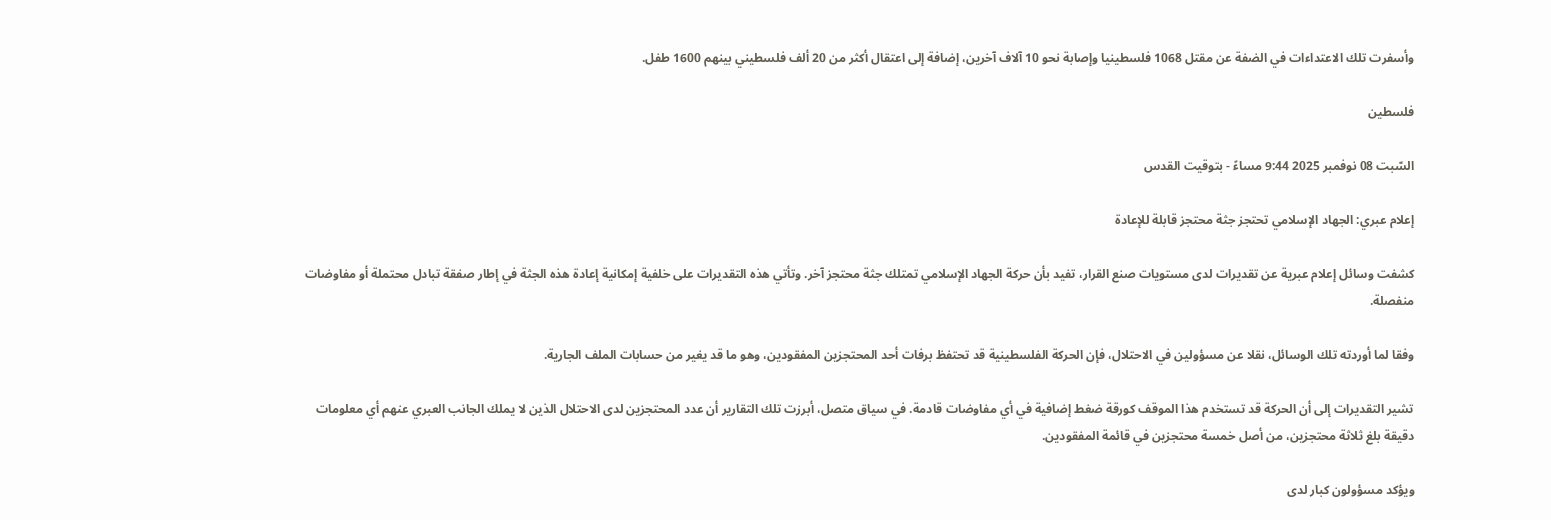وأسفرت تلك الاعتداءات في الضفة عن مقتل 1068 فلسطينيا وإصابة نحو 10 آلاف آخرين، إضافة إلى اعتقال أكثر من 20 ألف فلسطيني بينهم 1600 طفل.

فلسطين

السّبت 08 نوفمبر 2025 9:44 مساءً - بتوقيت القدس

إعلام عبري: الجهاد الإسلامي تحتجز جثة محتجز قابلة للإعادة

كشفت وسائل إعلام عبرية عن تقديرات لدى مستويات صنع القرار، تفيد بأن حركة الجهاد الإسلامي تمتلك جثة محتجز آخر. وتأتي هذه التقديرات على خلفية إمكانية إعادة هذه الجثة في إطار صفقة تبادل محتملة أو مفاوضات منفصلة.

وفقا لما أوردته تلك الوسائل، نقلا عن مسؤولين في الاحتلال، فإن الحركة الفلسطينية قد تحتفظ برفات أحد المحتجزين المفقودين، وهو ما قد يغير من حسابات الملف الجارية.

تشير التقديرات إلى أن الحركة قد تستخدم هذا الموقف كورقة ضغط إضافية في أي مفاوضات قادمة. في سياق متصل، أبرزت تلك التقارير أن عدد المحتجزين لدى الاحتلال الذين لا يملك الجانب العبري عنهم أي معلومات دقيقة بلغ ثلاثة محتجزين، من أصل خمسة محتجزين في قائمة المفقودين.

ويؤكد مسؤولون كبار لدى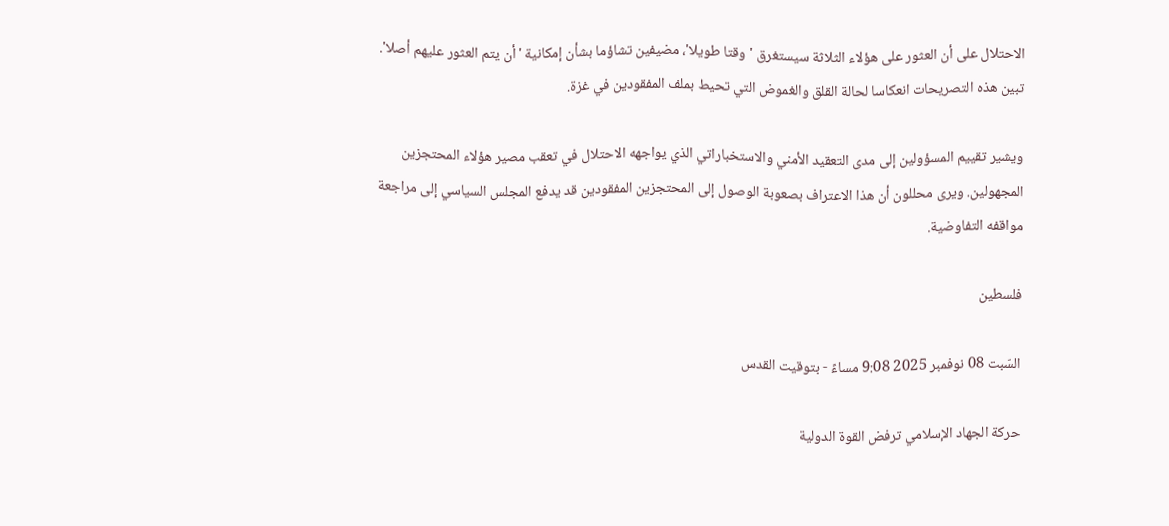الاحتلال على أن العثور على هؤلاء الثلاثة سيستغرق 'وقتا طويلا'، مضيفين تشاؤما بشأن إمكانية 'أن يتم العثور عليهم أصلا'. تبين هذه التصريحات انعكاسا لحالة القلق والغموض التي تحيط بملف المفقودين في غزة.

ويشير تقييم المسؤولين إلى مدى التعقيد الأمني والاستخباراتي الذي يواجهه الاحتلال في تعقب مصير هؤلاء المحتجزين المجهولين. ويرى محللون أن هذا الاعتراف بصعوبة الوصول إلى المحتجزين المفقودين قد يدفع المجلس السياسي إلى مراجعة مواقفه التفاوضية.

فلسطين

السّبت 08 نوفمبر 2025 9:08 مساءً - بتوقيت القدس

حركة الجهاد الإسلامي ترفض القوة الدولية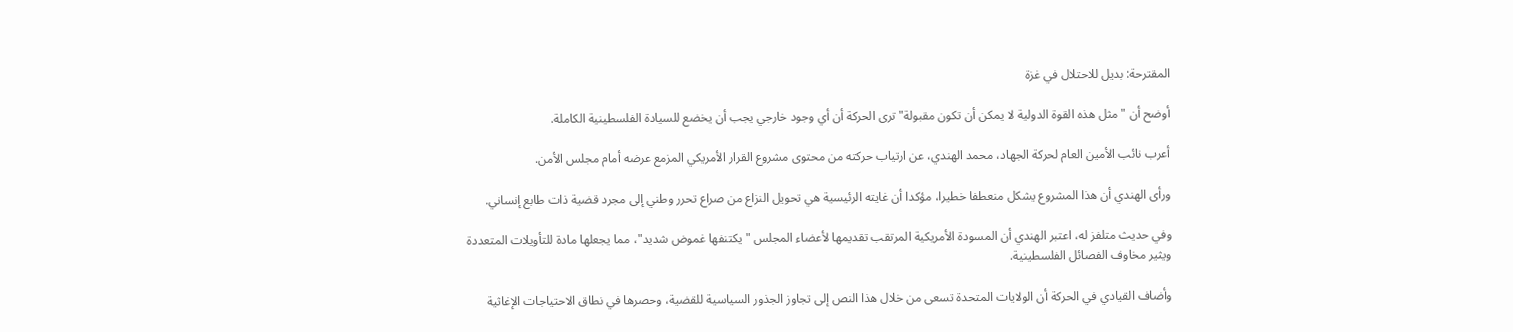المقترحة: بديل للاحتلال في غزة

أوضح أن "مثل هذه القوة الدولية لا يمكن أن تكون مقبولة" ترى الحركة أن أي وجود خارجي يجب أن يخضع للسيادة الفلسطينية الكاملة.

أعرب نائب الأمين العام لحركة الجهاد، محمد الهندي، عن ارتياب حركته من محتوى مشروع القرار الأمريكي المزمع عرضه أمام مجلس الأمن.

ورأى الهندي أن هذا المشروع يشكل منعطفا خطيرا، مؤكدا أن غايته الرئيسية هي تحويل النزاع من صراع تحرر وطني إلى مجرد قضية ذات طابع إنساني.

وفي حديث متلفز له، اعتبر الهندي أن المسودة الأمريكية المرتقب تقديمها لأعضاء المجلس "يكتنفها غموض شديد"، مما يجعلها مادة للتأويلات المتعددة ويثير مخاوف الفصائل الفلسطينية.

وأضاف القيادي في الحركة أن الولايات المتحدة تسعى من خلال هذا النص إلى تجاوز الجذور السياسية للقضية، وحصرها في نطاق الاحتياجات الإغاثية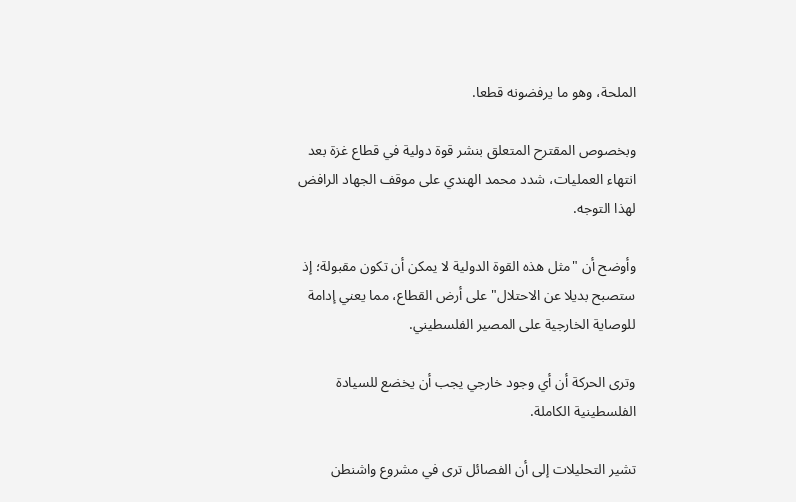الملحة، وهو ما يرفضونه قطعا.

وبخصوص المقترح المتعلق بنشر قوة دولية في قطاع غزة بعد انتهاء العمليات، شدد محمد الهندي على موقف الجهاد الرافض لهذا التوجه.

وأوضح أن "مثل هذه القوة الدولية لا يمكن أن تكون مقبولة؛ إذ ستصبح بديلا عن الاحتلال" على أرض القطاع، مما يعني إدامة للوصاية الخارجية على المصير الفلسطيني.

وترى الحركة أن أي وجود خارجي يجب أن يخضع للسيادة الفلسطينية الكاملة.

تشير التحليلات إلى أن الفصائل ترى في مشروع واشنطن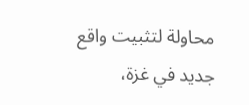محاولة لتثبيت واقع جديد في غزة،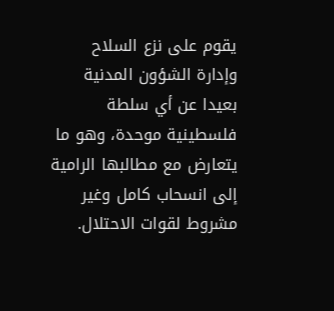يقوم على نزع السلاح وإدارة الشؤون المدنية بعيدا عن أي سلطة فلسطينية موحدة، وهو ما يتعارض مع مطالبها الرامية إلى انسحاب كامل وغير مشروط لقوات الاحتلال.